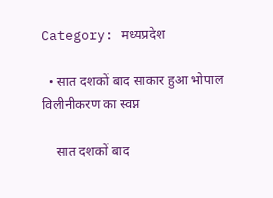Category: मध्यप्रदेश

  • सात दशकों बाद साकार हुआ भोपाल विलीनीकरण का स्वप्न

    सात दशकों बाद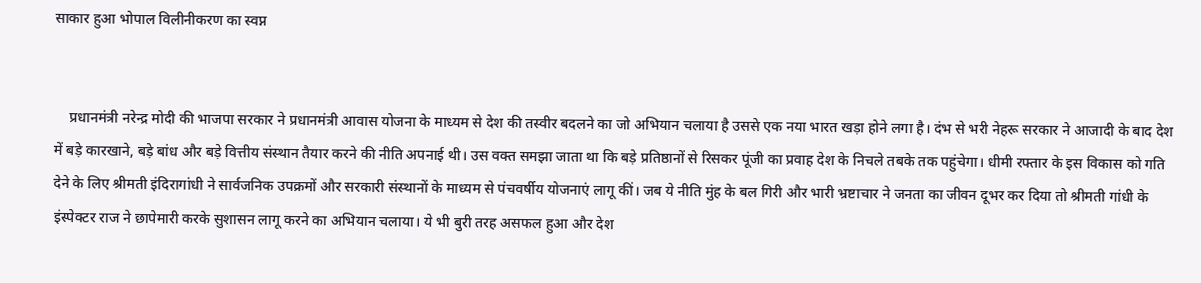साकार हुआ भोपाल विलीनीकरण का स्वप्न


    प्रधानमंत्री नरेन्द्र मोदी की भाजपा सरकार ने प्रधानमंत्री आवास योजना के माध्यम से देश की तस्वीर बदलने का जो अभियान चलाया है उससे एक नया भारत खड़ा होने लगा है। दंभ से भरी नेहरू सरकार ने आजादी के बाद देश में बड़े कारखाने, बड़े बांध और बड़े वित्तीय संस्थान तैयार करने की नीति अपनाई थी। उस वक्त समझा जाता था कि बड़े प्रतिष्ठानों से रिसकर पूंजी का प्रवाह देश के निचले तबके तक पहुंचेगा। धीमी रफ्तार के इस विकास को गति देने के लिए श्रीमती इंदिरागांधी ने सार्वजनिक उपक्रमों और सरकारी संस्थानों के माध्यम से पंचवर्षीय योजनाएं लागू कीं। जब ये नीति मुंह के बल गिरी और भारी भ्रष्टाचार ने जनता का जीवन दूभर कर दिया तो श्रीमती गांधी के इंस्पेक्टर राज ने छापेमारी करके सुशासन लागू करने का अभियान चलाया। ये भी बुरी तरह असफल हुआ और देश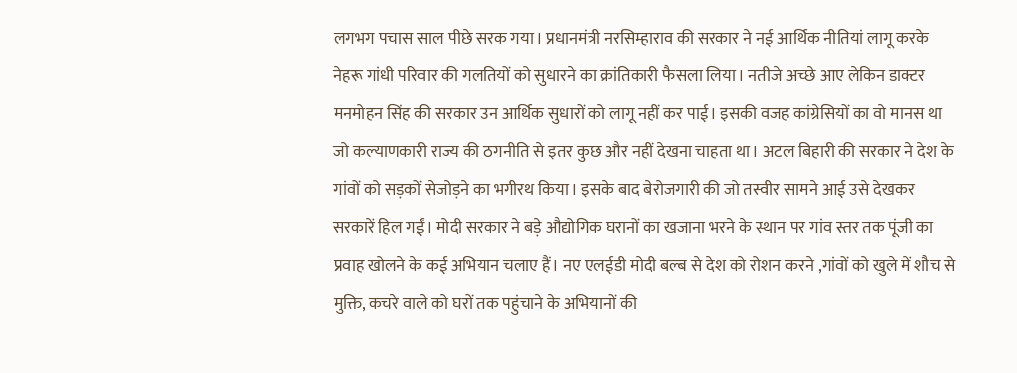लगभग पचास साल पीछे सरक गया। प्रधानमंत्री नरसिम्हाराव की सरकार ने नई आर्थिक नीतियां लागू करके नेहरू गांधी परिवार की गलतियों को सुधारने का क्रांतिकारी फैसला लिया। नतीजे अच्छे आए लेकिन डाक्टर मनमोहन सिंह की सरकार उन आर्थिक सुधारों को लागू नहीं कर पाई। इसकी वजह कांग्रेसियों का वो मानस था जो कल्याणकारी राज्य की ठगनीति से इतर कुछ और नहीं देखना चाहता था। अटल बिहारी की सरकार ने देश के गांवों को सड़कों सेजोड़ने का भगीरथ किया। इसके बाद बेरोजगारी की जो तस्वीर सामने आई उसे देखकर सरकारें हिल गईं। मोदी सरकार ने बड़े औद्योगिक घरानों का खजाना भरने के स्थान पर गांव स्तर तक पूंजी का प्रवाह खोलने के कई अभियान चलाए हैं। नए एलईडी मोदी बल्ब से देश को रोशन करने ,गांवों को खुले में शौच से मुक्ति, कचरे वाले को घरों तक पहुंचाने के अभियानों की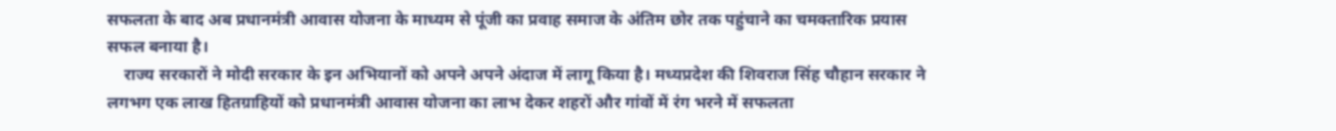सफलता के बाद अब प्रधानमंत्री आवास योजना के माध्यम से पूंजी का प्रवाह समाज के अंतिम छोर तक पहुंचाने का चमक्तारिक प्रयास सफल बनाया है।
    राज्य सरकारों ने मोदी सरकार के इन अभियानों को अपने अपने अंदाज में लागू किया है। मध्यप्रदेश की शिवराज सिंह चौहान सरकार ने लगभग एक लाख हितग्राहियों को प्रधानमंत्री आवास योजना का लाभ देकर शहरों और गांवों में रंग भरने में सफलता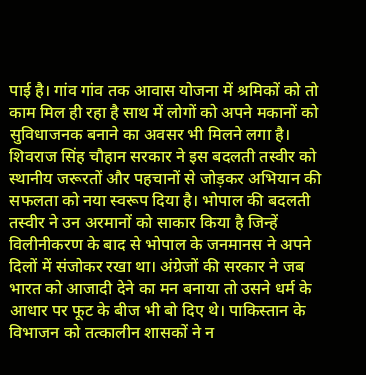पाई है। गांव गांव तक आवास योजना में श्रमिकों को तो काम मिल ही रहा है साथ में लोगों को अपने मकानों को सुविधाजनक बनाने का अवसर भी मिलने लगा है। शिवराज सिंह चौहान सरकार ने इस बदलती तस्वीर को स्थानीय जरूरतों और पहचानों से जोड़कर अभियान की सफलता को नया स्वरूप दिया है। भोपाल की बदलती तस्वीर ने उन अरमानों को साकार किया है जिन्हें विलीनीकरण के बाद से भोपाल के जनमानस ने अपने दिलों में संजोकर रखा था। अंग्रेजों की सरकार ने जब भारत को आजादी देने का मन बनाया तो उसने धर्म के आधार पर फूट के बीज भी बो दिए थे। पाकिस्तान के विभाजन को तत्कालीन शासकों ने न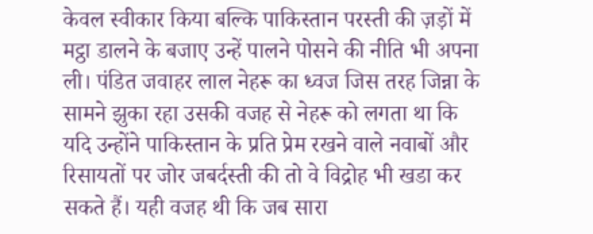केवल स्वीकार किया बल्कि पाकिस्तान परस्ती की ज़ड़ों में मट्ठा डालने के बजाए उन्हें पालने पोसने की नीति भी अपना ली। पंडित जवाहर लाल नेहरू का ध्वज जिस तरह जिन्ना के सामने झुका रहा उसकी वजह से नेहरू को लगता था कि यदि उन्होंने पाकिस्तान के प्रति प्रेम रखने वाले नवाबों और रिसायतों पर जोर जबर्दस्ती की तो वे विद्रोह भी खडा कर सकते हैं। यही वजह थी कि जब सारा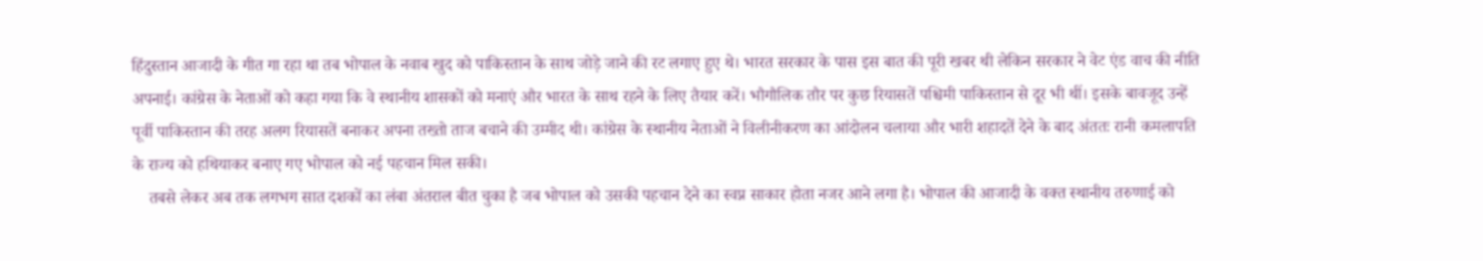हिंदुस्तान आजादी के गीत गा रहा था तब भोपाल के नवाब खुद को पाकिस्तान के साथ जोड़े जाने की रट लगाए हुए थे। भारत सरकार के पास इस बात की पूरी खबर थी लेकिन सरकार ने वेट एंड वाच की नीति अपनाई। कांग्रेस के नेताओं को कहा गया कि वे स्थानीय शासकों को मनाएं और भारत के साथ रहने के लिए तैयार करें। भौगौलिक तौर पर कुछ रियासतें पश्चिमी पाकिस्तान से दूर भी थीं। इसके बावजूद उन्हें पूर्वी पाकिस्तान की तरह अलग रियासतें बनाकर अपना तख्तो ताज बचाने की उम्मीद थी। कांग्रेस के स्थानीय नेताओं ने विलीनीकरण का आंदोलन चलाया और भारी शहादतें देने के बाद अंततः रानी कमलापति के राज्य को हथियाकर बनाए गए भोपाल को नई पहचान मिल सकी।
    तबसे लेकर अब तक लगभग सात दशकों का लंबा अंतराल बीत चुका है जब भोपाल को उसकी पहचान देने का स्वप्न साकार होता नजर आने लगा है। भोपाल की आजादी के वक्त स्थानीय तरुणाई को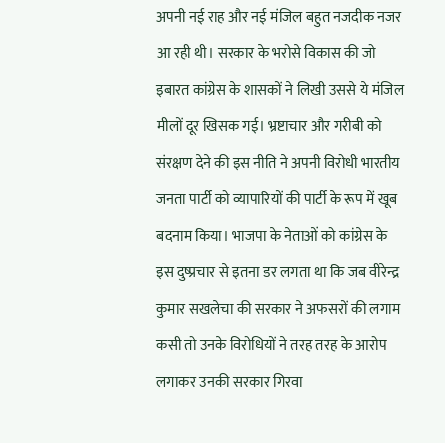अपनी नई राह और नई मंजिल बहुत नजदीक नजर आ रही थी। सरकार के भरोसे विकास की जो इबारत कांग्रेस के शासकों ने लिखी उससे ये मंजिल मीलों दूर खिसक गई। भ्रष्टाचार और गरीबी को संरक्षण देने की इस नीति ने अपनी विरोधी भारतीय जनता पार्टी को व्यापारियों की पार्टी के रूप में खूब बदनाम किया। भाजपा के नेताओं को कांग्रेस के इस दुष्प्रचार से इतना डर लगता था कि जब वीरेन्द्र कुमार सखलेचा की सरकार ने अफसरों की लगाम कसी तो उनके विरोधियों ने तरह तरह के आरोप लगाकर उनकी सरकार गिरवा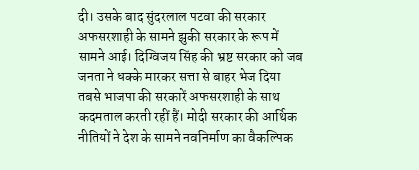दी। उसके बाद सुंदरलाल पटवा की सरकार अफसरशाही के सामने झुकी सरकार के रूप में सामने आई। दिग्विजय सिंह की भ्रष्ट सरकार को जब जनता ने धक्के मारकर सत्ता से बाहर भेज दिया तबसे भाजपा की सरकारें अफसरशाही के साथ कदमताल करती रहीं हैं। मोदी सरकार की आर्थिक नीतियों ने देश के सामने नवनिर्माण का वैकल्पिक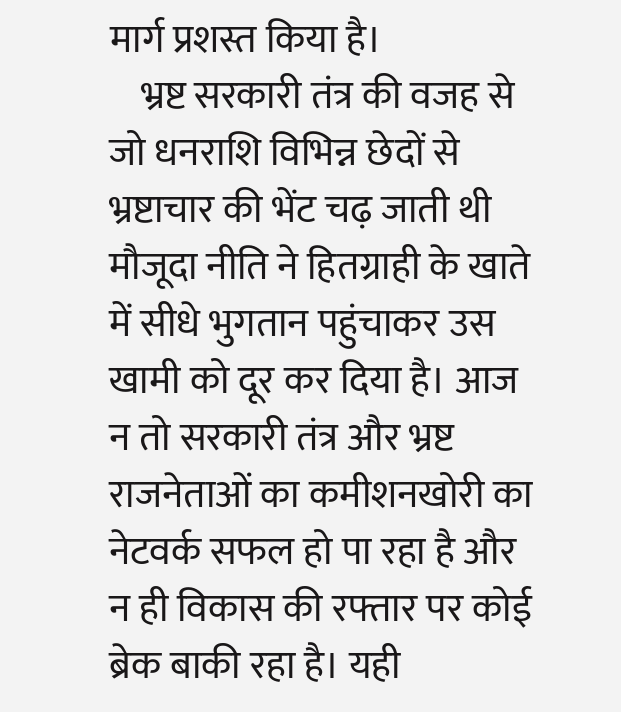मार्ग प्रशस्त किया है।
    भ्रष्ट सरकारी तंत्र की वजह से जो धनराशि विभिन्न छेदों से भ्रष्टाचार की भेंट चढ़ जाती थी मौजूदा नीति ने हितग्राही के खाते में सीधे भुगतान पहुंचाकर उस खामी को दूर कर दिया है। आज न तो सरकारी तंत्र और भ्रष्ट राजनेताओं का कमीशनखोरी का नेटवर्क सफल हो पा रहा है और न ही विकास की रफ्तार पर कोई ब्रेक बाकी रहा है। यही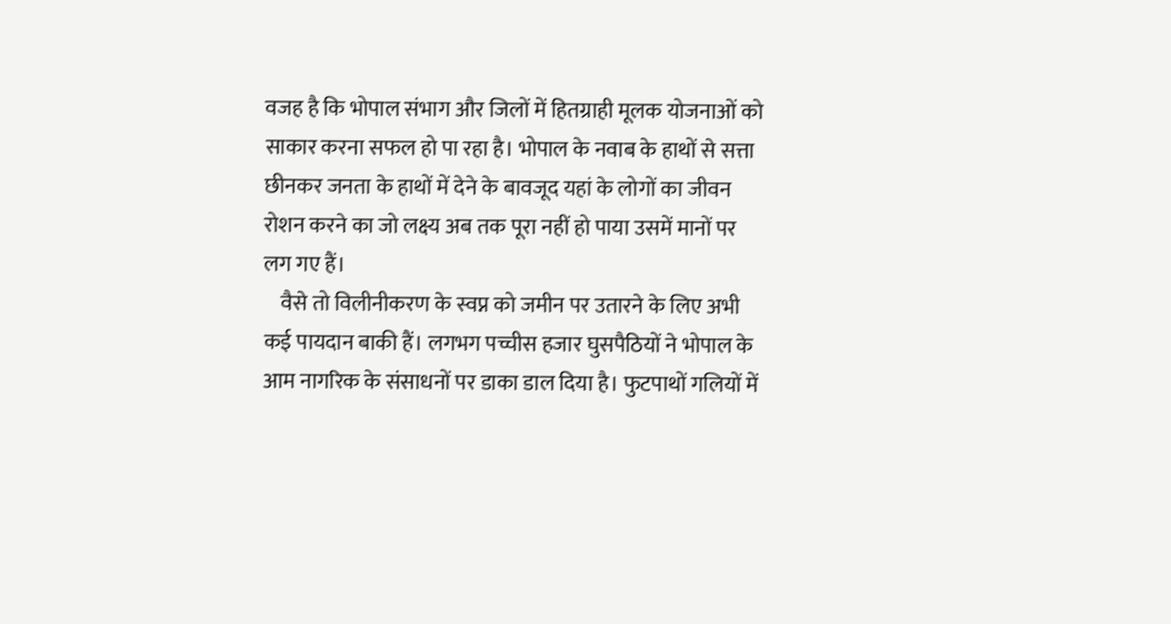वजह है कि भोपाल संभाग और जिलों में हितग्राही मूलक योजनाओं को साकार करना सफल हो पा रहा है। भोपाल के नवाब के हाथों से सत्ता छीनकर जनता के हाथों में देने के बावजूद यहां के लोगों का जीवन रोशन करने का जो लक्ष्य अब तक पूरा नहीं हो पाया उसमें मानों पर लग गए हैं।
    वैसे तो विलीनीकरण के स्वप्न को जमीन पर उतारने के लिए अभी कई पायदान बाकी हैं। लगभग पच्चीस हजार घुसपैठियों ने भोपाल के आम नागरिक के संसाधनों पर डाका डाल दिया है। फुटपाथों गलियों में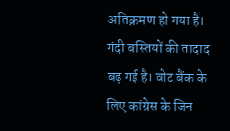अतिक्रमण हो गया है। गंदी बस्तियों की तादाद बढ़ गई है। वोट बैंक के लिए कांग्रेस के जिन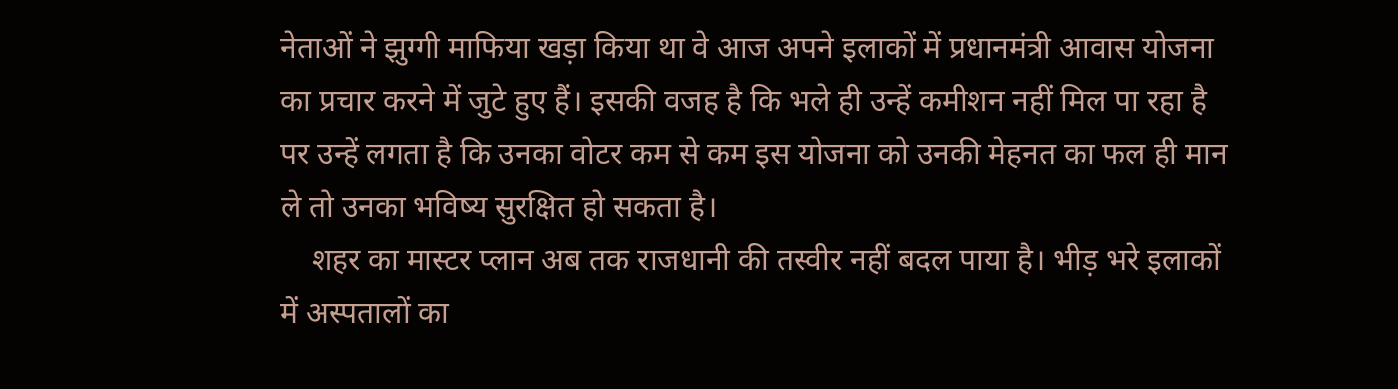नेताओं ने झुग्गी माफिया खड़ा किया था वे आज अपने इलाकों में प्रधानमंत्री आवास योजना का प्रचार करने में जुटे हुए हैं। इसकी वजह है कि भले ही उन्हें कमीशन नहीं मिल पा रहा है पर उन्हें लगता है कि उनका वोटर कम से कम इस योजना को उनकी मेहनत का फल ही मान ले तो उनका भविष्य सुरक्षित हो सकता है।
    शहर का मास्टर प्लान अब तक राजधानी की तस्वीर नहीं बदल पाया है। भीड़ भरे इलाकों में अस्पतालों का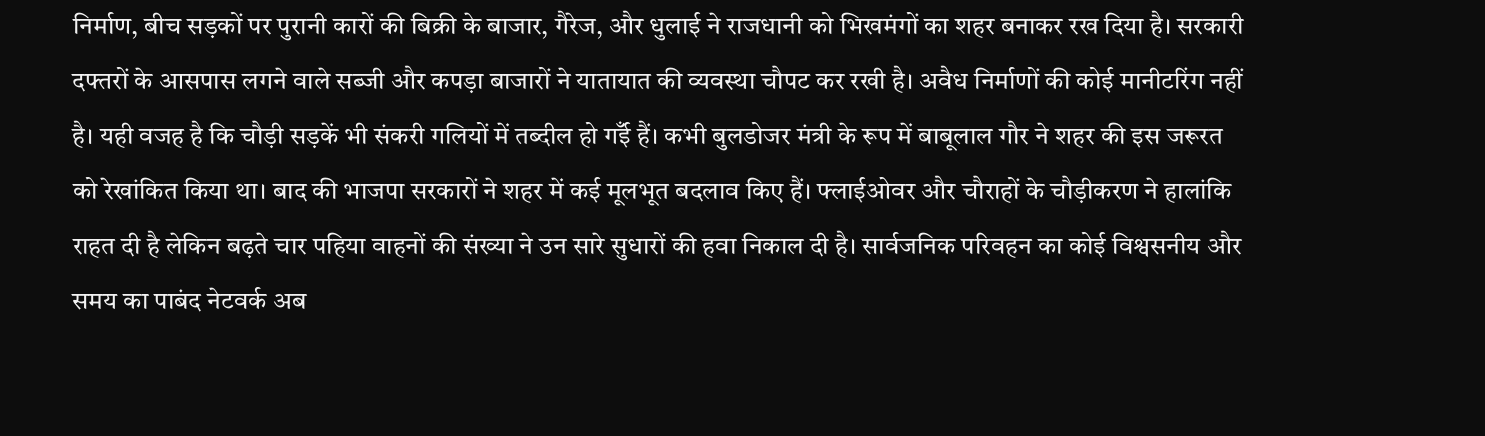निर्माण, बीच सड़कों पर पुरानी कारों की बिक्री के बाजार, गैरेज, और धुलाई ने राजधानी को भिखमंगों का शहर बनाकर रख दिया है। सरकारी दफ्तरों के आसपास लगने वाले सब्जी और कपड़ा बाजारों ने यातायात की व्यवस्था चौपट कर रखी है। अवैध निर्माणों की कोई मानीटरिंग नहीं है। यही वजह है कि चौड़ी सड़कें भी संकरी गलियों में तब्दील हो गईँ हैं। कभी बुलडोजर मंत्री के रूप में बाबूलाल गौर ने शहर की इस जरूरत को रेखांकित किया था। बाद की भाजपा सरकारों ने शहर में कई मूलभूत बदलाव किए हैं। फ्लाईओवर और चौराहों के चौड़ीकरण ने हालांकि राहत दी है लेकिन बढ़ते चार पहिया वाहनों की संख्या ने उन सारे सुधारों की हवा निकाल दी है। सार्वजनिक परिवहन का कोई विश्वसनीय और समय का पाबंद नेटवर्क अब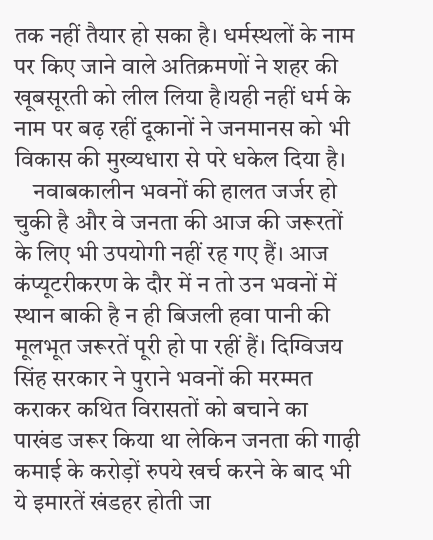तक नहीं तैयार हो सका है। धर्मस्थलों के नाम पर किए जाने वाले अतिक्रमणों ने शहर की खूबसूरती को लील लिया है।यही नहीं धर्म के नाम पर बढ़ रहीं दूकानों ने जनमानस को भी विकास की मुख्यधारा से परे धकेल दिया है।
    नवाबकालीन भवनों की हालत जर्जर हो चुकी है और वे जनता की आज की जरूरतों के लिए भी उपयोगी नहीं रह गए हैं। आज कंप्यूटरीकरण के दौर में न तो उन भवनों में स्थान बाकी है न ही बिजली हवा पानी की मूलभूत जरूरतें पूरी हो पा रहीं हैं। दिग्विजय सिंह सरकार ने पुराने भवनों की मरम्मत कराकर कथित विरासतों को बचाने का पाखंड जरूर किया था लेकिन जनता की गाढ़ी कमाई के करोड़ों रुपये खर्च करने के बाद भी ये इमारतें खंडहर होती जा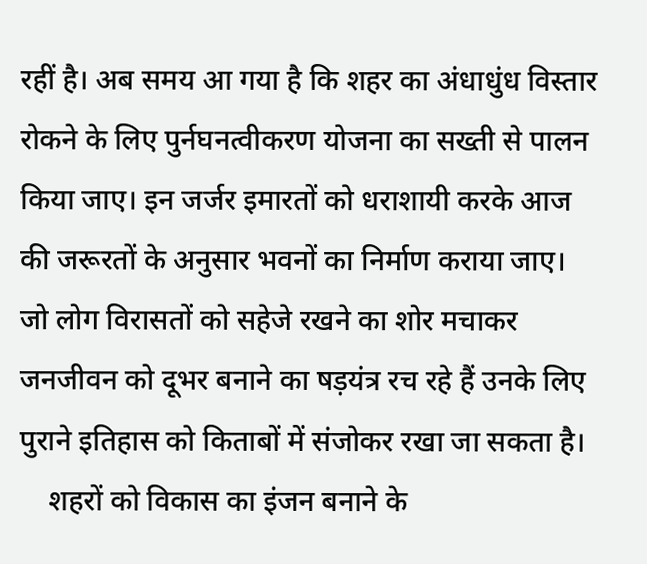रहीं है। अब समय आ गया है कि शहर का अंधाधुंध विस्तार रोकने के लिए पुर्नघनत्वीकरण योजना का सख्ती से पालन किया जाए। इन जर्जर इमारतों को धराशायी करके आज की जरूरतों के अनुसार भवनों का निर्माण कराया जाए। जो लोग विरासतों को सहेजे रखने का शोर मचाकर जनजीवन को दूभर बनाने का षड़यंत्र रच रहे हैं उनके लिए पुराने इतिहास को किताबों में संजोकर रखा जा सकता है।
    शहरों को विकास का इंजन बनाने के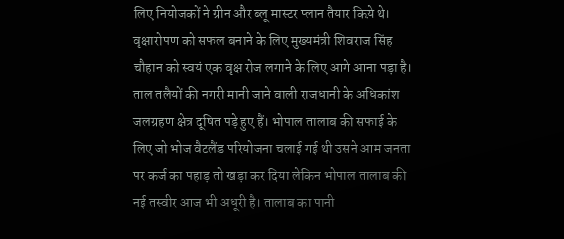लिए नियोजकों ने ग्रीन और ब्लू मास्टर प्लान तैयार किय़े थे। वृक्षारोपण को सफल बनाने के लिए मुख्यमंत्री शिवराज सिंह चौहान को स्वयं एक वृक्ष रोज लगाने के लिए आगे आना पड़ा है। ताल तलैयों की नगरी मानी जाने वाली राजधानी के अधिकांश जलग्रहण क्षेत्र दूषित पड़े हुए हैं। भोपाल तालाब की सफाई के लिए जो भोज वैटलैंड परियोजना चलाई गई थी उसने आम जनता पर कर्ज का पहाड़ तो खड़ा कर दिया लेकिन भोपाल तालाब की नई तस्वीर आज भी अधूरी है। तालाब का पानी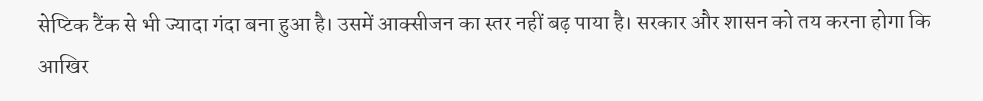सेप्टिक टैंक से भी ज्यादा गंदा बना हुआ है। उसमें आक्सीजन का स्तर नहीं बढ़ पाया है। सरकार और शासन को तय करना होगा कि आखिर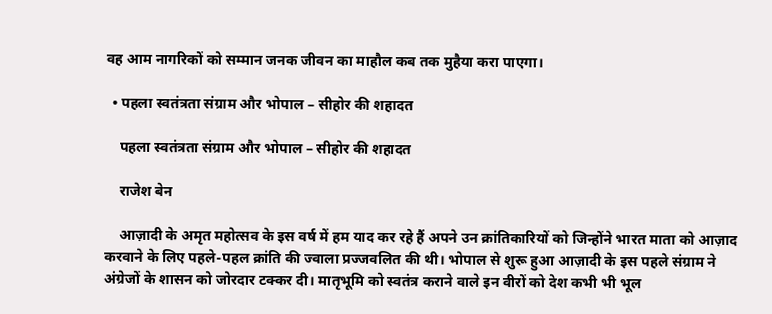वह आम नागरिकों को सम्मान जनक जीवन का माहौल कब तक मुहैया करा पाएगा।

  • पहला स्वतंत्रता संग्राम और भोपाल – सीहोर की शहादत

    पहला स्वतंत्रता संग्राम और भोपाल – सीहोर की शहादत

    राजेश बेन

    आज़ादी के अमृत महोत्सव के इस वर्ष में हम याद कर रहे हैं अपने उन क्रांतिकारियों को जिन्होंने भारत माता को आज़ाद करवाने के लिए पहले-पहल क्रांति की ज्वाला प्रज्जवलित की थी। भोपाल से शुरू हुआ आज़ादी के इस पहले संग्राम ने अंग्रेजों के शासन को जोरदार टक्कर दी। मातृभूमि को स्वतंत्र कराने वाले इन वीरों को देश कभी भी भूल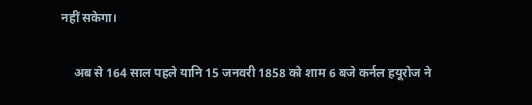नहीं सकेगा।

    अब से 164 साल पहले यानि 15 जनवरी 1858 को शाम 6 बजे कर्नल हयूरोज ने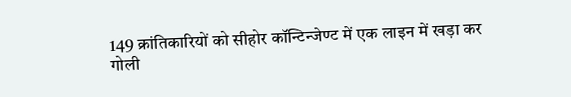149 क्रांतिकारियों को सीहोर कॉन्टिन्जेण्ट में एक लाइन में खड़ा कर गोली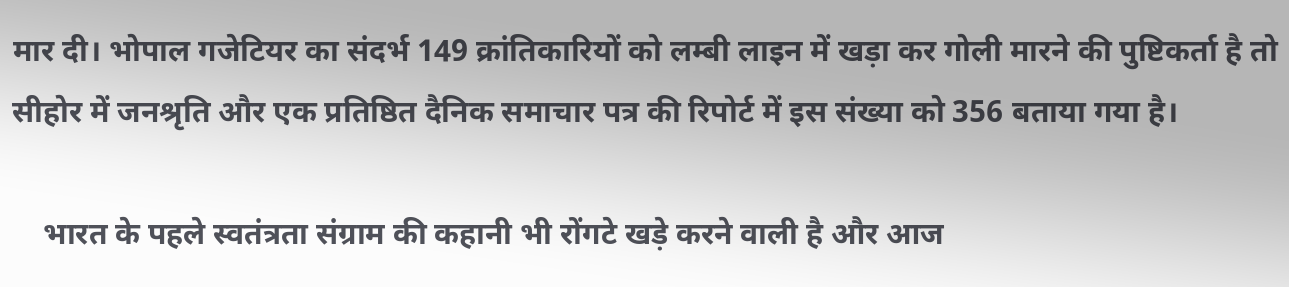मार दी। भोपाल गजेटियर का संदर्भ 149 क्रांतिकारियों को लम्बी लाइन में खड़ा कर गोली मारने की पुष्टिकर्ता है तो सीहोर में जनश्रृति और एक प्रतिष्ठित दैनिक समाचार पत्र की रिपोर्ट में इस संख्या को 356 बताया गया है।

    भारत के पहले स्वतंत्रता संग्राम की कहानी भी रोंगटे खड़े करने वाली है और आज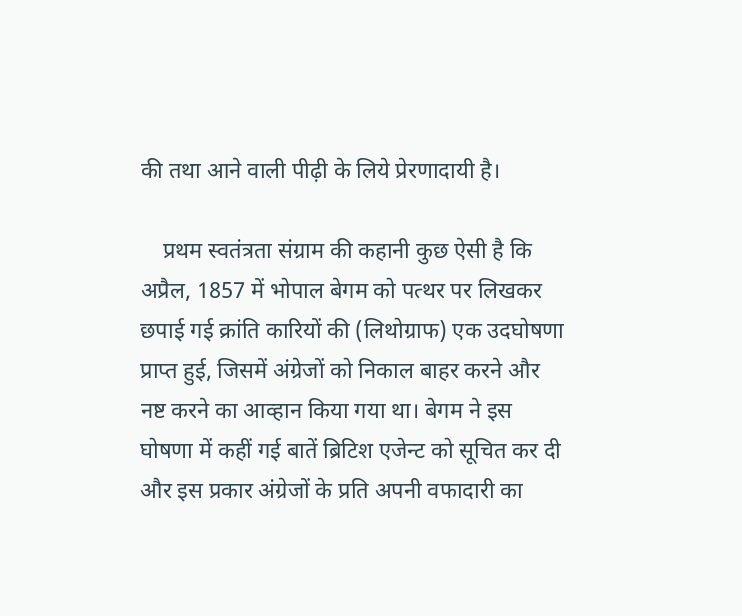की तथा आने वाली पीढ़ी के लिये प्रेरणादायी है।

    प्रथम स्वतंत्रता संग्राम की कहानी कुछ ऐसी है कि अप्रैल, 1857 में भोपाल बेगम को पत्थर पर लिखकर छपाई गई क्रांति कारियों की (लिथोग्राफ) एक उदघोषणा प्राप्त हुई, जिसमें अंग्रेजों को निकाल बाहर करने और नष्ट करने का आव्हान किया गया था। बेगम ने इस घोषणा में कहीं गई बातें ब्रिटिश एजेन्ट को सूचित कर दी और इस प्रकार अंग्रेजों के प्रति अपनी वफादारी का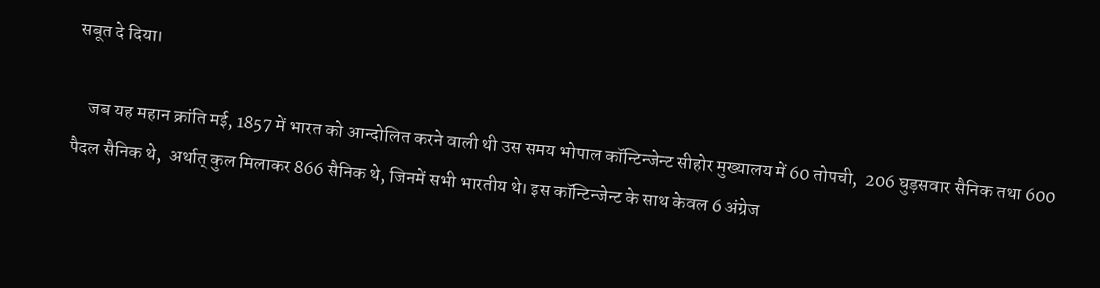सबूत दे दिया।

    जब यह महान क्रांति मई, 1857 में भारत को आन्दोलित करने वाली थी उस समय भोपाल कॉन्टिन्जेन्ट सीहोर मुख्यालय में 60 तोपची,  206 घुड़सवार सैनिक तथा 600 पैदल सैनिक थे,  अर्थात् कुल मिलाकर 866 सैनिक थे, जिनमें सभी भारतीय थे। इस कॉन्टिन्जेन्ट के साथ केवल 6 अंग्रेज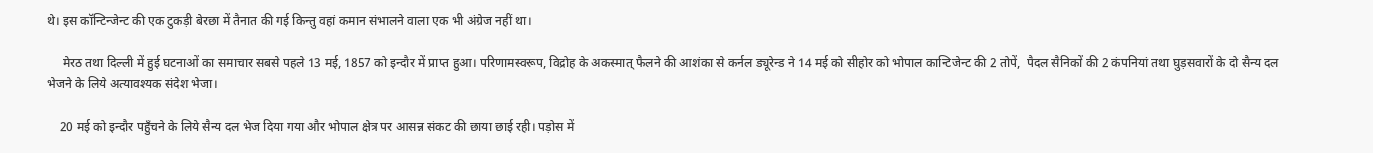थे। इस कॉन्टिन्जेन्ट की एक टुकड़ी बेरछा में तैनात की गई किन्तु वहां कमान संभालने वाला एक भी अंग्रेज नहीं था।

     मेरठ तथा दिल्ली में हुई घटनाओं का समाचार सबसे पहले 13 मई, 1857 को इन्दौर में प्राप्त हुआ। परिणामस्वरूप, विद्रोह के अकस्मात् फैलने की आशंका से कर्नल ड्यूरेन्ड ने 14 मई को सीहोर को भोपाल कान्टिजेन्ट की 2 तोपें,  पैदल सैनिकों की 2 कंपनियां तथा घुड़सवारों के दो सैन्य दल भेजने के लिये अत्यावश्यक संदेश भेजा।

    20 मई को इन्दौर पहुँचने के लिये सैन्य दल भेज दिया गया और भोपाल क्षेत्र पर आसन्न संकट की छाया छाई रही। पड़ोस में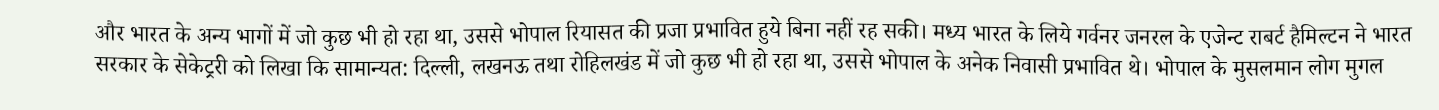और भारत के अन्य भागों में जो कुछ भी हो रहा था, उससे भोपाल रियासत की प्रजा प्रभावित हुये बिना नहीं रह सकी। मध्य भारत के लिये गर्वनर जनरल के एजेन्ट राबर्ट हैमिल्टन ने भारत सरकार के सेकेट्ररी को लिखा कि सामान्यत: दिल्ली, लखनऊ तथा रोहिलखंड में जो कुछ भी हो रहा था, उससे भोपाल के अनेक निवासी प्रभावित थे। भोपाल के मुसलमान लोग मुगल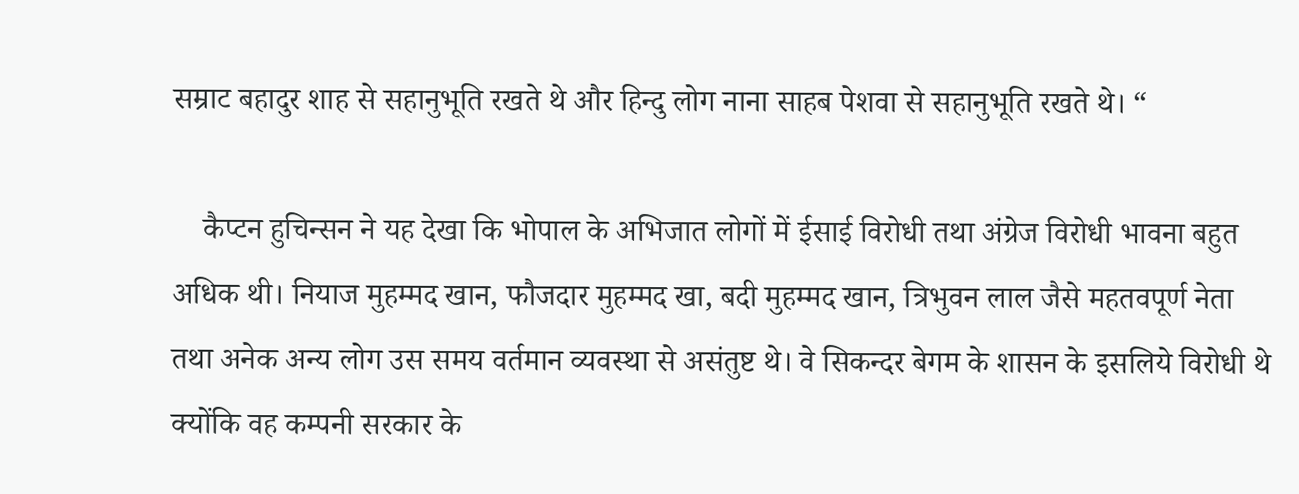सम्राट बहादुर शाह से सहानुभूति रखते थे और हिन्दु लोग नाना साहब पेशवा से सहानुभूति रखते थे। “

    कैप्टन हुचिन्सन ने यह देखा कि भोपाल के अभिजात लोगों में ईसाई विरोधी तथा अंग्रेज विरोधी भावना बहुत अधिक थी। नियाज मुहम्मद खान, फौजदार मुहम्मद खा, बदी मुहम्मद खान, त्रिभुवन लाल जैसे महतवपूर्ण नेता तथा अनेक अन्य लोग उस समय वर्तमान व्यवस्था से असंतुष्ट थे। वे सिकन्दर बेगम के शासन के इसलिये विरोधी थे क्योंकि वह कम्पनी सरकार के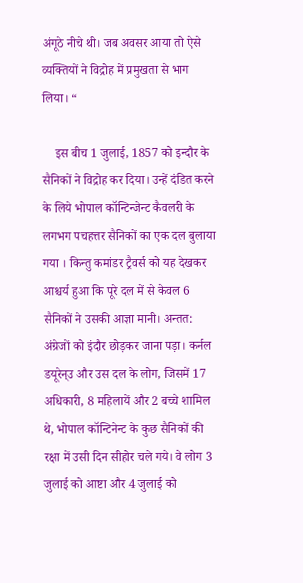अंगूठे नीचे थी। जब अवसर आया तो ऐसे व्यक्तियों ने विद्रोह में प्रमुखता से भाग लिया। “

    इस बीच 1 जुलाई, 1857 को इन्दौर के सैनिकों ने विद्रोह कर दिया। उन्हें दंडित करने के लिये भोपाल कॉन्टिन्जेन्ट कैवलरी के लगभग पचहत्तर सैनिकों का एक दल बुलाया गया । किन्तु कमांडर ट्रैवर्स को यह देखकर आश्चर्य हुआ कि पूरे दल में से केवल 6 सैनिकों ने उसकी आज्ञा मानी। अन्तत: अंग्रेजों को इंदौर छोड़कर जाना पड़ा। कर्नल डयूरेन्उ और उस दल के लोग, जिसमें 17 अधिकारी, 8 महिलायें और 2 बच्चे शामिल थे, भोपाल कॉन्टिनेन्ट के कुछ सैनिकों की रक्षा में उसी दिन सीहोर चले गये। वे लोग 3 जुलाई को आष्टा और 4 जुलाई को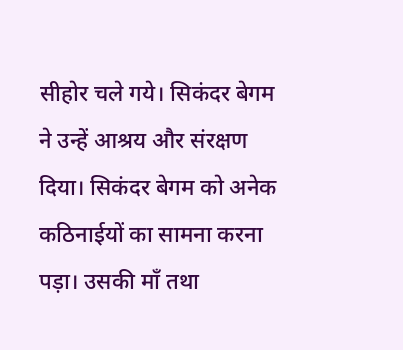सीहोर चले गये। सिकंदर बेगम ने उन्हें आश्रय और संरक्षण दिया। सिकंदर बेगम को अनेक कठिनाईयों का सामना करना पड़ा। उसकी माँ तथा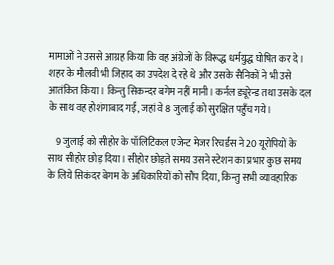मामाओं ने उससे आग्रह किया कि वह अंग्रेजों के विरूद्ध धर्मयुद्ध घोषित कर दे। शहर के मौलवी भी जिहाद का उपदेश दे रहे थे और उसके सैनिकों ने भी उसे आतंकित किया। किन्तु सिकन्दर बगेम नहीं मानी। कर्नल ड्यूरेन्ड तथा उसके दल के साथ वह होशंगाबाद गईं, जहां वे 8 जुलाई को सुरक्षित पहुँच गये।

    9 जुलाई को सीहोर के पॉलिटिकल एजेन्ट मेजर रिचर्डस ने 20 यूरोपियों के साथ सीहोर छोड़ दिया। सीहोर छोड़ते समय उसने स्टेशन का प्रभार कुछ समय के लिये सिकंदर बेगम के अधिकारियों को सौंप दिया, किन्तु सभी व्यावहारिक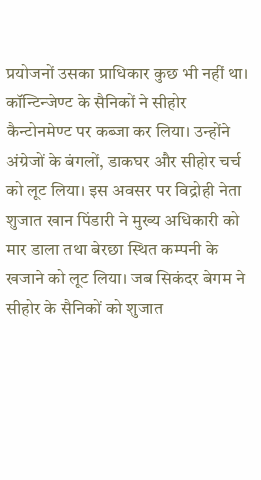प्रयोजनों उसका प्राधिकार कुछ भी नहीं था। कॉन्टिन्जेण्ट के सैनिकों ने सीहोर कैन्टोनमेण्ट पर कब्जा कर लिया। उन्होंने अंग्रेजों के बंगलों, डाकघर और सीहोर चर्च को लूट लिया। इस अवसर पर विद्रोही नेता शुजात खान पिंडारी ने मुख्य अधिकारी को मार डाला तथा बेरछा स्थित कम्पनी के खजाने को लूट लिया। जब सिकंदर बेगम ने सीहोर के सैनिकों को शुजात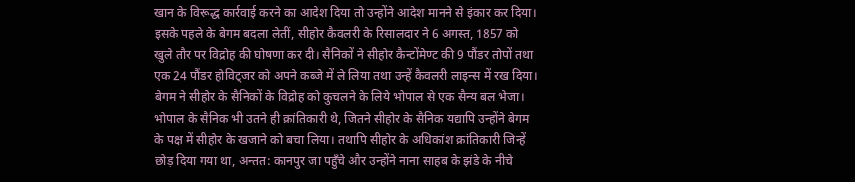खान के विरूद्ध कार्रवाई करने का आदेश दिया तो उन्होंने आदेश मानने से इंकार कर दिया। इसके पहले के बेगम बदला लेतीं, सीहोर कैवलरी के रिसालदार ने 6 अगस्त, 1857 को खुले तौर पर विद्रोह की घोषणा कर दी। सैनिकों ने सीहोर कैन्टोंमेण्ट की 9 पौंडर तोपों तथा एक 24 पौंडर हो‍विट्जर को अपने कब्जे में ले लिया तथा उन्हें कैवलरी लाइन्स में रख दिया। बेगम ने सीहोर के सैनिकों के विद्रोह को कुचलने के लिये भोपाल से एक सैन्य बल भेजा। भोपाल के सैनिक भी उतने ही क्रांतिकारी थे, जितने सीहोर के सैनिक यद्यापि उन्होंने बेगम के पक्ष में सीहोर के खजाने को बचा लिया। तथापि सीहोर के अधिकांश क्रांतिकारी जिन्हें छोड़ दिया गया था, अन्तत: कानपुर जा पहुँचे और उन्होंने नाना साहब के झंडे के नीचे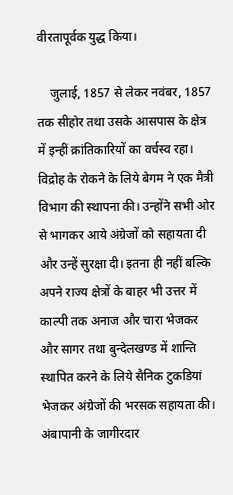वीरतापूर्वक युद्ध किया।

    जुलाई, 1857 से लेकर नवंबर, 1857 तक सीहोर तथा उसके आसपास के क्षेत्र में इन्हीं क्रांतिकारियों का वर्चस्व रहा। विद्रोह के रोकने के लिये बेगम ने एक मैत्री विभाग की स्थापना की। उन्होंने सभी ओर से भागकर आये अंग्रेजों को सहायता दी और उन्हें सुरक्षा दी। इतना ही नहीं बल्कि अपने राज्य क्षेत्रों के बाहर भी उत्तर में काल्पी तक अनाज और चारा भेजकर और सागर तथा बुन्देलखण्ड में शान्ति स्थापित करने के लिये सैनिक टुकडियां भेजकर अंग्रेजों की भरसक सहायता की। अंबापानी के जागीरदार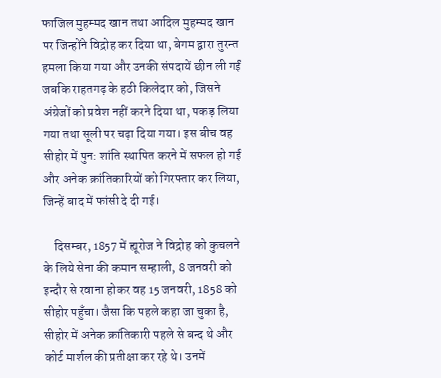फाजिल मुहम्मद खान तथा आदिल मुहम्मद खान पर जिन्होंने विद्रोह कर दिया था, बेगम द्वारा तुरन्त हमला किया गया और उनकी संपदायें छीन ली गईं जबकि राहतगढ़ के हठी किलेदार को, जिसने अंग्रेजों को प्रवेश नहीं करने दिया था, पकड़ लिया गया तथा सूली पर चढ़ा दिया गया। इस बीच वह सीहोर में पुन: शांति स्थापित करने में सफल हो गई और अनेक क्रांतिकारियों को गिरफ्तार कर लिया, जिन्हें बाद में फांसी दे दी गई।

    दिसम्बर, 1857 में ह्यूरोज ने विद्रोह को कुचलने के लिये सेना की कमान सम्हाली, 8 जनवरी को इन्दौर से रवाना होकर वह 15 जनवरी, 1858 को सीहोर पहुँचा। जैसा कि पहले कहा जा चुका है, सीहोर में अनेक क्रांतिकारी पहले से बन्द थे और कोर्ट मार्शल की प्रतीक्षा कर रहे थे। उनमें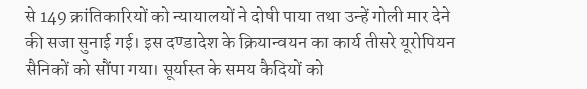से 149 क्रांतिकारियों को न्यायालयों ने दोषी पाया तथा उन्हें गोली मार देने की सजा सुनाई गई। इस दण्डादेश के क्रियान्वयन का कार्य तीसरे यूरोपियन सैनिकों को सौंपा गया। सूर्यास्त के समय कैदियों को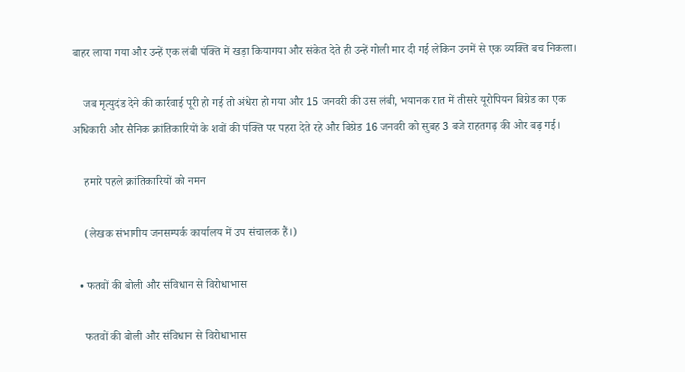बाहर लाया गया और उन्हें एक लंबी पंक्ति में खड़ा कियागया और संकेत देते ही उन्हें गोली मार दी गई लेकिन उनमें से एक व्यक्ति बच निकला।

    जब मृत्युदंड देने की कार्रवाई पूरी हो गई तो अंधेरा हो गया और 15 जनवरी की उस लंबी, भयानक रात में तीसरे यूरोपियन बिग्रेड का एक अधिकारी और सैनिक क्रांतिकारियों के शवों की पंक्ति पर पहरा देते रहे और बिग्रेड 16 जनवरी को सुबह 3 बजे राहतगढ़ की ओर बढ़ गई।

    हमारे पहले क्रांतिकारियों को नमन

    (लेखक संभागीय जनसम्पर्क कार्यालय में उप संचालक हैं।)

  • फतवों की बोली और संविधान से विरोधाभास

    फतवों की बोली और संविधान से विरोधाभास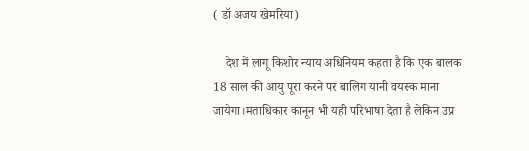( डॉ अजय खेमरिया)

    देश में लागू किशोर न्याय अधिनियम कहता है कि एक बालक 18 साल की आयु पूरा करने पर बालिग यानी वयस्क माना जायेगा।मताधिकार कानून भी यही परिभाषा देता है लेकिन उप्र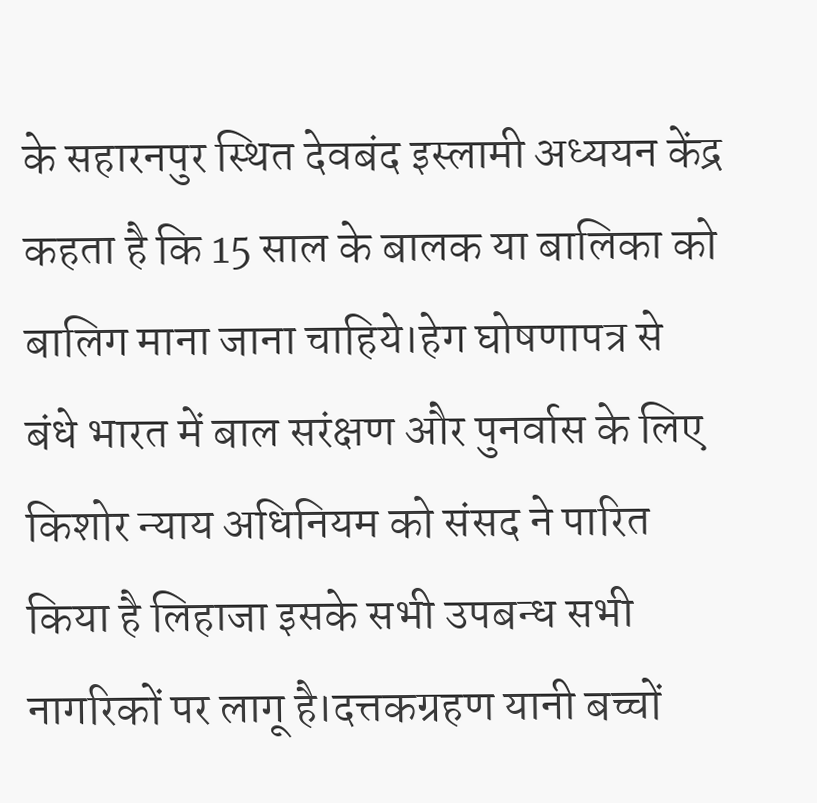के सहारनपुर स्थित देवबंद इस्लामी अध्ययन केंद्र कहता है कि 15 साल के बालक या बालिका को बालिग माना जाना चाहिये।हेग घोषणापत्र से बंधे भारत में बाल सरंक्षण और पुनर्वास के लिए किशोर न्याय अधिनियम को संसद ने पारित किया है लिहाजा इसके सभी उपबन्ध सभी नागरिकों पर लागू है।दत्तकग्रहण यानी बच्चों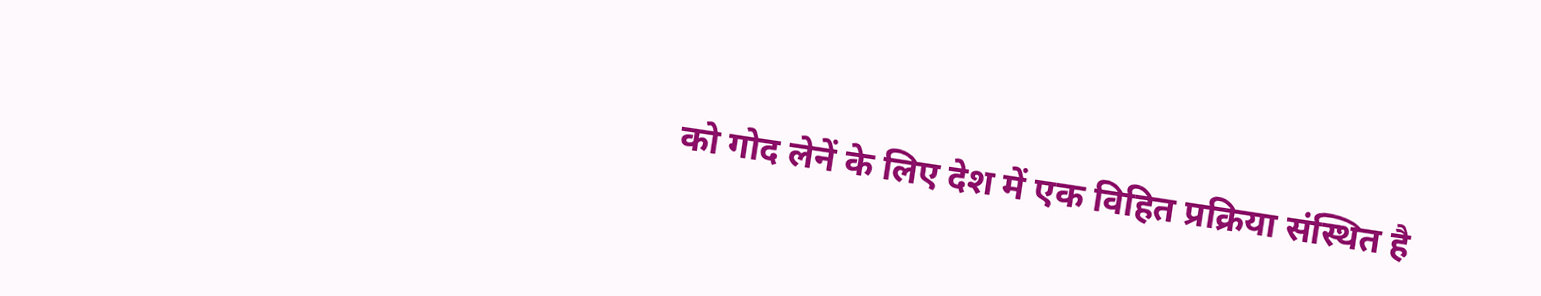को गोद लेनें के लिए देश में एक विहित प्रक्रिया संस्थित है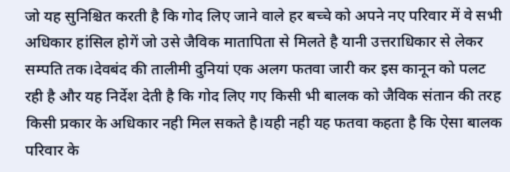जो यह सुनिश्चित करती है कि गोद लिए जाने वाले हर बच्चे को अपने नए परिवार में वे सभी अधिकार हांसिल होगें जो उसे जैविक मातापिता से मिलते है यानी उत्तराधिकार से लेकर सम्पति तक।देवबंद की तालीमी दुनियां एक अलग फतवा जारी कर इस कानून को पलट रही है और यह निर्देश देती है कि गोद लिए गए किसी भी बालक को जैविक संतान की तरह किसी प्रकार के अधिकार नही मिल सकते है।यही नही यह फतवा कहता है कि ऐसा बालक परिवार के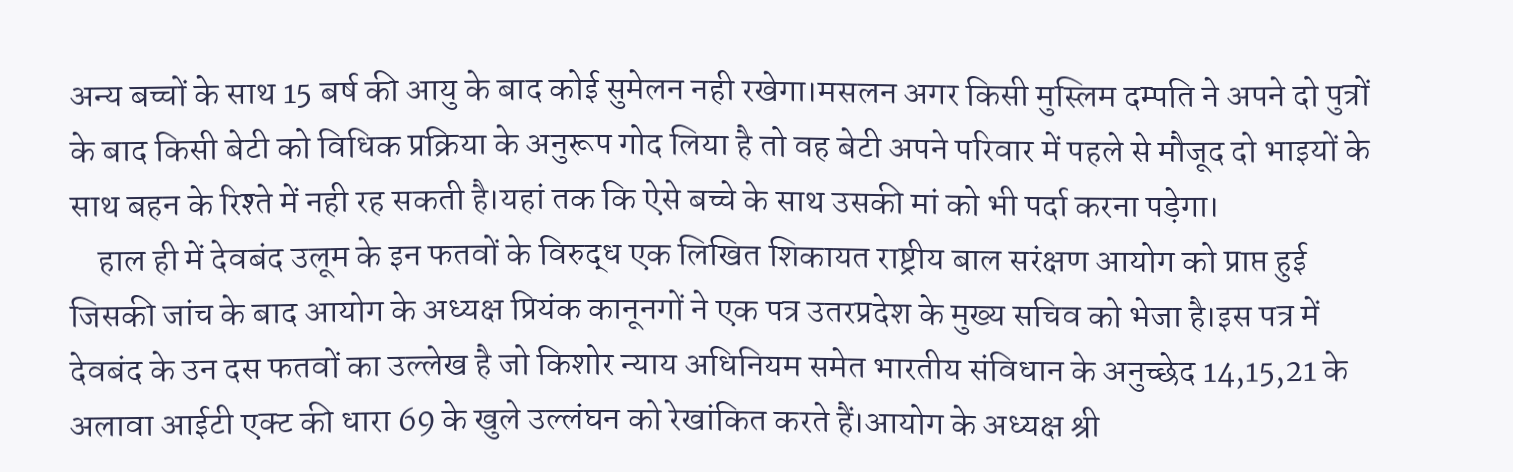अन्य बच्चों के साथ 15 बर्ष की आयु के बाद कोई सुमेलन नही रखेगा।मसलन अगर किसी मुस्लिम दम्पति ने अपने दो पुत्रों के बाद किसी बेटी को विधिक प्रक्रिया के अनुरूप गोद लिया है तो वह बेटी अपने परिवार में पहले से मौजूद दो भाइयों के साथ बहन के रिश्ते में नही रह सकती है।यहां तक कि ऐसे बच्चे के साथ उसकी मां को भी पर्दा करना पड़ेगा।
    हाल ही में देवबंद उलूम के इन फतवों के विरुद्ध एक लिखित शिकायत राष्ट्रीय बाल सरंक्षण आयोग को प्राप्त हुई जिसकी जांच के बाद आयोग के अध्यक्ष प्रियंक कानूनगों ने एक पत्र उतरप्रदेश के मुख्य सचिव को भेजा है।इस पत्र में देवबंद के उन दस फतवों का उल्लेख है जो किशोर न्याय अधिनियम समेत भारतीय संविधान के अनुच्छेद 14,15,21 के अलावा आईटी एक्ट की धारा 69 के खुले उल्लंघन को रेखांकित करते हैं।आयोग के अध्यक्ष श्री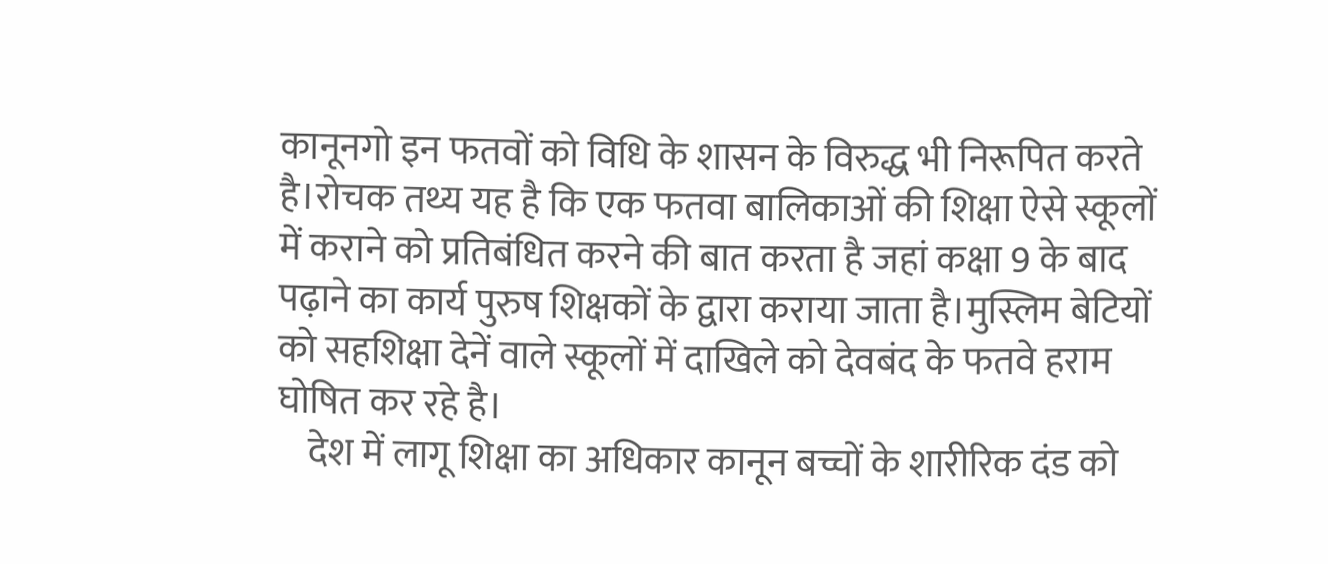कानूनगो इन फतवों को विधि के शासन के विरुद्ध भी निरूपित करते है।रोचक तथ्य यह है कि एक फतवा बालिकाओं की शिक्षा ऐसे स्कूलों में कराने को प्रतिबंधित करने की बात करता है जहां कक्षा 9 के बाद पढ़ाने का कार्य पुरुष शिक्षकों के द्वारा कराया जाता है।मुस्लिम बेटियों को सहशिक्षा देनें वाले स्कूलों में दाखिले को देवबंद के फतवे हराम घोषित कर रहे है।
    देश में लागू शिक्षा का अधिकार कानून बच्चों के शारीरिक दंड को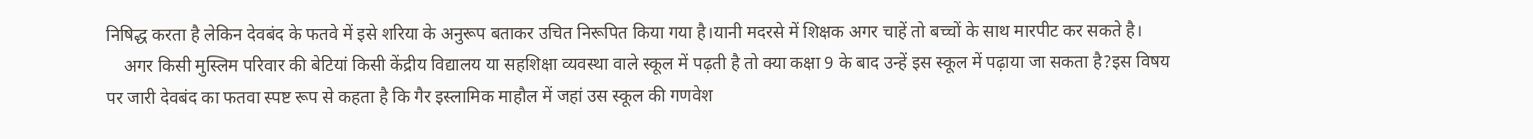निषिद्ध करता है लेकिन देवबंद के फतवे में इसे शरिया के अनुरूप बताकर उचित निरूपित किया गया है।यानी मदरसे में शिक्षक अगर चाहें तो बच्चों के साथ मारपीट कर सकते है।
    अगर किसी मुस्लिम परिवार की बेटियां किसी केंद्रीय विद्यालय या सहशिक्षा व्यवस्था वाले स्कूल में पढ़ती है तो क्या कक्षा 9 के बाद उन्हें इस स्कूल में पढ़ाया जा सकता है?इस विषय पर जारी देवबंद का फतवा स्पष्ट रूप से कहता है कि गैर इस्लामिक माहौल में जहां उस स्कूल की गणवेश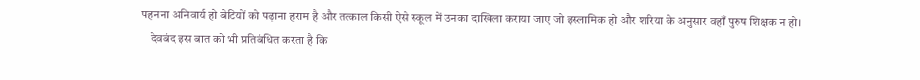पहनना अनिवार्य हो बेटियों को पढ़ाना हराम है और तत्काल किसी ऐसे स्कूल में उनका दाखिला कराया जाए जो इस्लामिक हो और शरिया के अनुसार वहाँ पुरुष शिक्षक न हो।
    देवबंद इस बात को भी प्रतिबंधित करता है कि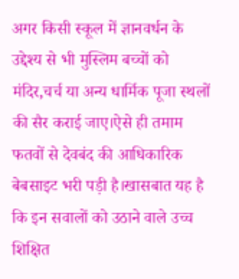अगर किसी स्कूल में ज्ञानवर्धन के उद्देश्य से भी मुस्लिम बच्चों को मंदिर,चर्च या अन्य धार्मिक पूजा स्थलों की सैर कराई जाए।ऐसे ही तमाम फतवों से देवबंद की आधिकारिक बेबसाइट भरी पड़ी है।खासबात यह है कि इन सवालों को उठाने वाले उच्च शिक्षित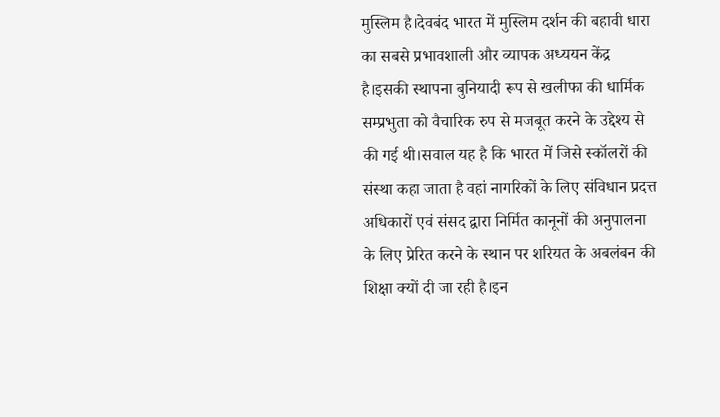मुस्लिम है।देवबंद भारत में मुस्लिम दर्शन की बहावी धारा का सबसे प्रभावशाली और व्यापक अध्ययन केंद्र है।इसकी स्थापना बुनियादी रूप से खलीफा की धार्मिक सम्प्रभुता को वैचारिक रुप से मजबूत करने के उद्देश्य से की गई थी।सवाल यह है कि भारत में जिसे स्कॉलरों की संस्था कहा जाता है वहां नागरिकों के लिए संविधान प्रदत्त अधिकारों एवं संसद द्वारा निर्मित कानूनों की अनुपालना के लिए प्रेरित करने के स्थान पर शरियत के अबलंबन की शिक्षा क्यों दी जा रही है।इन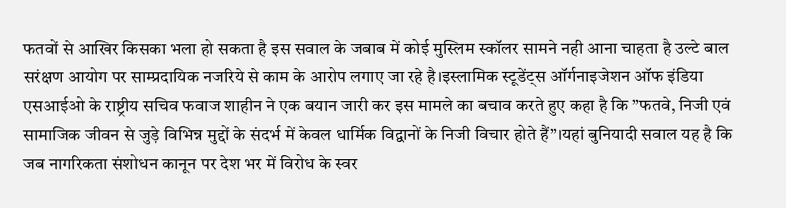फतवों से आखिर किसका भला हो सकता है इस सवाल के जबाब में कोई मुस्लिम स्कॉलर सामने नही आना चाहता है उल्टे बाल सरंक्षण आयोग पर साम्प्रदायिक नजरिये से काम के आरोप लगाए जा रहे है।इस्लामिक स्टूडेंट्स ऑर्गनाइजेशन ऑफ इंडिया एसआईओ के राष्ट्रीय सचिव फवाज शाहीन ने एक बयान जारी कर इस मामले का बचाव करते हुए कहा है कि ”फतवे, निजी एवं सामाजिक जीवन से जुड़े विभिन्न मुद्दों के संदर्भ में केवल धार्मिक विद्वानों के निजी विचार होते हैं”।यहां बुनियादी सवाल यह है कि जब नागरिकता संशोधन कानून पर देश भर में विरोध के स्वर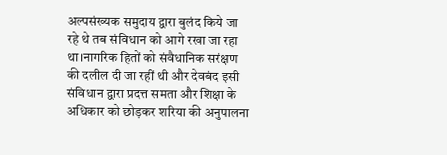अल्पसंख्यक समुदाय द्वारा बुलंद किये जा रहे थे तब संविधान को आगे रखा जा रहा था।नागरिक हितों को संवैधानिक सरंक्षण की दलील दी जा रहीं थी और देवबंद इसी संविधान द्वारा प्रदत्त समता और शिक्षा के अधिकार को छोड़कर शरिया की अनुपालना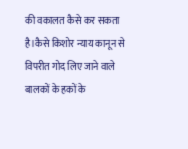की वकालत कैसे कर सकता है।कैसे किशोर न्याय कानून से विपरीत गोद लिए जाने वाले बालकों के हकों के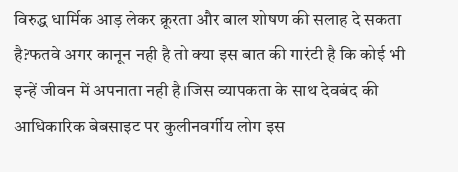विरुद्ध धार्मिक आड़ लेकर क्रूरता और बाल शोषण की सलाह दे सकता है?फतवे अगर कानून नही है तो क्या इस बात की गारंटी है कि कोई भी इन्हें जीवन में अपनाता नही है।जिस व्यापकता के साथ देवबंद की आधिकारिक बेबसाइट पर कुलीनवर्गीय लोग इस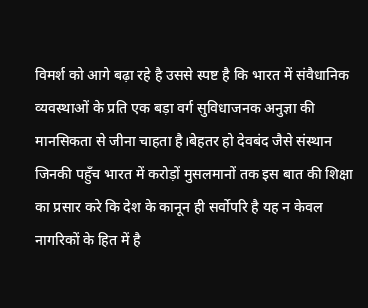विमर्श को आगे बढ़ा रहे है उससे स्पष्ट है कि भारत में संवैधानिक व्यवस्थाओं के प्रति एक बड़ा वर्ग सुविधाजनक अनुज्ञा की मानसिकता से जीना चाहता है।बेहतर हो देवबंद जैसे संस्थान जिनकी पहुँच भारत में करोड़ों मुसलमानों तक इस बात की शिक्षा का प्रसार करे कि देश के कानून ही सर्वोपरि है यह न केवल नागरिकों के हित में है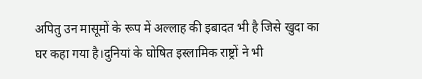अपितु उन मासूमों के रूप में अल्लाह की इबादत भी है जिसे खुदा का घर कहा गया है।दुनियां के घोषित इस्लामिक राष्ट्रों ने भी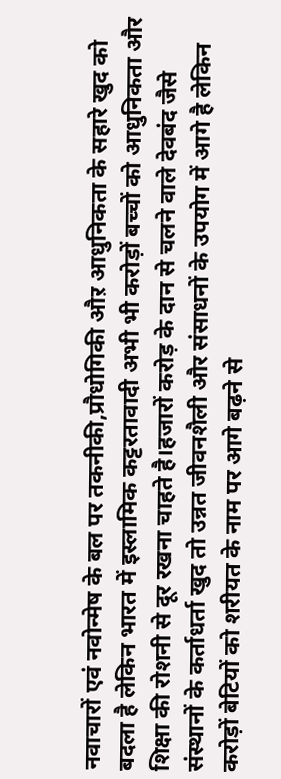नवाचारों एवं नवोन्मेष के बल पर तकनीकी,प्रौधोगिकी औऱ आधुनिकता के सहारे खुद को बदला है लेकिन भारत में इस्लामिक कट्टरतावादी अभी भी करोड़ों बच्चों को आधुनिकता और शिक्षा की रोशनी से दूर रखना चाहते है।हजारों करोड़ के दान से चलने वाले देवबंद जैसे संस्थानों के कर्ताधर्ता खुद तो उन्नत जीवनशैली और संसाधनों के उपयोग में आगे है लेकिन करोड़ों बेटियों को शरीयत के नाम पर आगे बढ़ने से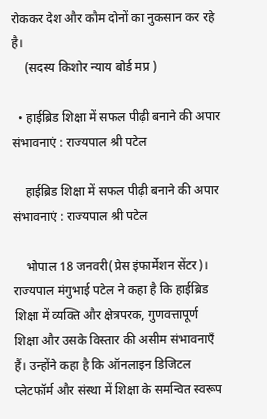रोककर देश और कौम दोनों का नुकसान कर रहे है।
    (सदस्य किशोर न्याय बोर्ड मप्र )

  • हाईब्रिड शिक्षा में सफल पीढ़ी बनाने की अपार संभावनाएं : राज्यपाल श्री पटेल

    हाईब्रिड शिक्षा में सफल पीढ़ी बनाने की अपार संभावनाएं : राज्यपाल श्री पटेल

    भोपाल 18 जनवरी(प्रेस इंफार्मेशन सेंटर)। राज्यपाल मंगुभाई पटेल ने कहा है कि हाईब्रिड शिक्षा में व्यक्ति और क्षेत्रपरक, गुणवत्तापूर्ण शिक्षा और उसके विस्तार की असीम संभावनाएँ हैं। उन्होंने कहा है कि ऑनलाइन डिजिटल प्लेटफॉर्म और संस्था में शिक्षा के समन्वित स्वरूप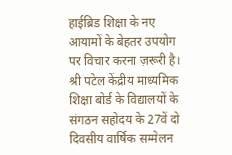हाईब्रिड शिक्षा के नए आयामों के बेहतर उपयोग पर विचार करना ज़रूरी है। श्री पटेल केंद्रीय माध्यमिक शिक्षा बोर्ड के विद्यालयों के संगठन सहोदय के 27वें दो दिवसीय वार्षिक सम्मेलन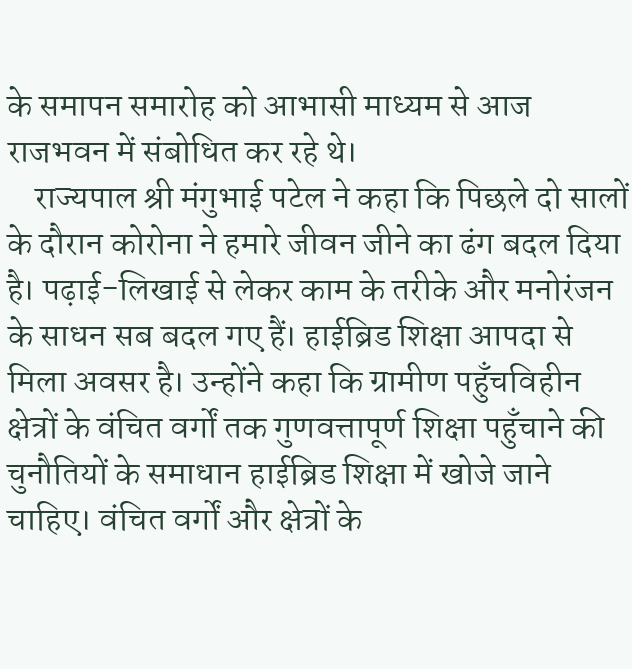के समापन समारोह को आभासी माध्यम से आज राजभवन में संबोधित कर रहे थे।
    राज्यपाल श्री मंगुभाई पटेल ने कहा कि पिछले दो सालों के दौरान कोरोना ने हमारे जीवन जीने का ढंग बदल दिया है। पढ़ाई-लिखाई से लेकर काम के तरीके और मनोरंजन के साधन सब बदल गए हैं। हाईब्रिड शिक्षा आपदा से मिला अवसर है। उन्होंने कहा कि ग्रामीण पहुँचविहीन क्षेत्रों के वंचित वर्गों तक गुणवत्तापूर्ण शिक्षा पहुँचाने की चुनौतियों के समाधान हाईब्रिड शिक्षा में खोजे जाने चाहिए। वंचित वर्गों और क्षेत्रों के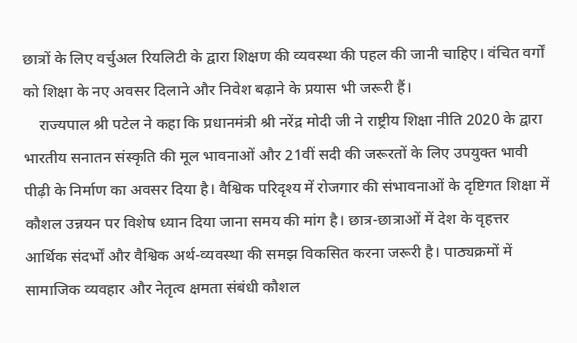छात्रों के लिए वर्चुअल रियलिटी के द्वारा शिक्षण की व्यवस्था की पहल की जानी चाहिए। वंचित वर्गों को शिक्षा के नए अवसर दिलाने और निवेश बढ़ाने के प्रयास भी जरूरी हैं।
    राज्यपाल श्री पटेल ने कहा कि प्रधानमंत्री श्री नरेंद्र मोदी जी ने राष्ट्रीय शिक्षा नीति 2020 के द्वारा भारतीय सनातन संस्कृति की मूल भावनाओं और 21वीं सदी की जरूरतों के लिए उपयुक्त भावी पीढ़ी के निर्माण का अवसर दिया है। वैश्विक परिदृश्य में रोजगार की संभावनाओं के दृष्टिगत शिक्षा में कौशल उन्नयन पर विशेष ध्यान दिया जाना समय की मांग है। छात्र-छात्राओं में देश के वृहत्तर आर्थिक संदर्भों और वैश्विक अर्थ-व्यवस्था की समझ विकसित करना जरूरी है। पाठ्यक्रमों में सामाजिक व्यवहार और नेतृत्व क्षमता संबंधी कौशल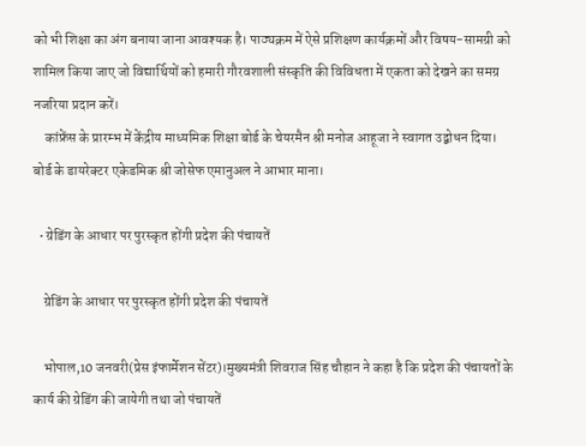को भी शिक्षा का अंग बनाया जाना आवश्यक है। पाठ्यक्रम में ऐसे प्रशिक्षण कार्यक्रमों और विषय-सामग्री को शामिल किया जाए जो विद्यार्थियों को हमारी गौरवशाली संस्कृति की विविधता में एकता को देखने का समग्र नजरिया प्रदान करें।
    कांफ्रेंस के प्रारम्भ में केंद्रीय माध्यमिक शिक्षा बोर्ड के चेयरमैन श्री मनोज आहूजा ने स्वागत उद्बोधन दिया। बोर्ड के डायरेक्टर एकेडमिक श्री जोसेफ एमानुअल ने आभार माना।

  • ग्रेडिंग के आधार पर पुरस्कृत होंगी प्रदेश की पंचायतें

    ग्रेडिंग के आधार पर पुरस्कृत होंगी प्रदेश की पंचायतें

    भोपाल,10 जनवरी(प्रेस इंफार्मेशन सेंटर)।मुख्यमंत्री शिवराज सिंह चौहान ने कहा है कि प्रदेश की पंचायतों के कार्य की ग्रेडिंग की जायेगी तथा जो पंचायतें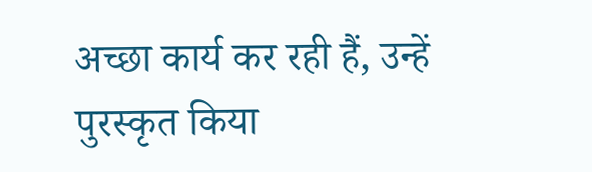अच्छा कार्य कर रही हैं, उन्हें पुरस्कृत किया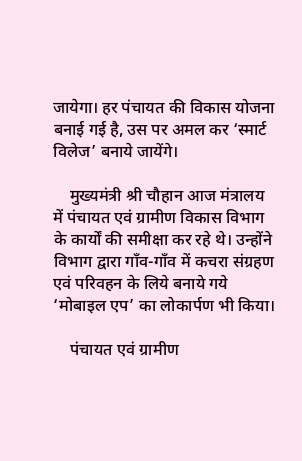जायेगा। हर पंचायत की विकास योजना बनाई गई है, उस पर अमल कर ‘स्मार्ट विलेज’ बनाये जायेंगे।

    मुख्यमंत्री श्री चौहान आज मंत्रालय में पंचायत एवं ग्रामीण विकास विभाग के कार्यों की समीक्षा कर रहे थे। उन्होंने विभाग द्वारा गाँव-गाँव में कचरा संग्रहण एवं परिवहन के लिये बनाये गये ‘मोबाइल एप’ का लोकार्पण भी किया।

    पंचायत एवं ग्रामीण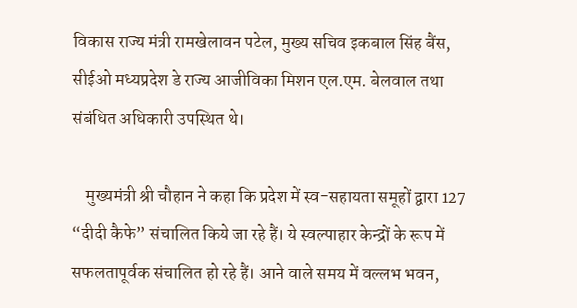विकास राज्य मंत्री रामखेलावन पटेल, मुख्य सचिव इकबाल सिंह बैंस, सीईओ मध्यप्रदेश डे राज्य आजीविका मिशन एल.एम. बेलवाल तथा संबंधित अधिकारी उपस्थित थे।

    मुख्यमंत्री श्री चौहान ने कहा कि प्रदेश में स्व-सहायता समूहों द्वारा 127 “दीदी कैफे” संचालित किये जा रहे हैं। ये स्वल्पाहार केन्द्रों के रूप में सफलतापूर्वक संचालित हो रहे हैं। आने वाले समय में वल्लभ भवन,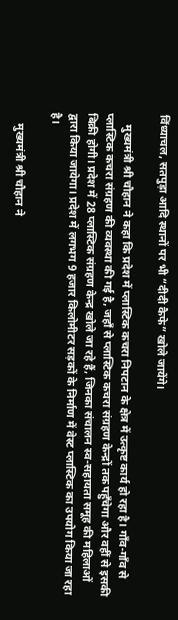विंध्याचल, सतपुड़ा आदि स्थानों पर भी “दीदी कैफे” खोले जायेंगे।

    मुख्यमंत्री श्री चौहान ने कहा कि प्रदेश में प्लास्टिक कचरा निपटान के क्षेत्र में उत्कृष्ट कार्य हो रहा है। गाँव-गाँव से प्लास्टिक कचरा संग्रहण की व्यवस्था की गई है, जहाँ से प्लास्टिक कचरा संग्रहण केन्द्रों तक पहुँचेगा और वहीं से इसकी बिक्री होगी। प्रदेश में 28 प्लास्टिक संग्रहण केन्द्र खोले जा रहे हैं, जिनका संचालन स्व-सहायता समूह की महिलाओं द्वारा किया जायेगा। प्रदेश में लगभग 9 हजार किलोमीटर सड़कों के निर्माण में वेस्ट प्लास्टिक का उपयोग किया जा रहा है।

    मुख्यमंत्री श्री चौहान ने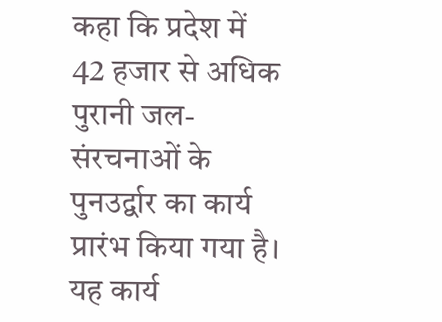कहा कि प्रदेश में 42 हजार से अधिक पुरानी जल-संरचनाओं के पुनउर्द्वार का कार्य प्रारंभ किया गया है। यह कार्य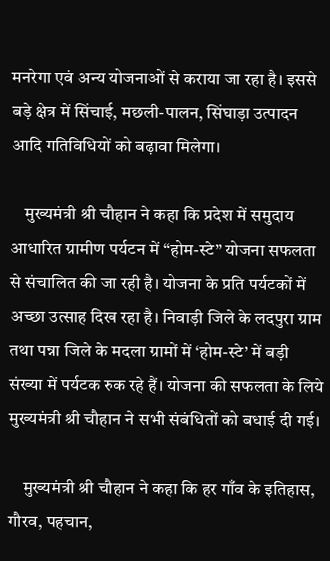मनरेगा एवं अन्य योजनाओं से कराया जा रहा है। इससे बड़े क्षेत्र में सिंचाई, मछली-पालन, सिंघाड़ा उत्पादन आदि गतिविधियों को बढ़ावा मिलेगा।

    मुख्यमंत्री श्री चौहान ने कहा कि प्रदेश में समुदाय आधारित ग्रामीण पर्यटन में “होम-स्टे” योजना सफलता से संचालित की जा रही है। योजना के प्रति पर्यटकों में अच्छा उत्साह दिख रहा है। निवाड़ी जिले के लदपुरा ग्राम तथा पन्ना जिले के मदला ग्रामों में ‘होम-स्टे’ में बड़ी संख्या में पर्यटक रुक रहे हैं। योजना की सफलता के लिये मुख्यमंत्री श्री चौहान ने सभी संबंधितों को बधाई दी गई।

    मुख्यमंत्री श्री चौहान ने कहा कि हर गाँव के इतिहास, गौरव, पहचान,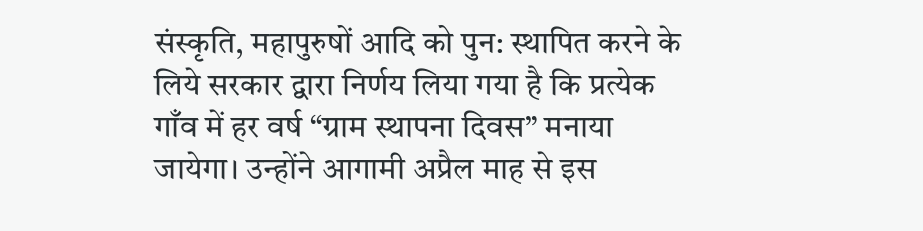संस्कृति, महापुरुषों आदि को पुन: स्थापित करने के लिये सरकार द्वारा निर्णय लिया गया है कि प्रत्येक गाँव में हर वर्ष “ग्राम स्थापना दिवस” मनाया जायेगा। उन्होंने आगामी अप्रैल माह से इस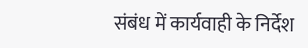संबंध में कार्यवाही के निर्देश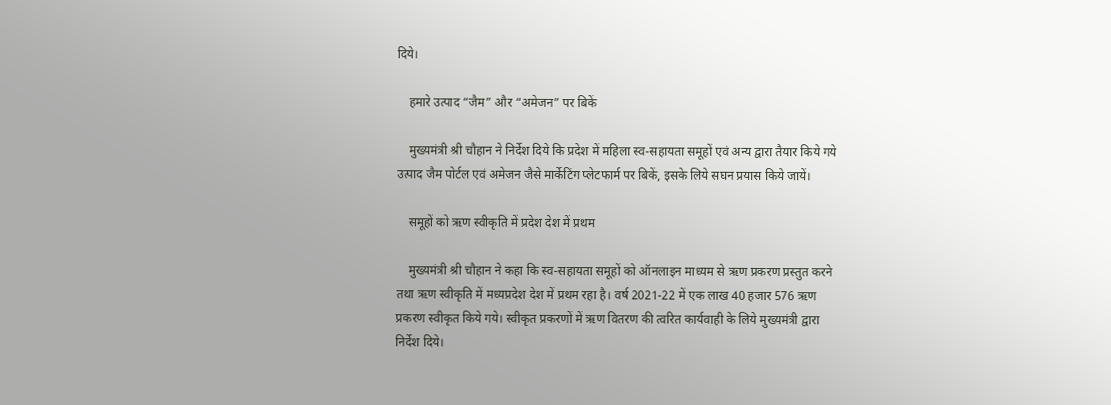दिये।

    हमारे उत्पाद “जैम” और “अमेजन” पर बिकें

    मुख्यमंत्री श्री चौहान ने निर्देश दिये कि प्रदेश में महिला स्व-सहायता समूहों एवं अन्य द्वारा तैयार किये गये उत्पाद जैम पोर्टल एवं अमेजन जैसे मार्केटिंग प्लेटफार्म पर बिकें, इसके लिये सघन प्रयास किये जायें।

    समूहों को ऋण स्वीकृति में प्रदेश देश में प्रथम

    मुख्यमंत्री श्री चौहान ने कहा कि स्व-सहायता समूहों को ऑनलाइन माध्यम से ऋण प्रकरण प्रस्तुत करने तथा ऋण स्वीकृति में मध्यप्रदेश देश में प्रथम रहा है। वर्ष 2021-22 में एक लाख 40 हजार 576 ऋण प्रकरण स्वीकृत किये गये। स्वीकृत प्रकरणों में ऋण वितरण की त्वरित कार्यवाही के लिये मुख्यमंत्री द्वारा निर्देश दिये।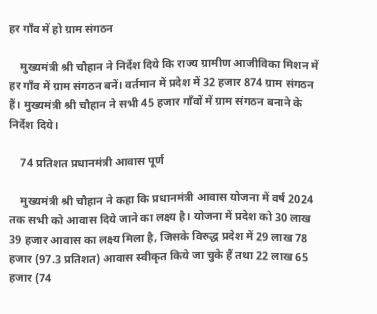हर गाँव में हो ग्राम संगठन

    मुख्यमंत्री श्री चौहान ने निर्देश दिये कि राज्य ग्रामीण आजीविका मिशन में हर गाँव में ग्राम संगठन बनें। वर्तमान में प्रदेश में 32 हजार 874 ग्राम संगठन हैं। मुख्यमंत्री श्री चौहान ने सभी 45 हजार गाँवों में ग्राम संगठन बनाने के निर्देश दिये।

    74 प्रतिशत प्रधानमंत्री आवास पूर्ण

    मुख्यमंत्री श्री चौहान ने कहा कि प्रधानमंत्री आवास योजना में वर्ष 2024 तक सभी को आवास दिये जाने का लक्ष्य है। योजना में प्रदेश को 30 लाख 39 हजार आवास का लक्ष्य मिला है, जिसके विरुद्ध प्रदेश में 29 लाख 78 हजार (97.3 प्रतिशत) आवास स्वीकृत किये जा चुके हैं तथा 22 लाख 65 हजार (74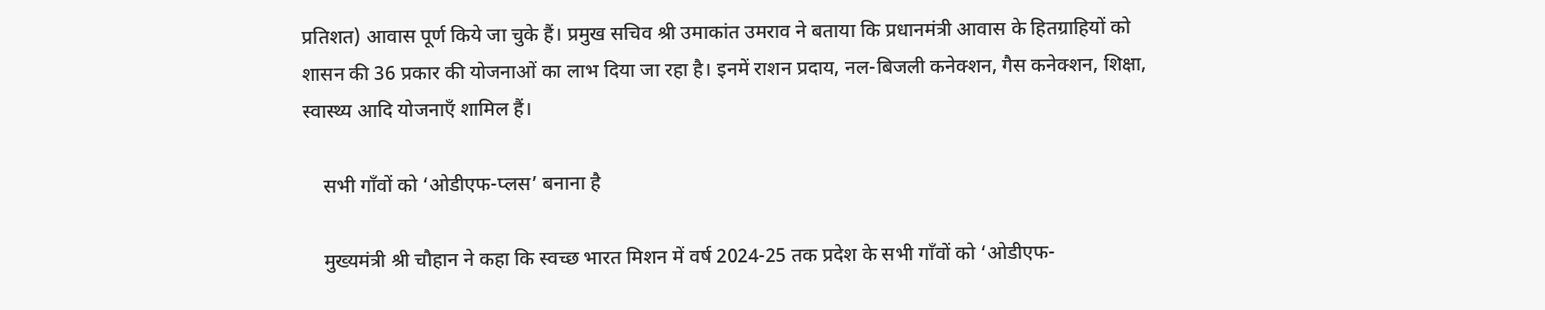प्रतिशत) आवास पूर्ण किये जा चुके हैं। प्रमुख सचिव श्री उमाकांत उमराव ने बताया कि प्रधानमंत्री आवास के हितग्राहियों को शासन की 36 प्रकार की योजनाओं का लाभ दिया जा रहा है। इनमें राशन प्रदाय, नल-बिजली कनेक्शन, गैस कनेक्शन, शिक्षा, स्वास्थ्य आदि योजनाएँ शामिल हैं।

    सभी गाँवों को ‘ओडीएफ-प्लस’ बनाना है

    मुख्यमंत्री श्री चौहान ने कहा कि स्वच्छ भारत मिशन में वर्ष 2024-25 तक प्रदेश के सभी गाँवों को ‘ओडीएफ-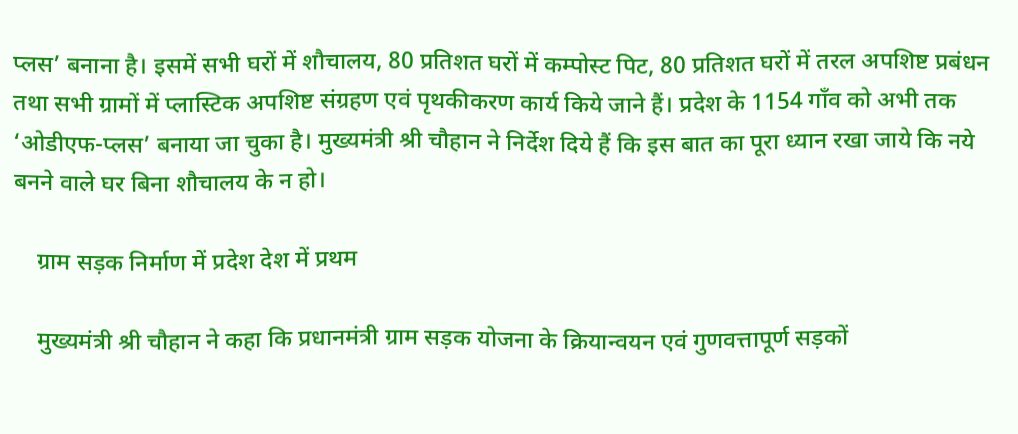प्लस’ बनाना है। इसमें सभी घरों में शौचालय, 80 प्रतिशत घरों में कम्पोस्ट पिट, 80 प्रतिशत घरों में तरल अपशिष्ट प्रबंधन तथा सभी ग्रामों में प्लास्टिक अपशिष्ट संग्रहण एवं पृथकीकरण कार्य किये जाने हैं। प्रदेश के 1154 गाँव को अभी तक ‘ओडीएफ-प्लस’ बनाया जा चुका है। मुख्यमंत्री श्री चौहान ने निर्देश दिये हैं कि इस बात का पूरा ध्यान रखा जाये कि नये बनने वाले घर बिना शौचालय के न हो।

    ग्राम सड़क निर्माण में प्रदेश देश में प्रथम

    मुख्यमंत्री श्री चौहान ने कहा कि प्रधानमंत्री ग्राम सड़क योजना के क्रियान्वयन एवं गुणवत्तापूर्ण सड़कों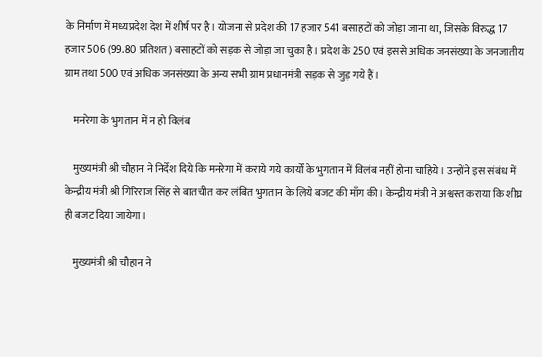के निर्माण में मध्यप्रदेश देश में शीर्ष पर है। योजना से प्रदेश की 17 हजार 541 बसाहटों को जोड़ा जाना था, जिसके विरुद्ध 17 हजार 506 (99.80 प्रतिशत) बसाहटों को सड़क से जोड़ा जा चुका है। प्रदेश के 250 एवं इससे अधिक जनसंख्या के जनजातीय ग्राम तथा 500 एवं अधिक जनसंख्या के अन्य सभी ग्राम प्रधानमंत्री सड़क से जुड़ गये हैं।

    मनरेगा के भुगतान में न हो विलंब

    मुख्यमंत्री श्री चौहान ने निर्देश दिये कि मनरेगा में कराये गये कार्यों के भुगतान में विलंब नहीं होना चाहिये। उन्होंने इस संबंध में केन्द्रीय मंत्री श्री गिरिराज सिंह से बातचीत कर लंबित भुगतान के लिये बजट की माँग की। केन्द्रीय मंत्री ने अश्वस्त कराया कि शीघ्र ही बजट दिया जायेगा।

    मुख्यमंत्री श्री चौहान ने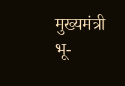मुख्यमंत्री भू-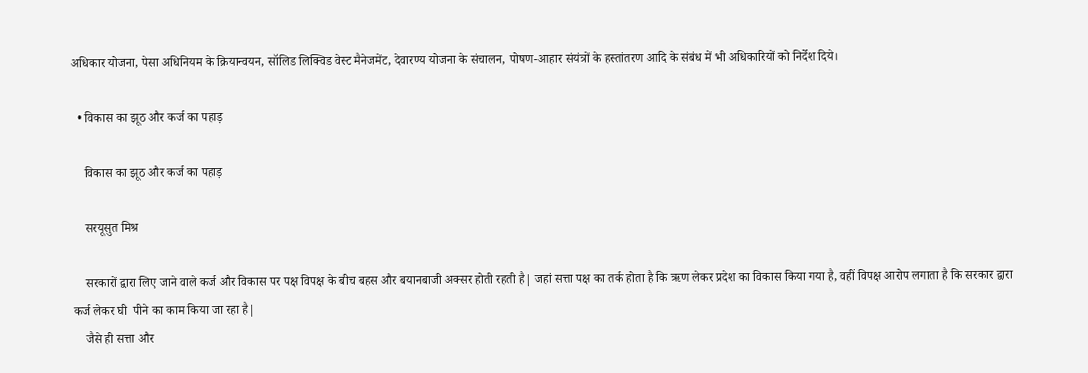अधिकार योजना, पेसा अधिनियम के क्रियान्वयन, सॉलिड लिक्विड वेस्ट मैनेजमेंट, देवारण्य योजना के संचालन, पोषण-आहार संयंत्रों के हस्तांतरण आदि के संबंध में भी अधिकारियों को निर्देश दिये।

  • विकास का झूठ और कर्ज का पहाड़

    विकास का झूठ और कर्ज का पहाड़

    सरयूसुत मिश्र

    सरकारों द्वारा लिए जाने वाले कर्ज और विकास पर पक्ष विपक्ष के बीच बहस और बयानबाजी अक्सर होती रहती है| जहां सत्ता पक्ष का तर्क होता है कि ऋण लेकर प्रदेश का विकास किया गया है, वहीं विपक्ष आरोप लगाता है कि सरकार द्वारा कर्ज लेकर घी  पीने का काम किया जा रहा है|
    जैसे ही सत्ता और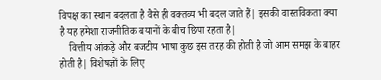विपक्ष का स्थान बदलता है वैसे ही वक्तव्य भी बदल जाते हैं| इसकी वास्तविकता क्या है यह हमेशा राजनीतिक बयानों के बीच छिपा रहता है|
    वित्तीय आंकड़े और बजटीय भाषा कुछ इस तरह की होती है जो आम समझ के बाहर होती है| विशेषज्ञों के लिए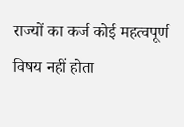राज्यों का कर्ज कोई महत्वपूर्ण विषय नहीं होता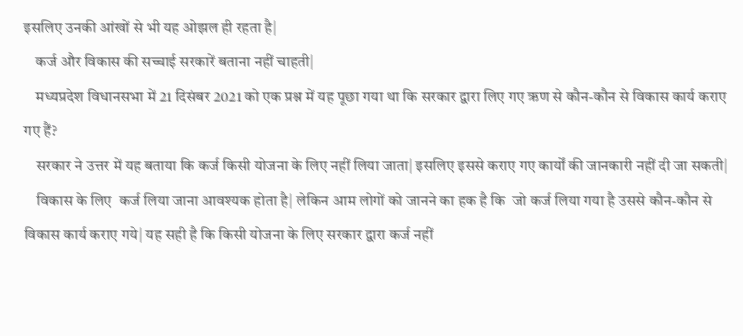इसलिए उनकी आंखों से भी यह ओझल ही रहता है|
    कर्ज और विकास की सच्चाई सरकारें बताना नहीं चाहती|
    मध्यप्रदेश विधानसभा में 21 दिसंबर 2021 को एक प्रश्न में यह पूछा गया था कि सरकार द्वारा लिए गए ऋण से कौन-कौन से विकास कार्य कराए गए हैं?
    सरकार ने उत्तर में यह बताया कि कर्ज किसी योजना के लिए नहीं लिया जाता| इसलिए इससे कराए गए कार्यों की जानकारी नहीं दी जा सकती|
    विकास के लिए  कर्ज लिया जाना आवश्यक होता है| लेकिन आम लोगों को जानने का हक है कि  जो कर्ज लिया गया है उससे कौन-कौन से विकास कार्य कराए गये| यह सही है कि किसी योजना के लिए सरकार द्वारा कर्ज नहीं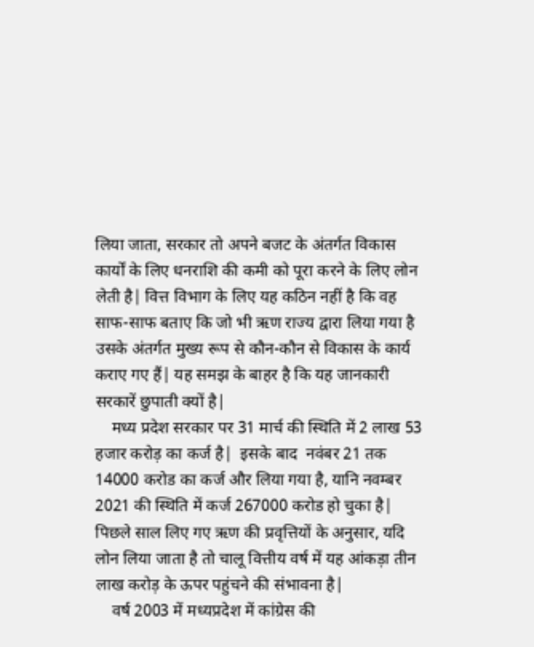लिया जाता, सरकार तो अपने बजट के अंतर्गत विकास कार्यों के लिए धनराशि की कमी को पूरा करने के लिए लोन लेती है| वित्त विभाग के लिए यह कठिन नहीं है कि वह साफ-साफ बताए कि जो भी ऋण राज्य द्वारा लिया गया है उसके अंतर्गत मुख्य रूप से कौन-कौन से विकास के कार्य कराए गए हैं| यह समझ के बाहर है कि यह जानकारी सरकारें छुपाती क्यों है|
    मध्य प्रदेश सरकार पर 31 मार्च की स्थिति में 2 लाख 53 हजार करोड़ का कर्ज है|  इसके बाद  नवंबर 21 तक 14000 करोड का कर्ज और लिया गया है, यानि नवम्बर 2021 की स्थिति में कर्ज 267000 करोड हो चुका है|  पिछले साल लिए गए ऋण की प्रवृत्तियों के अनुसार, यदि लोन लिया जाता है तो चालू वित्तीय वर्ष में यह आंकड़ा तीन लाख करोड़ के ऊपर पहुंचने की संभावना है|
    वर्ष 2003 में मध्यप्रदेश में कांग्रेस की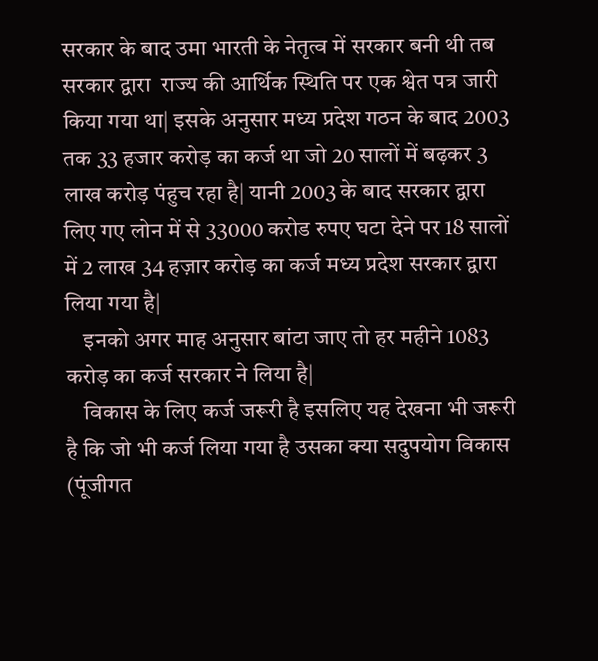सरकार के बाद उमा भारती के नेतृत्व में सरकार बनी थी तब सरकार द्वारा  राज्य की आर्थिक स्थिति पर एक श्वेत पत्र जारी किया गया था| इसके अनुसार मध्य प्रदेश गठन के बाद 2003 तक 33 हजार करोड़ का कर्ज था जो 20 सालों में बढ़कर 3 लाख करोड़ पंहुच रहा है| यानी 2003 के बाद सरकार द्वारा लिए गए लोन में से 33000 करोड रुपए घटा देने पर 18 सालों में 2 लाख 34 हज़ार करोड़ का कर्ज मध्य प्रदेश सरकार द्वारा लिया गया है|
    इनको अगर माह अनुसार बांटा जाए तो हर महीने 1083 करोड़ का कर्ज सरकार ने लिया है|
    विकास के लिए कर्ज जरूरी है इसलिए यह देखना भी जरूरी है कि जो भी कर्ज लिया गया है उसका क्या सदुपयोग विकास (पूंजीगत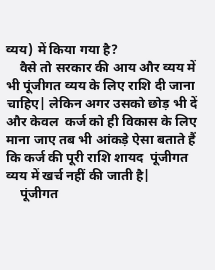व्यय) में किया गया है?
    वैसे तो सरकार की आय और व्यय में भी पूंजीगत व्यय के लिए राशि दी जाना चाहिए| लेकिन अगर उसको छोड़ भी दें और केवल  कर्ज को ही विकास के लिए माना जाए तब भी आंकड़े ऐसा बताते हैं कि कर्ज की पूरी राशि शायद  पूंजीगत व्यय में खर्च नहीं की जाती है|
    पूंजीगत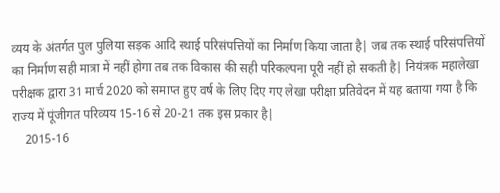व्यय के अंतर्गत पुल पुलिया सड़क आदि स्थाई परिसंपत्तियों का निर्माण किया जाता है| जब तक स्थाई परिसंपत्तियों का निर्माण सही मात्रा में नहीं होगा तब तक विकास की सही परिकल्पना पूरी नहीं हो सकती है| नियंत्रक महालेखा परीक्षक द्वारा 31 मार्च 2020 को समाप्त हुए वर्ष के लिए दिए गए लेखा परीक्षा प्रतिवेदन में यह बताया गया है कि राज्य में पूंजीगत परिव्यय 15-16 से 20-21 तक इस प्रकार है|
    2015-16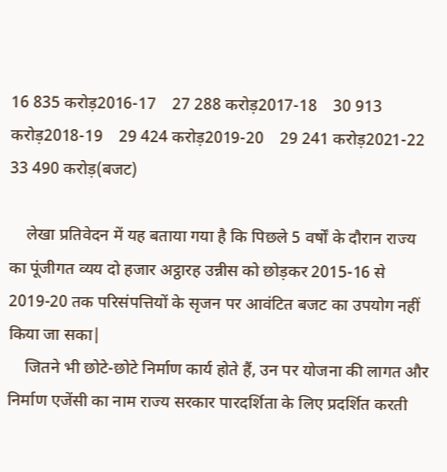16 835 करोड़2016-17    27 288 करोड़2017-18    30 913 करोड़2018-19    29 424 करोड़2019-20    29 241 करोड़2021-22    33 490 करोड़(बजट)

    लेखा प्रतिवेदन में यह बताया गया है कि पिछले 5 वर्षों के दौरान राज्य का पूंजीगत व्यय दो हजार अट्ठारह उन्नीस को छोड़कर 2015-16 से 2019-20 तक परिसंपत्तियों के सृजन पर आवंटित बजट का उपयोग नहीं किया जा सका|
    जितने भी छोटे-छोटे निर्माण कार्य होते हैं, उन पर योजना की लागत और निर्माण एजेंसी का नाम राज्य सरकार पारदर्शिता के लिए प्रदर्शित करती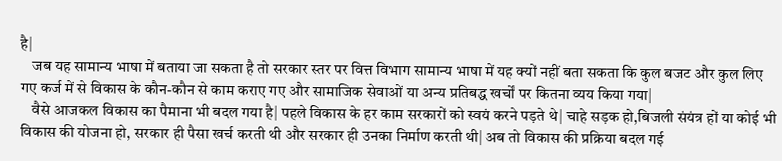है|
    जब यह सामान्य भाषा में बताया जा सकता है तो सरकार स्तर पर वित्त विभाग सामान्य भाषा में यह क्यों नहीं बता सकता कि कुल बजट और कुल लिए गए कर्ज में से विकास के कौन-कौन से काम कराए गए और सामाजिक सेवाओं या अन्य प्रतिबद्ध खर्चों पर कितना व्यय किया गया|
    वैसे आजकल विकास का पैमाना भी बदल गया है| पहले विकास के हर काम सरकारों को स्वयं करने पड़ते थे| चाहे सड़क हो,बिजली संयंत्र हों या कोई भी विकास की योजना हो, सरकार ही पैसा खर्च करती थी और सरकार ही उनका निर्माण करती थी| अब तो विकास की प्रक्रिया बदल गई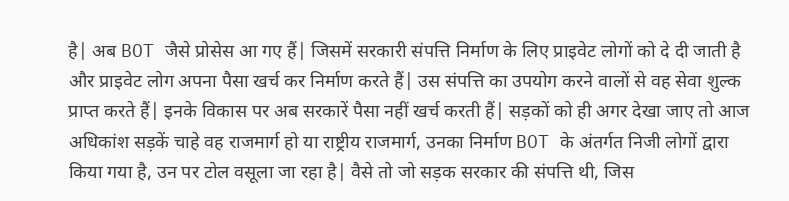है| अब BOT जैसे प्रोसेस आ गए हैं| जिसमें सरकारी संपत्ति निर्माण के लिए प्राइवेट लोगों को दे दी जाती है और प्राइवेट लोग अपना पैसा खर्च कर निर्माण करते हैं| उस संपत्ति का उपयोग करने वालों से वह सेवा शुल्क प्राप्त करते हैं| इनके विकास पर अब सरकारें पैसा नहीं खर्च करती हैं| सड़कों को ही अगर देखा जाए तो आज अधिकांश सड़कें चाहे वह राजमार्ग हो या राष्ट्रीय राजमार्ग, उनका निर्माण BOT के अंतर्गत निजी लोगों द्वारा किया गया है, उन पर टोल वसूला जा रहा है| वैसे तो जो सड़क सरकार की संपत्ति थी, जिस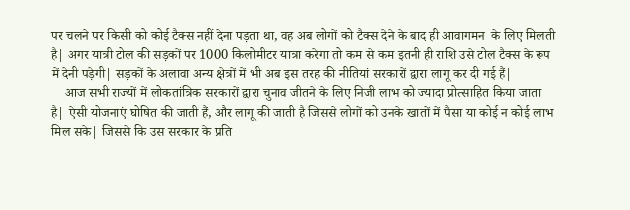पर चलने पर किसी को कोई टैक्स नहीं देना पड़ता था, वह अब लोगों को टैक्स देने के बाद ही आवागमन  के लिए मिलती है| अगर यात्री टोल की सड़कों पर 1000 किलोमीटर यात्रा करेगा तो कम से कम इतनी ही राशि उसे टोल टैक्स के रूप में देनी पड़ेगी| सड़कों के अलावा अन्य क्षेत्रों में भी अब इस तरह की नीतियां सरकारों द्वारा लागू कर दी गई हैं|
    आज सभी राज्यों में लोकतांत्रिक सरकारों द्वारा चुनाव जीतने के लिए निजी लाभ को ज्यादा प्रोत्साहित किया जाता है| ऐसी योजनाएं घोषित की जाती हैं, और लागू की जाती है जिससे लोगों को उनके खातों में पैसा या कोई न कोई लाभ मिल सके| जिससे कि उस सरकार के प्रति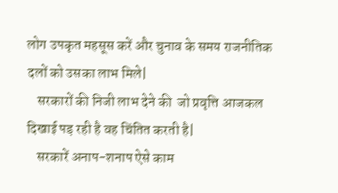लोग उपकृत महसूस करें और चुनाव के समय राजनीतिक दलों को उसका लाभ मिले|
    सरकारों की निजी लाभ देने की  जो प्रवृत्ति आजकल दिखाई पड़ रही है वह चिंतित करती है|
    सरकारें अनाप-शनाप ऐसे काम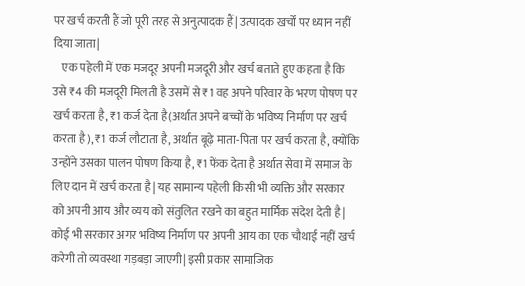पर खर्च करती हैं जो पूरी तरह से अनुत्पादक हैं| उत्पादक खर्चों पर ध्यान नहीं दिया जाता|
    एक पहेली में एक मजदूर अपनी मजदूरी और खर्च बताते हुए कहता है कि उसे ₹4 की मजदूरी मिलती है उसमें से ₹1 वह अपने परिवार के भरण पोषण पर खर्च करता है, ₹1 कर्ज देता है(अर्थात अपने बच्चों के भविष्य निर्माण पर खर्च करता है), ₹1 कर्ज लौटाता है, अर्थात बूढ़े माता-पिता पर खर्च करता है, क्योंकि उन्होंने उसका पालन पोषण किया है, ₹1 फेंक देता है अर्थात सेवा में समाज के लिए दान में खर्च करता है| यह सामान्य पहेली किसी भी व्यक्ति और सरकार को अपनी आय और व्यय को संतुलित रखने का बहुत मार्मिक संदेश देती है| कोई भी सरकार अगर भविष्य निर्माण पर अपनी आय का एक चौथाई नहीं खर्च करेगी तो व्यवस्था गड़बड़ा जाएगी| इसी प्रकार सामाजिक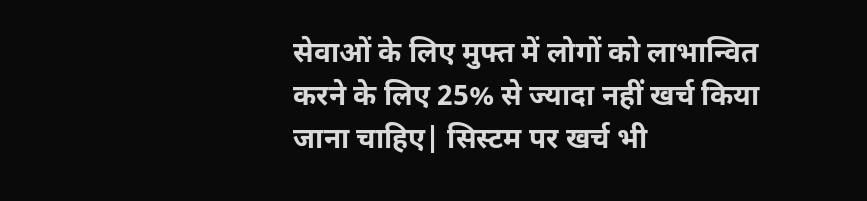सेवाओं के लिए मुफ्त में लोगों को लाभान्वित करने के लिए 25% से ज्यादा नहीं खर्च किया जाना चाहिए| सिस्टम पर खर्च भी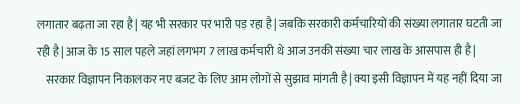लगातार बढ़ता जा रहा है| यह भी सरकार पर भारी पड़ रहा है| जबकि सरकारी कर्मचारियों की संख्या लगातार घटती जा रही है| आज के 15 साल पहले जहां लगभग 7 लाख कर्मचारी थे आज उनकी संख्या चार लाख के आसपास ही है|
    सरकार विज्ञापन निकालकर नए बजट के लिए आम लोगों से सुझाव मांगती है| क्या इसी विज्ञापन में यह नहीं दिया जा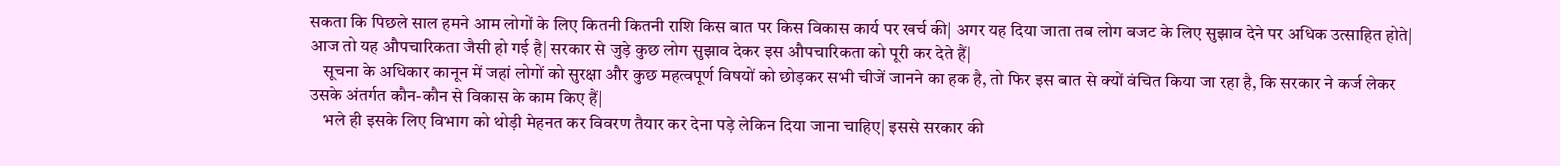सकता कि पिछले साल हमने आम लोगों के लिए कितनी कितनी राशि किस बात पर किस विकास कार्य पर खर्च की| अगर यह दिया जाता तब लोग बजट के लिए सुझाव देने पर अधिक उत्साहित होते| आज तो यह औपचारिकता जैसी हो गई है| सरकार से जुड़े कुछ लोग सुझाव देकर इस औपचारिकता को पूरी कर देते हैं|
    सूचना के अधिकार कानून में जहां लोगों को सुरक्षा और कुछ महत्वपूर्ण विषयों को छोड़कर सभी चीजें जानने का हक है, तो फिर इस बात से क्यों वंचित किया जा रहा है, कि सरकार ने कर्ज लेकर उसके अंतर्गत कौन-कौन से विकास के काम किए हैं|
    भले ही इसके लिए विभाग को थोड़ी मेहनत कर विवरण तैयार कर देना पड़े लेकिन दिया जाना चाहिए| इससे सरकार की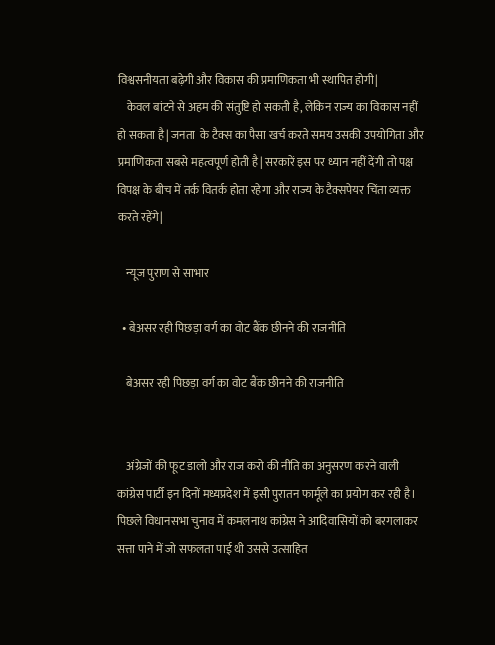विश्वसनीयता बढ़ेगी और विकास की प्रमाणिकता भी स्थापित होगी|
    केवल बांटने से अहम की संतुष्टि हो सकती है, लेकिन राज्य का विकास नहीं हो सकता है| जनता  के टैक्स का पैसा खर्च करते समय उसकी उपयोगिता और प्रमाणिकता सबसे महत्वपूर्ण होती है| सरकारें इस पर ध्यान नहीं देंगी तो पक्ष विपक्ष के बीच में तर्क वितर्क होता रहेगा और राज्य के टैक्सपेयर चिंता व्यक्त करते रहेंगे|

    न्यूज पुराण से साभार

  • बेअसर रही पिछड़ा वर्ग का वोट बैंक छीनने की राजनीति

    बेअसर रही पिछड़ा वर्ग का वोट बैंक छीनने की राजनीति


    अंग्रेजों की फूट डालो और राज करो की नीति का अनुसरण करने वाली कांग्रेस पार्टी इन दिनों मध्यप्रदेश में इसी पुरातन फार्मूले का प्रयोग कर रही है। पिछले विधानसभा चुनाव में कमलनाथ कांग्रेस ने आदिवासियों को बरगलाकर सत्ता पाने में जो सफलता पाई थी उससे उत्साहित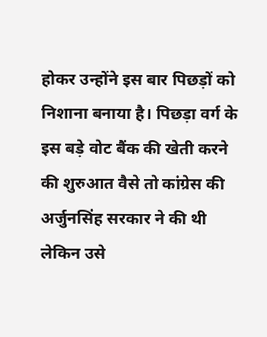होकर उन्होंने इस बार पिछड़ों को निशाना बनाया है। पिछड़ा वर्ग के इस बड़े वोट बैंक की खेती करने की शुरुआत वैसे तो कांग्रेस की अर्जुनसिंह सरकार ने की थी लेकिन उसे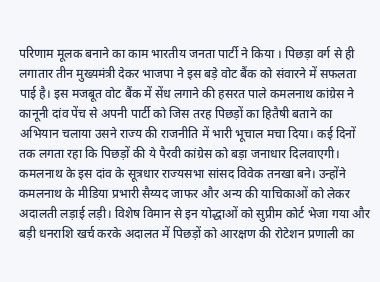परिणाम मूलक बनाने का काम भारतीय जनता पार्टी ने किया । पिछड़ा वर्ग से ही लगातार तीन मुख्यमंत्री देकर भाजपा ने इस बड़े वोट बैंक को संवारने में सफलता पाई है। इस मजबूत वोट बैंक में सेंध लगाने की हसरत पाले कमलनाथ कांग्रेस ने कानूनी दांव पेंच से अपनी पार्टी को जिस तरह पिछड़ों का हितैषी बताने का अभियान चलाया उसने राज्य की राजनीति में भारी भूचाल मचा दिया। कई दिनों तक लगता रहा कि पिछड़ों की ये पैरवी कांग्रेस को बड़ा जनाधार दिलवाएगी। कमलनाथ के इस दांव के सूत्रधार राज्यसभा सांसद विवेक तनखा बने। उन्होंने कमलनाथ के मीडिया प्रभारी सैय्यद जाफर और अन्य की याचिकाओं को लेकर अदालती लड़ाई लड़ी। विशेष विमान से इन योद्धाओं को सुप्रीम कोर्ट भेजा गया और बड़ी धनराशि खर्च करके अदालत में पिछड़ों को आरक्षण की रोटेशन प्रणाली का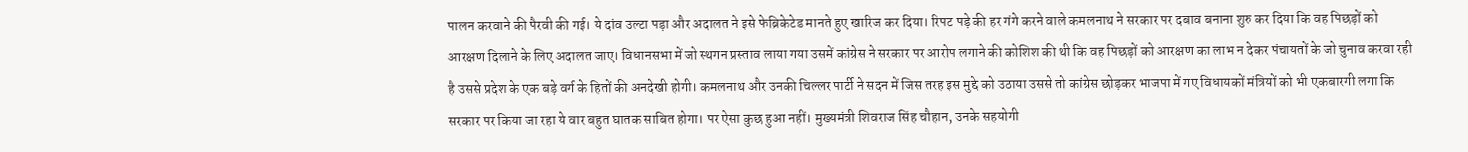पालन करवाने की पैरवी की गई। ये दांव उल्टा पड़ा और अदालत ने इसे फेब्रिकेटेड मानते हुए खारिज कर दिया। रिपट पड़े की हर गंगे करने वाले कमलनाथ ने सरकार पर दबाव बनाना शुरु कर दिया कि वह पिछड़ों को आरक्षण दिलाने के लिए अदालत जाए। विधानसभा में जो स्थगन प्रस्ताव लाया गया उसमें कांग्रेस ने सरकार पर आरोप लगाने की कोशिश की थी कि वह पिछड़ों को आरक्षण का लाभ न देकर पंचायतों के जो चुनाव करवा रही है उससे प्रदेश के एक बड़े वर्ग के हितों की अनदेखी होगी। कमलनाथ और उनकी चिल्लर पार्टी ने सदन में जिस तरह इस मुद्दे को उठाया उससे तो कांग्रेस छोड़कर भाजपा में गए विधायकों मंत्रियों को भी एकबारगी लगा कि सरकार पर किया जा रहा ये वार बहुत घातक साबित होगा। पर ऐसा कुछ हुआ नहीं। मुख्यमंत्री शिवराज सिंह चौहान, उनके सहयोगी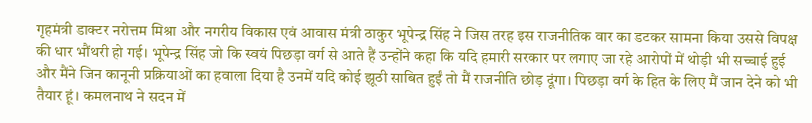गृहमंत्री डाक्टर नरोत्तम मिश्रा और नगरीय विकास एवं आवास मंत्री ठाकुर भूपेन्द्र सिंह ने जिस तरह इस राजनीतिक वार का डटकर सामना किया उससे विपक्ष की धार भौंथरी हो गई। भूपेन्द्र सिंह जो कि स्वयं पिछड़ा वर्ग से आते हैं उन्होंने कहा कि यदि हमारी सरकार पर लगाए जा रहे आरोपों में थोड़ी भी सच्चाई हुई और मैंने जिन कानूनी प्रक्रियाओं का हवाला दिया है उनमें यदि कोई झूठी साबित हुईं तो मैं राजनीति छोड़ दूंगा। पिछड़ा वर्ग के हित के लिए मैं जान देने को भी तैयार हूं। कमलनाथ ने सदन में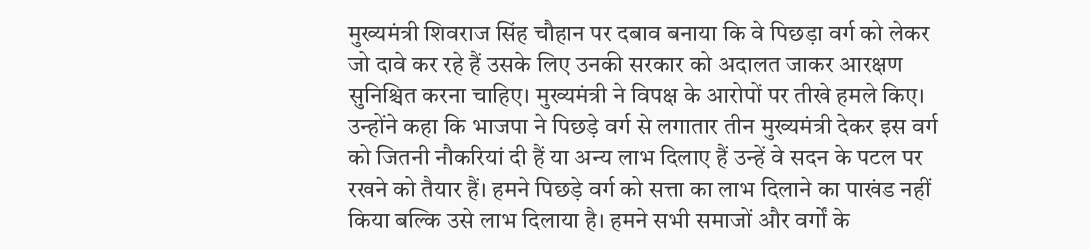मुख्यमंत्री शिवराज सिंह चौहान पर दबाव बनाया कि वे पिछड़ा वर्ग को लेकर जो दावे कर रहे हैं उसके लिए उनकी सरकार को अदालत जाकर आरक्षण सुनिश्चित करना चाहिए। मुख्यमंत्री ने विपक्ष के आरोपों पर तीखे हमले किए। उन्होंने कहा कि भाजपा ने पिछड़े वर्ग से लगातार तीन मुख्यमंत्री देकर इस वर्ग को जितनी नौकरियां दी हैं या अन्य लाभ दिलाए हैं उन्हें वे सदन के पटल पर रखने को तैयार हैं। हमने पिछड़े वर्ग को सत्ता का लाभ दिलाने का पाखंड नहीं किया बल्कि उसे लाभ दिलाया है। हमने सभी समाजों और वर्गों के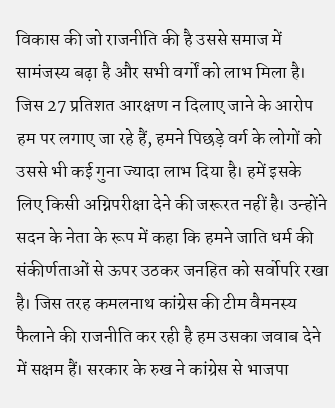विकास की जो राजनीति की है उससे समाज में सामंजस्य बढ़ा है और सभी वर्गों को लाभ मिला है। जिस 27 प्रतिशत आरक्षण न दिलाए जाने के आरोप हम पर लगाए जा रहे हैं, हमने पिछड़े वर्ग के लोगों को उससे भी कई गुना ज्यादा लाभ दिया है। हमें इसके लिए किसी अग्निपरीक्षा देने की जरूरत नहीं है। उन्होंने सदन के नेता के रूप में कहा कि हमने जाति धर्म की संकीर्णताओं से ऊपर उठकर जनहित को सर्वोपरि रखा है। जिस तरह कमलनाथ कांग्रेस की टीम वैमनस्य फैलाने की राजनीति कर रही है हम उसका जवाब देने में सक्षम हैं। सरकार के रुख ने कांग्रेस से भाजपा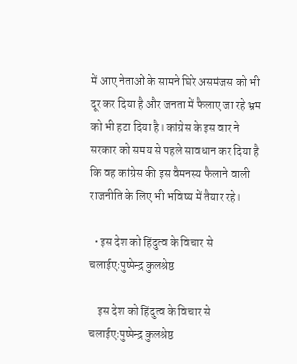में आए नेताओं के सामने घिरे असमंजस को भी दूर कर दिया है और जनता में फैलाए जा रहे भ्रम को भी हटा दिया है। कांग्रेस के इस वार ने सरकार को समय से पहले सावधान कर दिया है कि वह कांग्रेस की इस वैमनस्य फैलाने वाली राजनीति के लिए भी भविष्य में तैयार रहे।

  • इस देश को हिंदुत्व के विचार से चलाईएःपुष्पेन्द्र कुलश्रेष्ठ

    इस देश को हिंदुत्व के विचार से चलाईएःपुष्पेन्द्र कुलश्रेष्ठ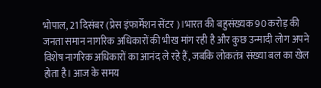भोपाल, 21 दिसंबर (प्रेस इंफार्मेशन सेंटर)।भारत की बहुसंख्यक 90 करोड़ की जनता समान नागरिक अधिकारों की भीख मांग रही है और कुछ उन्मादी लोग अपने विशेष नागरिक अधिकारों का आनंद ले रहे हैं, जबकि लोकतंत्र संख्या बल का खेल होता है। आज के समय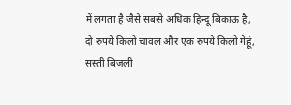में लगता है जैसे सबसे अधिक हिन्दू बिकाऊ है, दो रुपये किलो चावल और एक रुपये किलो गेहूं, सस्ती बिजली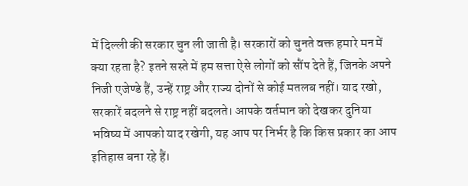में दिल्ली की सरकार चुन ली जाती है। सरकारों को चुनते वक्त हमारे मन में क्या रहता है? इतने सस्ते में हम सत्ता ऐसे लोगों को सौंप देते हैं, जिनके अपने निजी एजेण्डे हैं, उन्हें राष्ट्र और राज्य दोनों से कोई मतलब नहीं। याद रखो, सरकारें बदलने से राष्ट्र नहीं बदलते। आपके वर्तमान को देखकर दुनिया भविष्य में आपको याद रखेगी, यह आप पर निर्भर है कि किस प्रकार का आप इतिहास बना रहे हैं।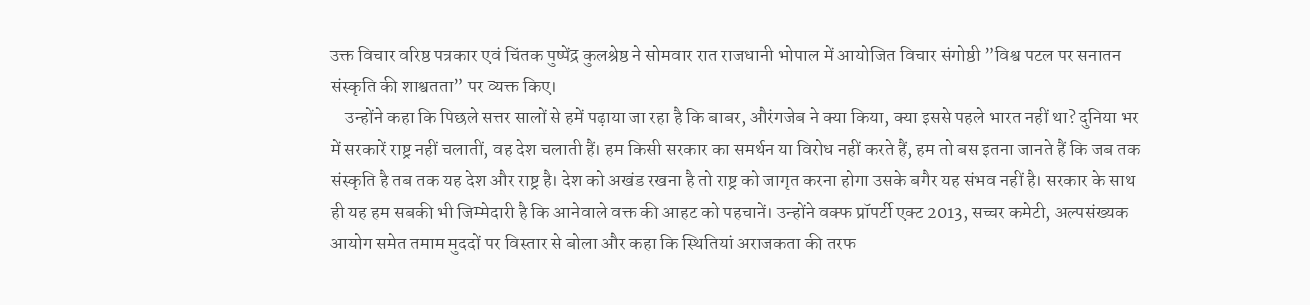उक्त विचार वरिष्ठ पत्रकार एवं चिंतक पुष्पेंद्र कुलश्रेष्ठ ने सोमवार रात राजधानी भोपाल में आयोजित विचार संगोष्ठी ”विश्व पटल पर सनातन संस्कृति की शाश्वतता” पर व्यक्त किए।
    उन्होंने कहा कि पिछले सत्तर सालों से हमें पढ़ाया जा रहा है कि बाबर, औरंगजेब ने क्या किया, क्या इससे पहले भारत नहीं था? दुनिया भर में सरकारें राष्ट्र नहीं चलातीं, वह देश चलाती हैं। हम किसी सरकार का समर्थन या विरोध नहीं करते हैं, हम तो बस इतना जानते हैं कि जब तक संस्कृति है तब तक यह देश और राष्ट्र है। देश को अखंड रखना है तो राष्ट्र को जागृत करना होगा उसके बगैर यह संभव नहीं है। सरकार के साथ ही यह हम सबकी भी जिम्मेदारी है कि आनेवाले वक्त की आहट को पहचानें। उन्होंने वक्फ प्रॉपर्टी एक्ट 2013, सच्चर कमेटी, अल्पसंख्यक आयोग समेत तमाम मुददों पर विस्तार से बोला और कहा कि स्थितियां अराजकता की तरफ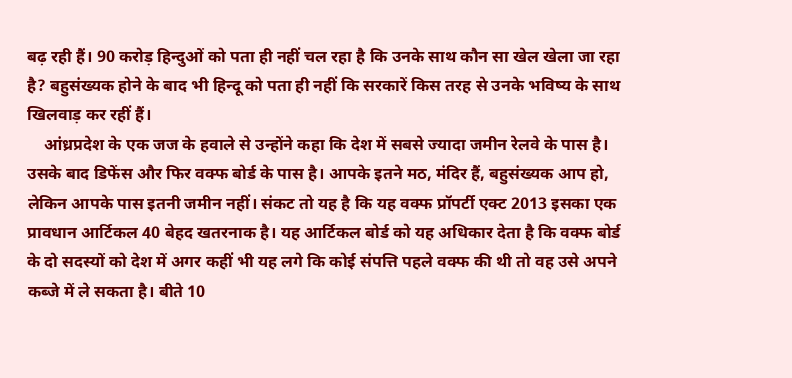बढ़ रही हैं। 90 करोड़ हिन्दुओं को पता ही नहीं चल रहा है कि उनके साथ कौन सा खेल खेला जा रहा है? बहुसंख्यक होने के बाद भी हिन्दू को पता ही नहीं कि सरकारें किस तरह से उनके भविष्य के साथ खिलवाड़ कर रहीं हैं।
    आंध्रप्रदेश के एक जज के हवाले से उन्होंने कहा कि देश में सबसे ज्यादा जमीन रेलवे के पास है। उसके बाद डिफेंस और फिर वक्फ बोर्ड के पास है। आपके इतने मठ, मंदिर हैं, बहुसंख्यक आप हो, लेकिन आपके पास इतनी जमीन नहीं। संकट तो यह है कि यह वक्फ प्रॉपर्टी एक्ट 2013 इसका एक प्रावधान आर्टिकल 40 बेहद खतरनाक है। यह आर्टिकल बोर्ड को यह अधिकार देता है कि वक्फ बोर्ड के दो सदस्यों को देश में अगर कहीं भी यह लगे कि कोई संपत्ति पहले वक्फ की थी तो वह उसे अपने कब्जे में ले सकता है। बीते 10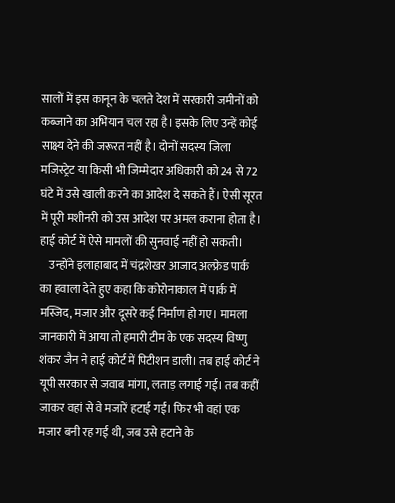सालों में इस कानून के चलते देश में सरकारी जमीनों को कब्जाने का अभियान चल रहा है। इसके लिए उन्हें कोई साक्ष्य देने की जरूरत नहीं है। दोनों सदस्य जिला मजिस्ट्रेट या किसी भी जिम्मेदार अधिकारी को 24 से 72 घंटे में उसे खाली करने का आदेश दे सकते हैं। ऐसी सूरत में पूरी मशीनरी को उस आदेश पर अमल कराना होता है। हाई कोर्ट में ऐसे मामलों की सुनवाई नहीं हो सकती।
    उन्होंने इलाहाबाद में चंद्रशेखर आजाद अल्फ्रेड पार्क का हवाला देते हुए कहा कि कोरोनाकाल में पार्क में मस्जिद, मजार और दूसरे कई निर्माण हो गए। मामला जानकारी में आया तो हमारी टीम के एक सदस्य विष्णु शंकर जैन ने हाई कोर्ट में पिटीशन डाली। तब हाई कोर्ट ने यूपी सरकार से जवाब मांगा, लताड़ लगाई गई। तब कहीं जाकर वहां से वे मजारें हटाई गईं। फिर भी वहां एक मजार बनी रह गई थी, जब उसे हटाने के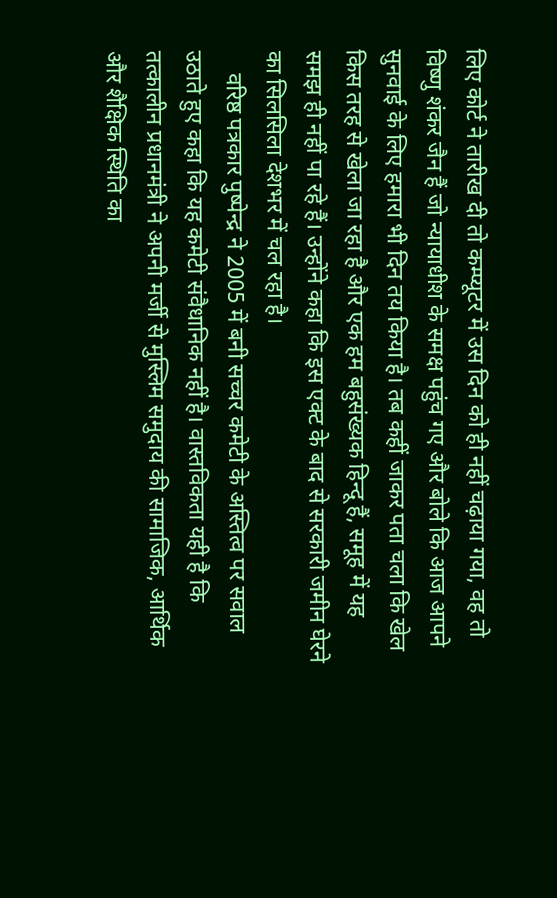लिए कोर्ट ने तारीख दी तो कम्प्यूटर में उस दिन को ही नहीं चढ़ाया गया, वह तो विष्णु शंकर जैन हैं जो न्यायाधीश के समक्ष पहुंच गए और बोले कि आज आपने सुनवाई के लिए हमारा भी दिन तय किया है। तब कहीं जाकर पता चला कि खेल किस तरह से खेला जा रहा है और एक हम बहुसंख्यक हिन्दू हैं, समूह में यह समझ ही नहीं पा रहे हैं। उन्होंने कहा कि इस एक्ट के बाद से सरकारी जमीन घेरने का सिलसिला देशभर में चल रहा है।
    वरिष्ठ पत्रकार पुष्पेन्द्र ने 2005 में बनी सच्चर कमेटी के अस्तित्व पर सवाल उठाते हुए कहा कि यह कमेटी संवैधानिक नहीं है। वास्तविकता यही है कि तत्कालीन प्रधानमंत्री ने अपनी मर्जी से मुस्लिम समुदाय की सामाजिक, आर्थिक और शैक्षिक स्थिति का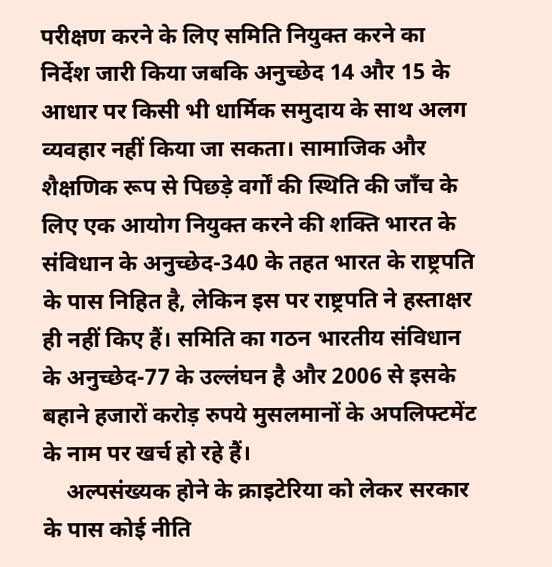परीक्षण करने के लिए समिति नियुक्त करने का निर्देश जारी किया जबकि अनुच्छेद 14 और 15 के आधार पर किसी भी धार्मिक समुदाय के साथ अलग व्यवहार नहीं किया जा सकता। सामाजिक और शैक्षणिक रूप से पिछड़े वर्गों की स्थिति की जाँच के लिए एक आयोग नियुक्त करने की शक्ति भारत के संविधान के अनुच्छेद-340 के तहत भारत के राष्ट्रपति के पास निहित है, लेकिन इस पर राष्ट्रपति ने हस्ताक्षर ही नहीं किए हैं। समिति का गठन भारतीय संविधान के अनुच्छेद-77 के उल्लंघन है और 2006 से इसके बहाने हजारों करोड़ रुपये मुसलमानों के अपलिफ्टमेंट के नाम पर खर्च हो रहे हैं।
    अल्पसंख्यक होने के क्राइटेरिया को लेकर सरकार के पास कोई नीति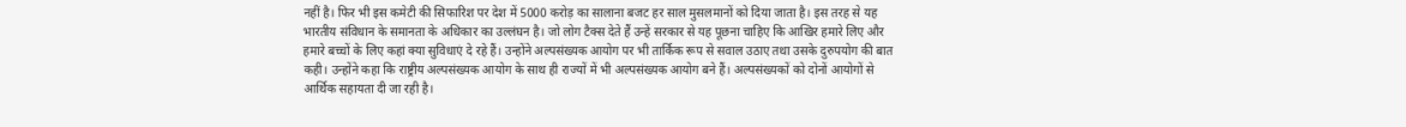नहीं है। फिर भी इस कमेटी की सिफारिश पर देश में 5000 करोड़ का सालाना बजट हर साल मुसलमानों को दिया जाता है। इस तरह से यह भारतीय संविधान के समानता के अधिकार का उल्लंघन है। जो लोग टैक्स देते हैं उन्हें सरकार से यह पूछना चाहिए कि आखिर हमारे लिए और हमारे बच्चों के लिए कहां क्या सुविधाएं दे रहे हैं। उन्होंने अल्पसंख्यक आयोग पर भी तार्किक रूप से सवाल उठाए तथा उसके दुरुपयोग की बात कही। उन्होंने कहा कि राष्ट्रीय अल्पसंख्यक आयोग के साथ ही राज्यों में भी अल्पसंख्यक आयोग बने हैं। अल्पसंख्यकों को दोनों आयोगों से आर्थिक सहायता दी जा रही है।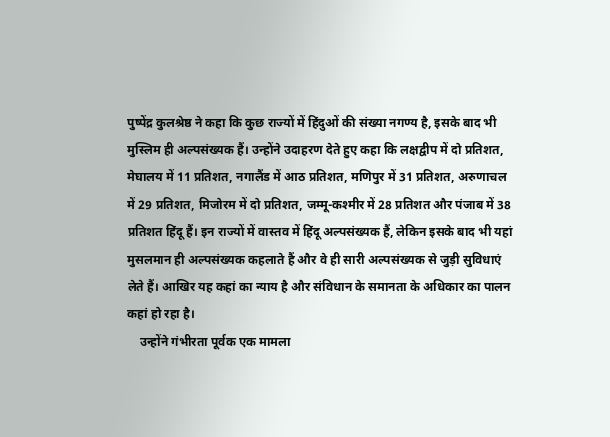पुष्पेंद्र कुलश्रेष्ठ ने कहा कि कुछ राज्यों में हिंदुओं की संख्या नगण्य है, इसके बाद भी मुस्लिम ही अल्पसंख्यक हैं। उन्होंने उदाहरण देते हुए कहा कि लक्षद्वीप में दो प्रतिशत, मेघालय में 11 प्रतिशत, नगालैंड में आठ प्रतिशत, मणिपुर में 31 प्रतिशत, अरुणाचल में 29 प्रतिशत, मिजोरम में दो प्रतिशत, जम्मू-कश्मीर में 28 प्रतिशत और पंजाब में 38 प्रतिशत हिंदू हैं। इन राज्यों में वास्तव में हिंदू अल्पसंख्यक हैं, लेकिन इसके बाद भी यहां मुसलमान ही अल्पसंख्यक कहलाते हैं और वे ही सारी अल्पसंख्यक से जुड़ी सुविधाएं लेते हैं। आखिर यह कहां का न्याय है और संविधान के समानता के अधिकार का पालन कहां हो रहा है।
    उन्होंने गंभीरता पूर्वक एक मामला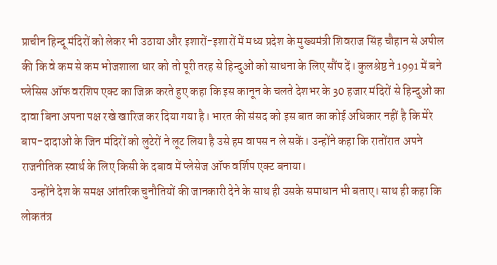प्राचीन हिन्दू मंदिरों को लेकर भी उठाया और इशारों-इशारों में मध्य प्रदेश के मुख्यमंत्री शिवराज सिंह चौहान से अपील की कि वे कम से कम भोजशाला धार को तो पूरी तरह से हिन्दुओं को साधना के लिए सौंप दें। कुलश्रेष्ठ ने 1991 में बने प्लेसिस ऑफ वरशिप एक्ट का जिक्र करते हुए कहा कि इस कानून के चलते देशभर के 30 हजार मंदिरों से हिन्दुओं का दावा बिना अपना पक्ष रखे खारिज कर दिया गया है। भारत की संसद को इस बात का कोई अधिकार नहीं है कि मेरे बाप-दादाओं के जिन मंदिरों को लुटेरों ने लूट लिया है उसे हम वापस न ले सकें। उन्होंने कहा कि रातोंरात अपने राजनीतिक स्वार्थ के लिए किसी के दबाव में प्लेसेज ऑफ वर्शिप एक्ट बनाया।
    उन्होंने देश के समक्ष आंतरिक चुनौतियों की जानकारी देने के साथ ही उसके समाधान भी बताए। साथ ही कहा कि लोकतंत्र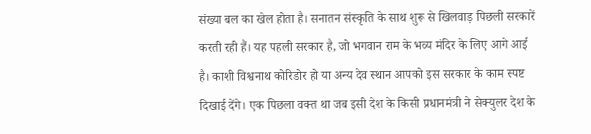संख्या बल का खेल होता है। सनातन संस्कृति के साथ शुरू से खिलवाड़ पिछली सरकारें करती रही हैं। यह पहली सरकार है, जो भगवान राम के भव्य मंदिर के लिए आगे आई है। काशी विश्वनाथ कोरिडोर हो या अन्य देव स्थान आपको इस सरकार के काम स्पष्ट दिखाई देंगे। एक पिछला वक्त था जब इसी देश के किसी प्रधानमंत्री ने सेक्युलर देश के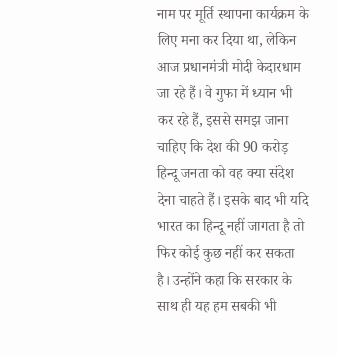नाम पर मूर्ति स्थापना कार्यक्रम के लिए मना कर दिया था, लेकिन आज प्रधानमंत्री मोदी केदारधाम जा रहे हैं। वे गुफा में ध्यान भी कर रहे हैं, इससे समझ जाना चाहिए कि देश की 90 करोड़ हिन्दू जनता को वह क्या संदेश देना चाहते हैं। इसके बाद भी यदि भारत का हिन्दू नहीं जागता है तो फिर कोई कुछ नहीं कर सकता है। उन्होंने कहा कि सरकार के साथ ही यह हम सबकी भी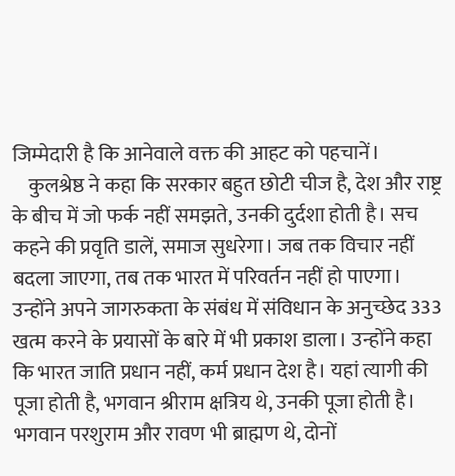जिम्मेदारी है कि आनेवाले वक्त की आहट को पहचानें।
    कुलश्रेष्ठ ने कहा कि सरकार बहुत छोटी चीज है, देश और राष्ट्र के बीच में जो फर्क नहीं समझते, उनकी दुर्दशा होती है। सच कहने की प्रवृति डालें, समाज सुधरेगा। जब तक विचार नहीं बदला जाएगा, तब तक भारत में परिवर्तन नहीं हो पाएगा। उन्होंने अपने जागरुकता के संबंध में संविधान के अनुच्छेद 333 खत्म करने के प्रयासों के बारे में भी प्रकाश डाला। उन्होंने कहा कि भारत जाति प्रधान नहीं, कर्म प्रधान देश है। यहां त्यागी की पूजा होती है, भगवान श्रीराम क्षत्रिय थे, उनकी पूजा होती है। भगवान परशुराम और रावण भी ब्राह्मण थे, दोनों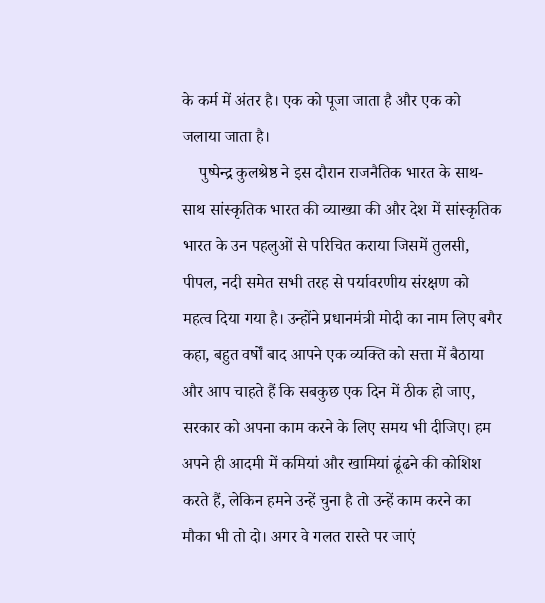के कर्म में अंतर है। एक को पूजा जाता है और एक को जलाया जाता है।
    पुष्पेन्द्र कुलश्रेष्ठ ने इस दौरान राजनैतिक भारत के साथ-साथ सांस्कृतिक भारत की व्याख्या की और देश में सांस्कृतिक भारत के उन पहलुओं से परिचित कराया जिसमें तुलसी, पीपल, नदी समेत सभी तरह से पर्यावरणीय संरक्षण को महत्व दिया गया है। उन्होंने प्रधानमंत्री मोदी का नाम लिए बगैर कहा, बहुत वर्षों बाद आपने एक व्यक्ति को सत्ता में बैठाया और आप चाहते हैं कि सबकुछ एक दिन में ठीक हो जाए, सरकार को अपना काम करने के लिए समय भी दीजिए। हम अपने ही आदमी में कमियां और खामियां ढूंढने की कोशिश करते हैं, लेकिन हमने उन्हें चुना है तो उन्हें काम करने का मौका भी तो दो। अगर वे गलत रास्ते पर जाएं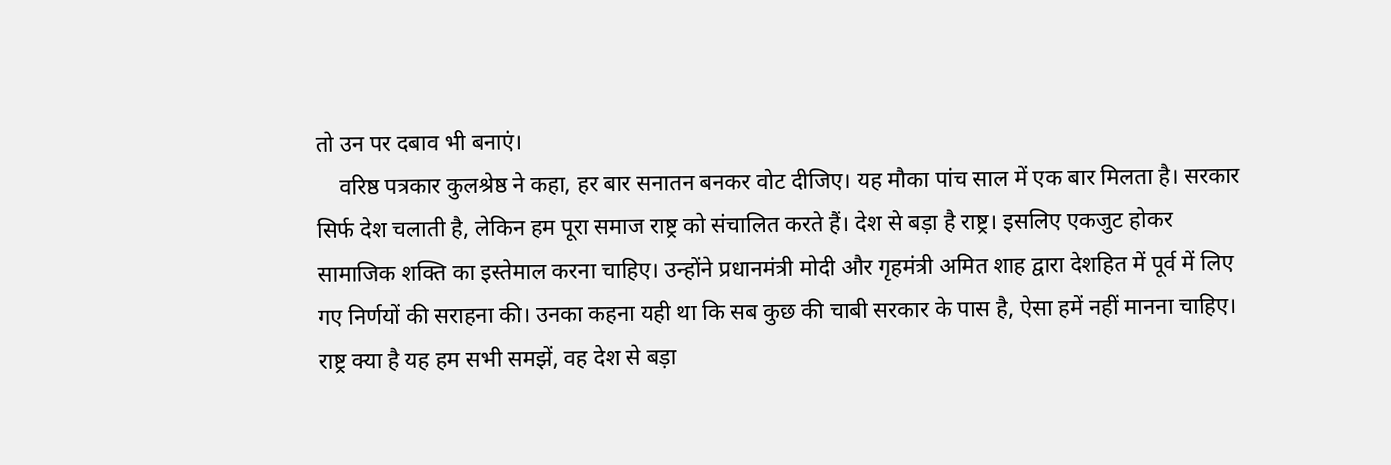तो उन पर दबाव भी बनाएं।
    वरिष्ठ पत्रकार कुलश्रेष्ठ ने कहा, हर बार सनातन बनकर वोट दीजिए। यह मौका पांच साल में एक बार मिलता है। सरकार सिर्फ देश चलाती है, लेकिन हम पूरा समाज राष्ट्र को संचालित करते हैं। देश से बड़ा है राष्ट्र। इसलिए एकजुट होकर सामाजिक शक्ति का इस्तेमाल करना चाहिए। उन्होंने प्रधानमंत्री मोदी और गृहमंत्री अमित शाह द्वारा देशहित में पूर्व में लिए गए निर्णयों की सराहना की। उनका कहना यही था कि सब कुछ की चाबी सरकार के पास है, ऐसा हमें नहीं मानना चाहिए। राष्ट्र क्या है यह हम सभी समझें, वह देश से बड़ा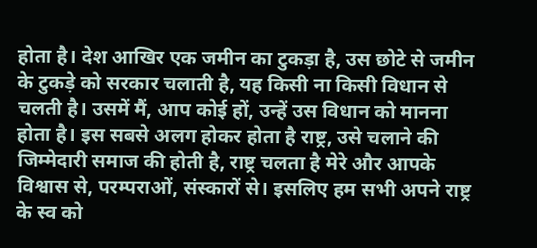होता है। देश आखिर एक जमीन का टुकड़ा है, उस छोटे से जमीन के टुकड़े को सरकार चलाती है, यह किसी ना किसी विधान से चलती है। उसमें मैं, आप कोई हों, उन्हें उस विधान को मानना होता है। इस सबसे अलग होकर होता है राष्ट्र, उसे चलाने की जिम्मेदारी समाज की होती है, राष्ट्र चलता है मेरे और आपके विश्वास से, परम्पराओं, संस्कारों से। इसलिए हम सभी अपने राष्ट्र के स्व को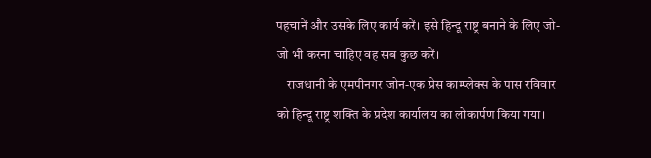पहचानें और उसके लिए कार्य करें। इसे हिन्दू राष्ट्र बनाने के लिए जो-जो भी करना चाहिए वह सब कुछ करें।
    राजधानी के एमपीनगर जोन-एक प्रेस काम्प्लेक्स के पास रविवार को हिन्दू राष्ट्र शक्ति के प्रदेश कार्यालय का लोकार्पण किया गया।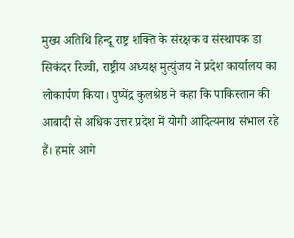मुख्य अतिथि हिन्दू राष्ट्र शक्ति के संरक्षक व संस्थापक डा सिकंदर रिज्वी, राष्ट्रीय अध्यक्ष मुत्युंजय ने प्रदेश कार्यालय का लोकार्पण किया। पुष्पेंद्र कुलश्रेष्ठ ने कहा कि पाकिस्तान की आबादी से अधिक उत्तर प्रदेश में योगी आदित्यनाथ संभाल रहे हैं। हमारे आगे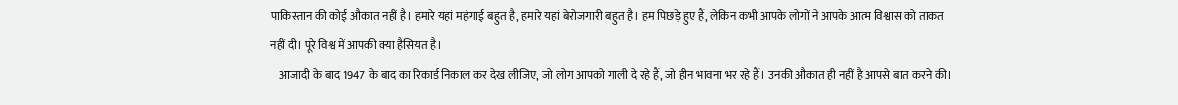पाकिस्तान की कोई औकात नहीं है। हमारे यहां महंगाई बहुत है, हमारे यहां बेरोजगारी बहुत है। हम पिछड़े हुए हैं, लेकिन कभी आपके लोगों ने आपके आत्म विश्वास को ताकत नहीं दी। पूरे विश्व में आपकी क्या हैसियत है।
    आजादी के बाद 1947 के बाद का रिकार्ड निकाल कर देख लीजिए, जो लोग आपको गाली दे रहे हैं, जो हीन भावना भर रहे हैं। उनकी औकात ही नहीं है आपसे बात करने की।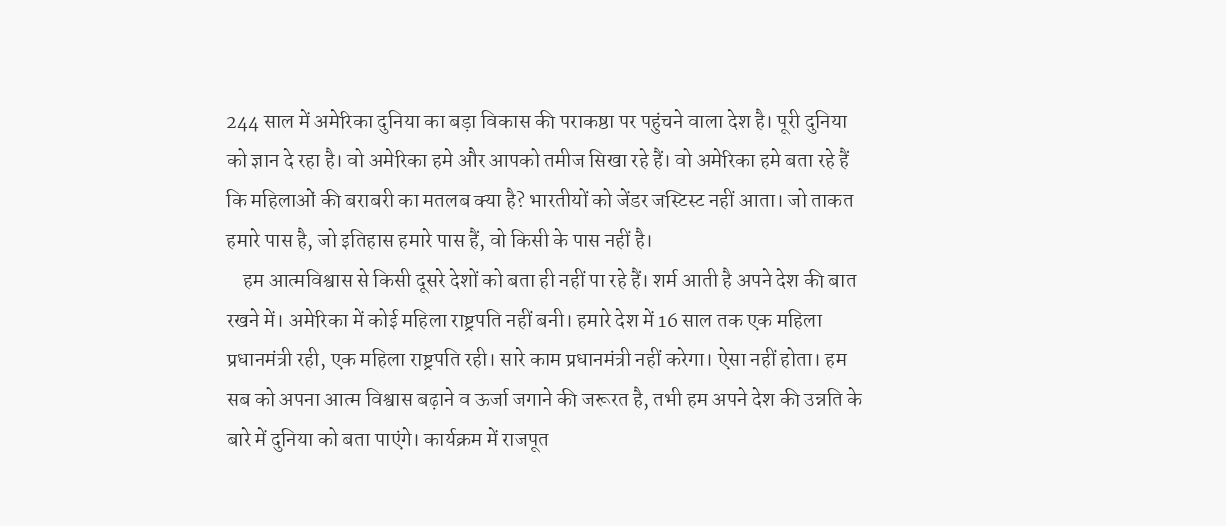244 साल में अमेरिका दुनिया का बड़ा विकास की पराकष्ठा पर पहुंचने वाला देश है। पूरी दुनिया को ज्ञान दे रहा है। वो अमेरिका हमे और आपको तमीज सिखा रहे हैं। वो अमेरिका हमे बता रहे हैं कि महिलाओं की बराबरी का मतलब क्या है? भारतीयों को जेंडर जस्टिस्ट नहीं आता। जो ताकत हमारे पास है, जो इतिहास हमारे पास हैं, वो किसी के पास नहीं है।
    हम आत्मविश्वास से किसी दूसरे देशों को बता ही नहीं पा रहे हैं। शर्म आती है अपने देश की बात रखने में। अमेरिका में कोई महिला राष्ट्रपति नहीं बनी। हमारे देश में 16 साल तक एक महिला प्रधानमंत्री रही, एक महिला राष्ट्रपति रही। सारे काम प्रधानमंत्री नहीं करेगा। ऐसा नहीं होता। हम सब को अपना आत्म विश्वास बढ़ाने व ऊर्जा जगाने की जरूरत है, तभी हम अपने देश की उन्नति के बारे में दुनिया को बता पाएंगे। कार्यक्रम में राजपूत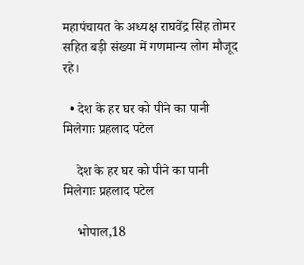महापंचायत के अध्यक्ष राघवेंद्र सिंह तोमर सहित बड़ी संख्या में गणमान्य लोग मौजूद रहे।

  • देश के हर घर को पीने का पानी मिलेगाः प्रहलाद पटेल

    देश के हर घर को पीने का पानी मिलेगाः प्रहलाद पटेल

    भोपाल,18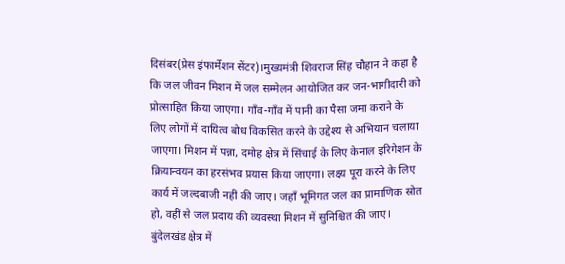दिसंबर(प्रेस इंफार्मेशन सेंटर)।मुख्यमंत्री शिवराज सिंह चौहान ने कहा है कि जल जीवन मिशन में जल सम्मेलन आयोजित कर जन-भागीदारी को प्रोत्साहित किया जाएगा। गाँव-गाँव में पानी का पैसा जमा कराने के लिए लोगों में दायित्व बोध विकसित करने के उद्देश्य से अभियान चलाया जाएगा। मिशन में पन्ना, दमोह क्षेत्र में सिंचाई के लिए केनाल इरिगेशन के क्रियान्वयन का हरसंभव प्रयास किया जाएगा। लक्ष्य पूरा करने के लिए कार्य में जल्दबाजी नहीं की जाए। जहाँ भूमिगत जल का प्रामाणिक स्रोत हो, वहीं से जल प्रदाय की व्यवस्था मिशन में सुनिश्चित की जाए। बुंदेलखंड क्षेत्र में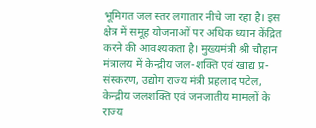भूमिगत जल स्तर लगातार नीचे जा रहा है। इस क्षेत्र में समूह योजनाओं पर अधिक ध्यान केंद्रित करने की आवश्यकता है। मुख्यमंत्री श्री चौहान मंत्रालय में केन्द्रीय जल-शक्ति एवं खाद्य प्र-संस्करण, उद्योग राज्य मंत्री प्रहलाद पटेल, केन्द्रीय जलशक्ति एवं जनजातीय मामलों के राज्य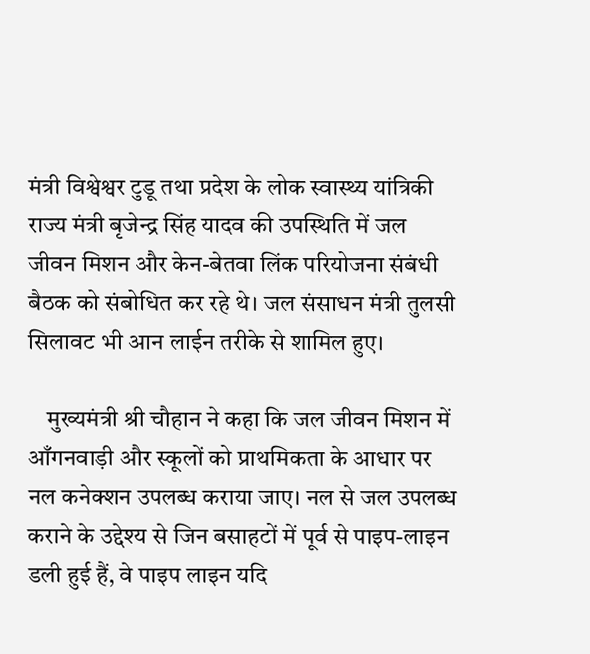मंत्री विश्वेश्वर टुडू तथा प्रदेश के लोक स्वास्थ्य यांत्रिकी राज्य मंत्री बृजेन्द्र सिंह यादव की उपस्थिति में जल जीवन मिशन और केन-बेतवा लिंक परियोजना संबंधी बैठक को संबोधित कर रहे थे। जल संसाधन मंत्री तुलसी सिलावट भी आन लाईन तरीके से शामिल हुए।

    मुख्यमंत्री श्री चौहान ने कहा कि जल जीवन मिशन में आँगनवाड़ी और स्कूलों को प्राथमिकता के आधार पर नल कनेक्शन उपलब्ध कराया जाए। नल से जल उपलब्ध कराने के उद्देश्य से जिन बसाहटों में पूर्व से पाइप-लाइन डली हुई हैं, वे पाइप लाइन यदि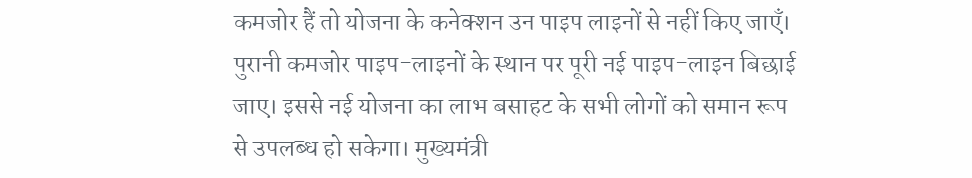कमजोर हैं तो योजना के कनेक्शन उन पाइप लाइनों से नहीं किए जाएँ। पुरानी कमजोर पाइप-लाइनों के स्थान पर पूरी नई पाइप-लाइन बिछाई जाए। इससे नई योजना का लाभ बसाहट के सभी लोगों को समान रूप से उपलब्ध हो सकेगा। मुख्यमंत्री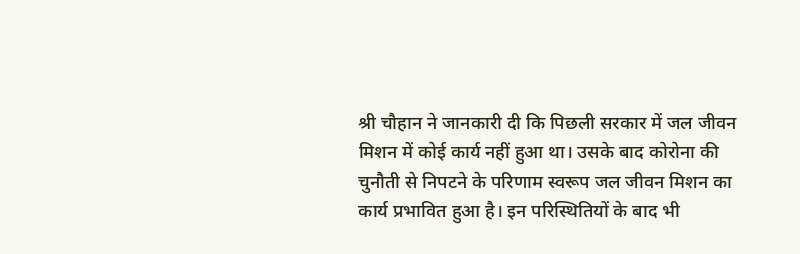श्री चौहान ने जानकारी दी कि पिछली सरकार में जल जीवन मिशन में कोई कार्य नहीं हुआ था। उसके बाद कोरोना की चुनौती से निपटने के परिणाम स्वरूप जल जीवन मिशन का कार्य प्रभावित हुआ है। इन परिस्थितियों के बाद भी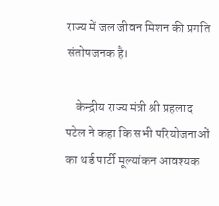राज्य में जल जीवन मिशन की प्रगति संतोषजनक है।

    केन्द्रीय राज्य मंत्री श्री प्रहलाद पटेल ने कहा कि सभी परियोजनाओं का थर्ड पार्टी मूल्यांकन आवश्यक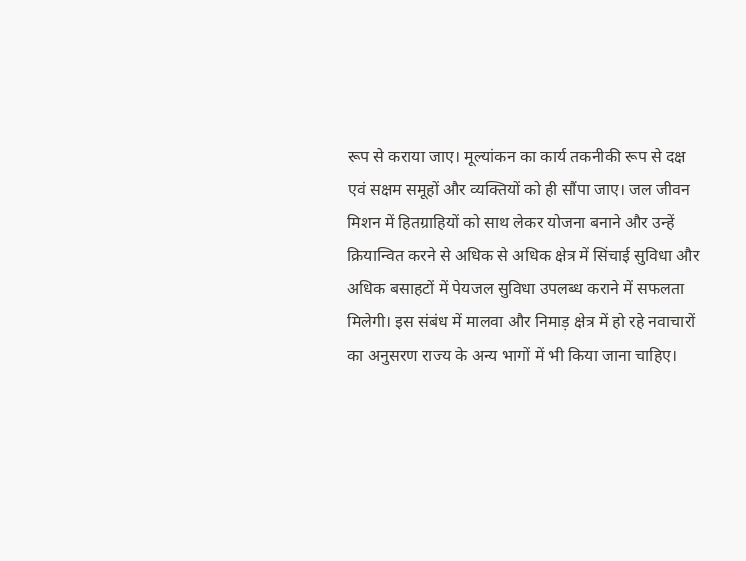रूप से कराया जाए। मूल्यांकन का कार्य तकनीकी रूप से दक्ष एवं सक्षम समूहों और व्यक्तियों को ही सौंपा जाए। जल जीवन मिशन में हितग्राहियों को साथ लेकर योजना बनाने और उन्हें क्रियान्वित करने से अधिक से अधिक क्षेत्र में सिंचाई सुविधा और अधिक बसाहटों में पेयजल सुविधा उपलब्ध कराने में सफलता मिलेगी। इस संबंध में मालवा और निमाड़ क्षेत्र में हो रहे नवाचारों का अनुसरण राज्य के अन्य भागों में भी किया जाना चाहिए।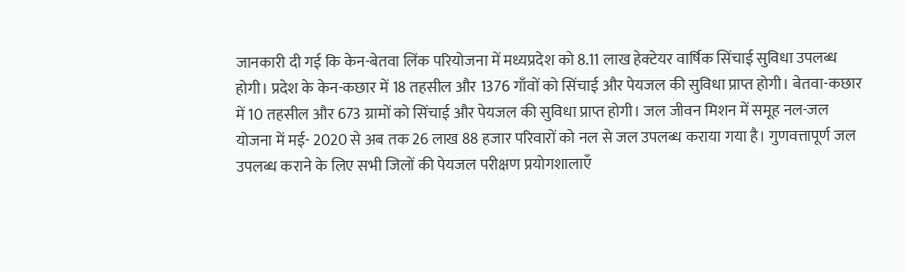जानकारी दी गई कि केन-बेतवा लिंक परियोजना में मध्यप्रदेश को 8.11 लाख हेक्टेयर वार्षिक सिंचाई सुविधा उपलब्ध होगी। प्रदेश के केन-कछार में 18 तहसील और 1376 गाँवों को सिंचाई और पेयजल की सुविधा प्राप्त होगी। बेतवा-कछार में 10 तहसील और 673 ग्रामों को सिंचाई और पेयजल की सुविधा प्राप्त होगी। जल जीवन मिशन में समूह नल-जल योजना में मई- 2020 से अब तक 26 लाख 88 हजार परिवारों को नल से जल उपलब्ध कराया गया है। गुणवत्तापूर्ण जल उपलब्ध कराने के लिए सभी जिलों की पेयजल परीक्षण प्रयोगशालाएँ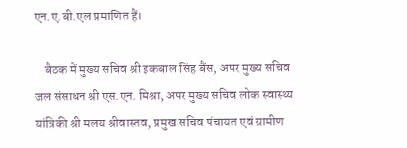एन.ए.बी.एल प्रमाणित हैं।

    बैठक में मुख्य सचिव श्री इकबाल सिंह बैंस, अपर मुख्य सचिव जल संसाधन श्री एस.एन. मिश्रा, अपर मुख्य सचिव लोक स्वास्थ्य यांत्रिकी श्री मलय श्रीवास्तव, प्रमुख सचिव पंचायत एवं ग्रामीण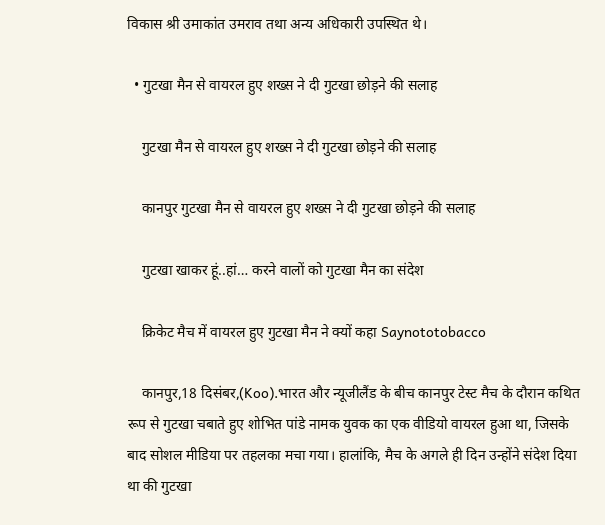विकास श्री उमाकांत उमराव तथा अन्य अधिकारी उपस्थित थे।

  • गुटखा मैन से वायरल हुए शख्स ने दी गुटखा छोड़ने की सलाह

    गुटखा मैन से वायरल हुए शख्स ने दी गुटखा छोड़ने की सलाह

    कानपुर गुटखा मैन से वायरल हुए शख्स ने दी गुटखा छोड़ने की सलाह

    गुटखा खाकर हूं..हां… करने वालों को गुटखा मैन का संदेश

    क्रिकेट मैच में वायरल हुए गुटखा मैन ने क्यों कहा Saynototobacco

    कानपुर,18 दिसंबर,(Koo).भारत और न्यूजीलैंड के बीच कानपुर टेस्ट मैच के दौरान कथित रूप से गुटखा चबाते हुए शोभित पांडे नामक युवक का एक वीडियो वायरल हुआ था, जिसके बाद सोशल मीडिया पर तहलका मचा गया। हालांकि, मैच के अगले ही दिन उन्होंने संदेश दिया था की गुटखा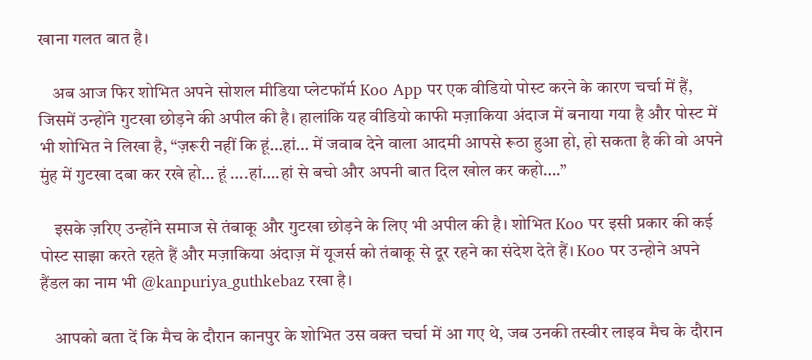खाना गलत बात है।

    अब आज फिर शोभित अपने सोशल मीडिया प्लेटफॉर्म Koo App पर एक वीडियो पोस्ट करने के कारण चर्चा में हैं, जिसमें उन्होंने गुटखा छोड़ने की अपील की है। हालांकि यह वीडियो काफी मज़ाकिया अंदाज में बनाया गया है और पोस्ट में भी शोभित ने लिखा है, “ज़रूरी नहीं कि हूं…हां… में जवाब देने वाला आदमी आपसे रूठा हुआ हो, हो सकता है की वो अपने मुंह में गुटखा दबा कर रखे हो… हूं ….हां….हां से बचो और अपनी बात दिल खोल कर कहो….”

    इसके ज़रिए उन्होंने समाज से तंबाकू और गुटखा छोड़ने के लिए भी अपील की है। शोभित Koo पर इसी प्रकार की कई पोस्ट साझा करते रहते हैं और मज़ाकिया अंदाज़ में यूजर्स को तंबाकू से दूर रहने का संदेश देते हैं। Koo पर उन्होने अपने हैंडल का नाम भी @kanpuriya_guthkebaz रखा है।

    आपको बता दें कि मैच के दौरान कानपुर के शोभित उस वक्‍त चर्चा में आ गए थे, जब उनकी तस्‍वीर लाइव मैच के दौरान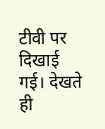टीवी पर दिखाई गई। देखते ही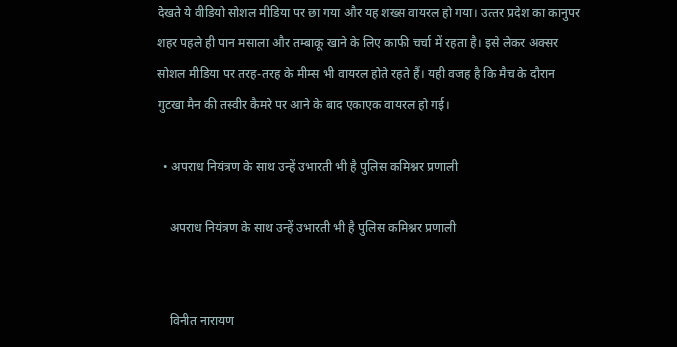देखते ये वीडियो सोशल मीडिया पर छा गया और यह शख्‍स वायरल हो गया। उत्‍तर प्रदेश का कानुपर शहर पहले ही पान मसाला और तम्बाकू खाने के लिए काफी चर्चा में रहता है। इसे लेकर अक्‍सर सोशल म‍ीडिया पर तरह-तरह के मीम्‍स भी वायरल होते रहते हैं। यही वजह है कि मैच के दौरान गुटखा मैन की तस्‍वीर कैमरे पर आने के बाद एकाएक वायरल हो गई।

  • अपराध नियंत्रण के साथ उन्हें उभारती भी है पुलिस कमिश्नर प्रणाली

    अपराध नियंत्रण के साथ उन्हें उभारती भी है पुलिस कमिश्नर प्रणाली


    विनीत नारायण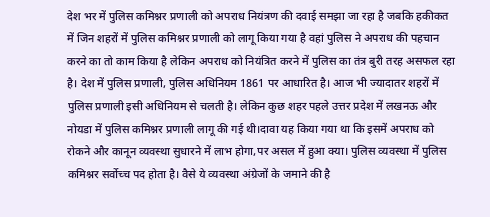देश भर में पुलिस कमिश्नर प्रणाली को अपराध नियंत्रण की दवाई समझा जा रहा है जबकि हकीकत में जिन शहरों में पुलिस कमिश्नर प्रणाली को लागू किया गया है वहां पुलिस ने अपराध की पहचान करने का तो काम किया है लेकिन अपराध को नियंत्रित करने में पुलिस का तंत्र बुरी तरह असफल रहा है। देश में पुलिस प्रणाली, पुलिस अधिनियम 1861 पर आधारित है। आज भी ज्यादातर शहरों में पुलिस प्रणाली इसी अधिनियम से चलती है। लेकिन कुछ शहर पहले उत्तर प्रदेश में लखनऊ और नोयडा में पुलिस कमिश्नर प्रणाली लागू की गई थी।दावा यह किया गया था कि इसमें अपराध को रोकने और कानून व्यवस्था सुधारने में लाभ होगा,पर असल में हुआ क्या। पुलिस व्यवस्था में पुलिस कमिश्नर सर्वोच्च पद होता है। वैसे ये व्यवस्था अंग्रेजों के जमाने की है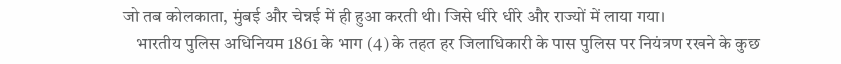जो तब कोलकाता, मुंबई और चेन्नई में ही हुआ करती थी। जिसे धीरे धीरे और राज्यों में लाया गया।
    भारतीय पुलिस अधिनियम 1861 के भाग (4) के तहत हर जिलाधिकारी के पास पुलिस पर नियंत्रण रखने के कुछ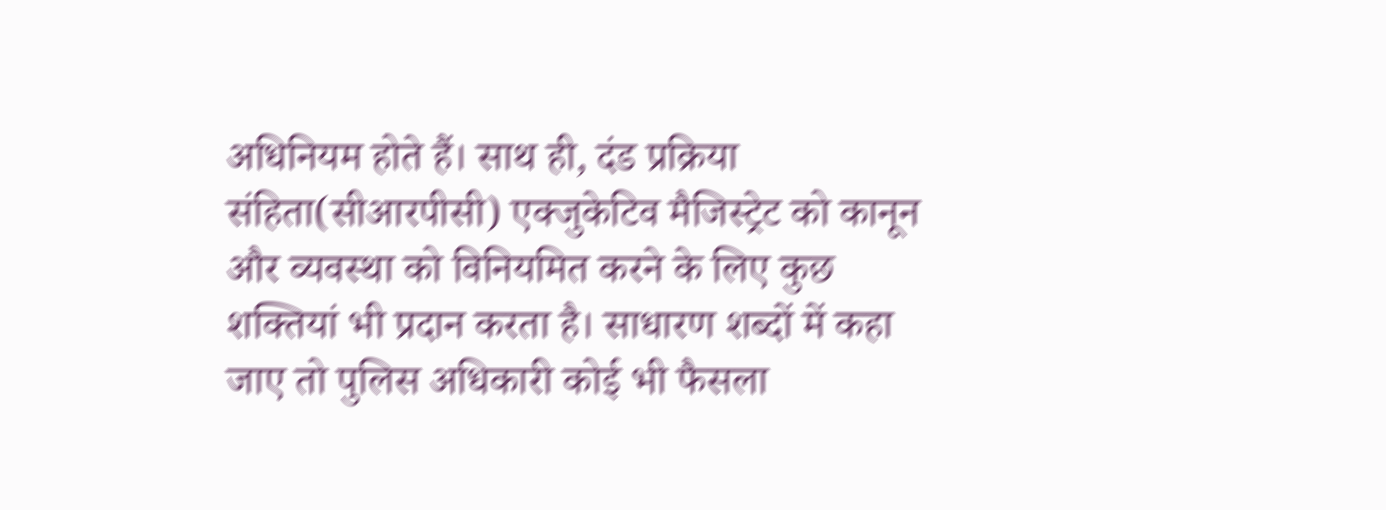अधिनियम होते हैं। साथ ही, दंड प्रक्रिया संहिता(सीआरपीसी) एक्जुकेटिव मैजिस्ट्रेट को कानून और व्यवस्था को विनियमित करने के लिए कुछ शक्तियां भी प्रदान करता है। साधारण शब्दों में कहा जाए तो पुलिस अधिकारी कोई भी फैसला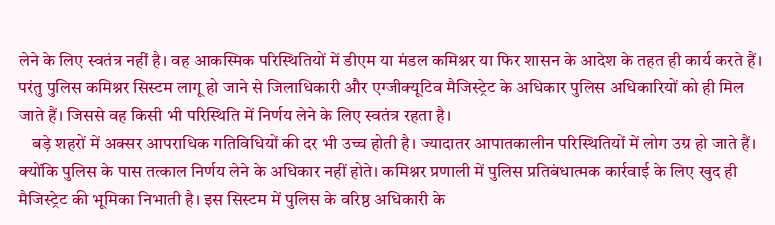लेने के लिए स्वतंत्र नहीं है। वह आकस्मिक परिस्थितियों में डीएम या मंडल कमिश्नर या फिर शासन के आदेश के तहत ही कार्य करते हैं। परंतु पुलिस कमिश्नर सिस्टम लागू हो जाने से जिलाधिकारी और एग्जीक्यूटिव मैजिस्ट्रेट के अधिकार पुलिस अधिकारियों को ही मिल जाते हैं। जिससे वह किसी भी परिस्थिति में निर्णय लेने के लिए स्वतंत्र रहता है।
    बड़े शहरों में अक्सर आपराधिक गतिविधियों की दर भी उच्च होती है। ज्यादातर आपातकालीन परिस्थितियों में लोग उग्र हो जाते हैं। क्योंकि पुलिस के पास तत्काल निर्णय लेने के अधिकार नहीं होते। कमिश्नर प्रणाली में पुलिस प्रतिबंधात्मक कार्रवाई के लिए खुद ही मैजिस्ट्रेट की भूमिका निभाती है। इस सिस्टम में पुलिस के वरिष्ठ अधिकारी के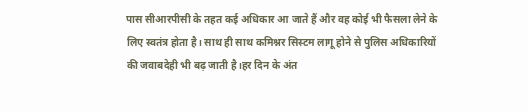पास सीआरपीसी के तहत कई अधिकार आ जाते हैं और वह कोई भी फैसला लेने के लिए स्वतंत्र होता है। साथ ही साथ कमिश्नर सिस्टम लागू होने से पुलिस अधिकारियों की जवाबदेही भी बढ़ जाती है।हर दिन के अंत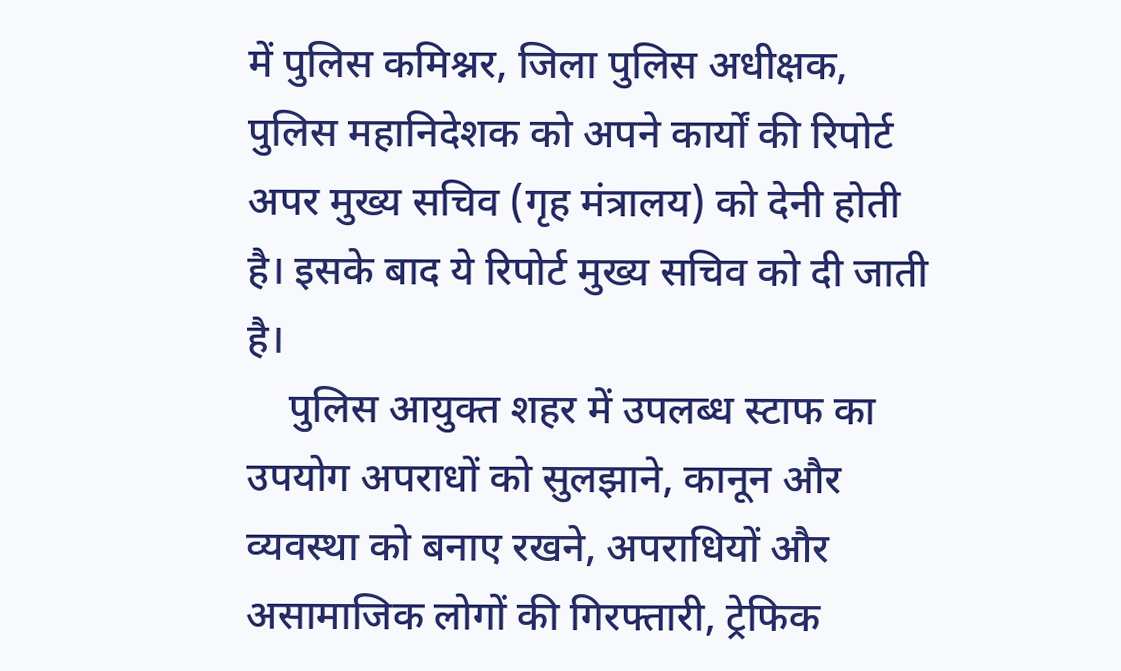में पुलिस कमिश्नर, जिला पुलिस अधीक्षक, पुलिस महानिदेशक को अपने कार्यों की रिपोर्ट अपर मुख्य सचिव (गृह मंत्रालय) को देनी होती है। इसके बाद ये रिपोर्ट मुख्य सचिव को दी जाती है।
    पुलिस आयुक्त शहर में उपलब्ध स्टाफ का उपयोग अपराधों को सुलझाने, कानून और व्यवस्था को बनाए रखने, अपराधियों और असामाजिक लोगों की गिरफ्तारी, ट्रेफिक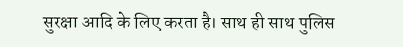सुरक्षा आदि के लिए करता है। साथ ही साथ पुलिस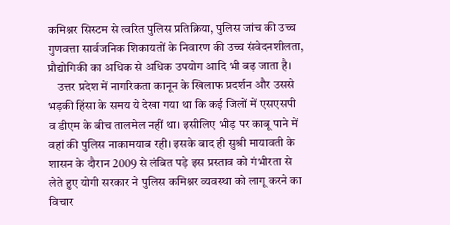कमिश्नर सिस्टम से त्वरित पुलिस प्रतिक्रिया, पुलिस जांच की उच्च गुणवत्ता सार्वजनिक शिकायतों के निवारण की उच्च संवेदनशीलता, प्रौद्योगिकी का अधिक से अधिक उपयोग आदि भी बढ़ जाता है।
    उत्तर प्रदेश में नागरिकता कानून के खिलाफ प्रदर्शन और उससे भड़की हिंसा के समय ये देखा गया था कि कई जिलों में एसएसपी व डीएम के बीच तालमेल नहीं था। इसीलिए भीड़ पर काबू पाने में वहां की पुलिस नाकामयाब रही। इसके बाद ही सुश्री मायावती के शासन के दौरान 2009 से लंबित पड़े इस प्रस्ताव को गंभीरता से लेते हुए योगी सरकार ने पुलिस कमिश्नर व्यवस्था को लागू करने का विचार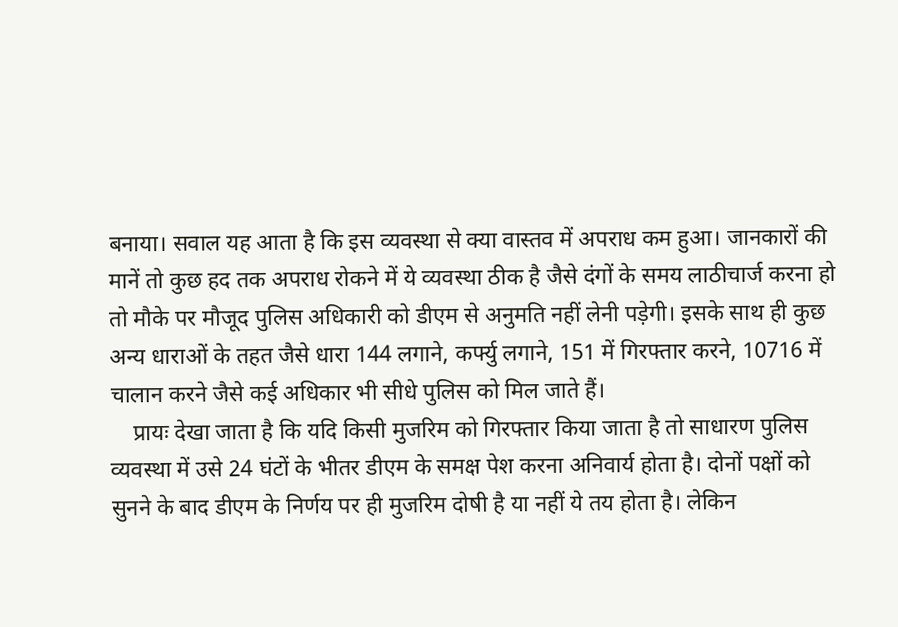बनाया। सवाल यह आता है कि इस व्यवस्था से क्या वास्तव में अपराध कम हुआ। जानकारों की मानें तो कुछ हद तक अपराध रोकने में ये व्यवस्था ठीक है जैसे दंगों के समय लाठीचार्ज करना हो तो मौके पर मौजूद पुलिस अधिकारी को डीएम से अनुमति नहीं लेनी पड़ेगी। इसके साथ ही कुछ अन्य धाराओं के तहत जैसे धारा 144 लगाने, कर्फ्यु लगाने, 151 में गिरफ्तार करने, 10716 में चालान करने जैसे कई अधिकार भी सीधे पुलिस को मिल जाते हैं।
    प्रायः देखा जाता है कि यदि किसी मुजरिम को गिरफ्तार किया जाता है तो साधारण पुलिस व्यवस्था में उसे 24 घंटों के भीतर डीएम के समक्ष पेश करना अनिवार्य होता है। दोनों पक्षों को सुनने के बाद डीएम के निर्णय पर ही मुजरिम दोषी है या नहीं ये तय होता है। लेकिन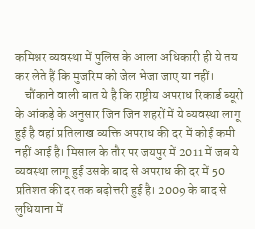कमिश्नर व्यवस्था में पुलिस के आला अधिकारी ही ये तय कर लेते हैं कि मुजरिम को जेल भेजा जाए या नहीं।
    चौंकाने वाली बात ये है कि राष्ट्रीय अपराध रिकार्ड ब्यूरो के आंकड़े के अनुसार जिन जिन शहरों में ये व्यवस्था लागू हुई है वहां प्रतिलाख व्यक्ति अपराध की दर में कोई कमी नहीं आई है। मिसाल के तौर पर जयपुर में 2011 में जब ये व्यवस्था लागू हुई उसके बाद से अपराध की दर में 50 प्रतिशत की दर तक बढ़ोत्तरी हुई है। 2009 के बाद से लुधियाना में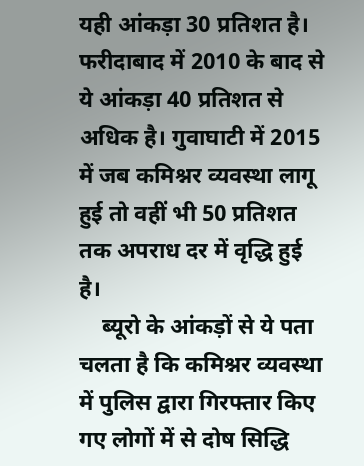यही आंकड़ा 30 प्रतिशत है। फरीदाबाद में 2010 के बाद से ये आंकड़ा 40 प्रतिशत से अधिक है। गुवाघाटी में 2015 में जब कमिश्नर व्यवस्था लागू हुई तो वहीं भी 50 प्रतिशत तक अपराध दर में वृद्धि हुई है।
    ब्यूरो के आंकड़ों से ये पता चलता है कि कमिश्नर व्यवस्था में पुलिस द्वारा गिरफ्तार किए गए लोगों में से दोष सिद्धि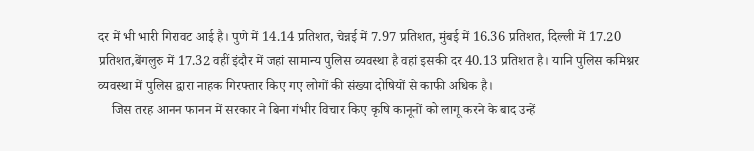दर में भी भारी गिरावट आई है। पुणे में 14.14 प्रतिशत, चेन्नई में 7.97 प्रतिशत, मुंबई में 16.36 प्रतिशत, दिल्ली में 17.20 प्रतिशत,बेंगलुरु में 17.32 वहीं इंदौर में जहां सामान्य पुलिस व्यवस्था है वहां इसकी दर 40.13 प्रतिशत है। यानि पुलिस कमिश्नर व्यवस्था में पुलिस द्वारा नाहक गिरफ्तार किए गए लोगों की संख्या दोषियों से काफी अधिक है।
    जिस तरह आनन फानन में सरकार ने बिना गंभीर विचार किए कृषि कानूनों को लागू करने के बाद उन्हें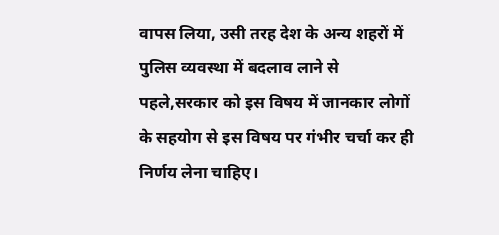वापस लिया, उसी तरह देश के अन्य शहरों में पुलिस व्यवस्था में बदलाव लाने से पहले,सरकार को इस विषय में जानकार लोगों के सहयोग से इस विषय पर गंभीर चर्चा कर ही निर्णय लेना चाहिए।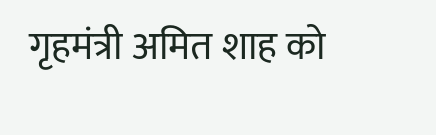गृहमंत्री अमित शाह को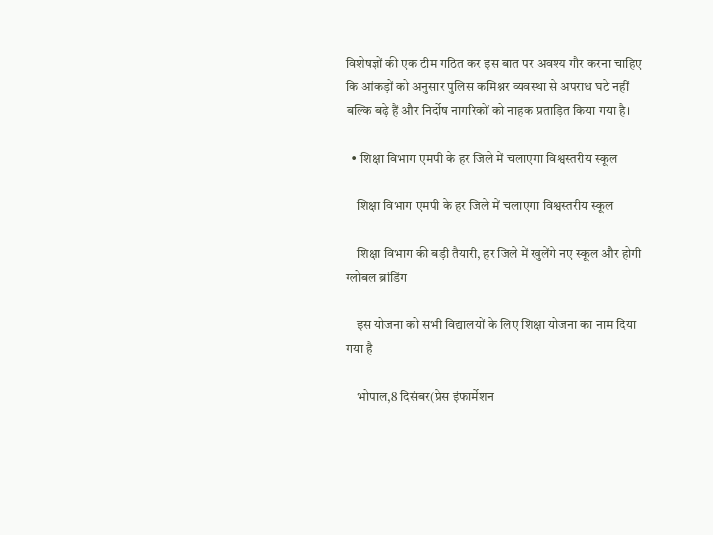विशेषज्ञों की एक टीम गठित कर इस बात पर अवश्य गौर करना चाहिए कि आंकड़ों को अनुसार पुलिस कमिश्नर व्यवस्था से अपराध घटे नहीं बल्कि बढ़े हैं और निर्दोष नागरिकों को नाहक प्रताड़ित किया गया है।

  • शिक्षा विभाग एमपी के हर जिले में चलाएगा विश्वस्तरीय स्कूल

    शिक्षा विभाग एमपी के हर जिले में चलाएगा विश्वस्तरीय स्कूल

    शिक्षा विभाग की बड़ी तैयारी, हर जिले में खुलेंगे नए स्कूल और होगी ग्लोबल ब्रांडिंग

    इस योजना को सभी विद्यालयों के लिए शिक्षा योजना का नाम दिया गया है

    भोपाल,8 दिसंबर(प्रेस इंफार्मेशन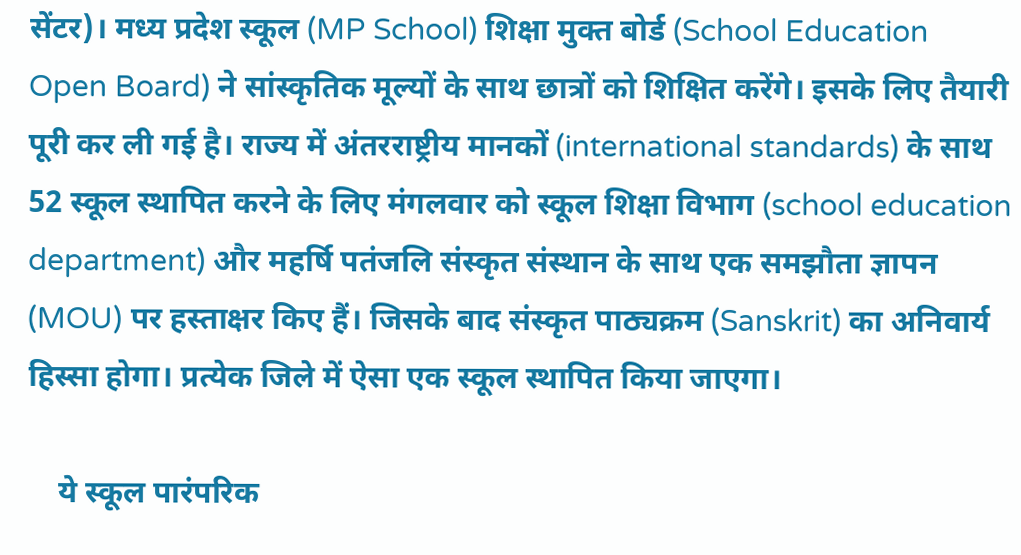सेंटर)। मध्य प्रदेश स्कूल (MP School) शिक्षा मुक्त बोर्ड (School Education Open Board) ने सांस्कृतिक मूल्यों के साथ छात्रों को शिक्षित करेंगे। इसके लिए तैयारी पूरी कर ली गई है। राज्य में अंतरराष्ट्रीय मानकों (international standards) के साथ 52 स्कूल स्थापित करने के लिए मंगलवार को स्कूल शिक्षा विभाग (school education department) और महर्षि पतंजलि संस्कृत संस्थान के साथ एक समझौता ज्ञापन (MOU) पर हस्ताक्षर किए हैं। जिसके बाद संस्कृत पाठ्यक्रम (Sanskrit) का अनिवार्य हिस्सा होगा। प्रत्येक जिले में ऐसा एक स्कूल स्थापित किया जाएगा।

    ये स्कूल पारंपरिक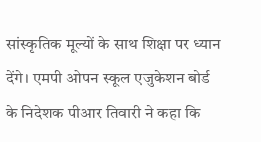सांस्कृतिक मूल्यों के साथ शिक्षा पर ध्यान देंगे। एमपी ओपन स्कूल एजुकेशन बोर्ड के निदेशक पीआर तिवारी ने कहा कि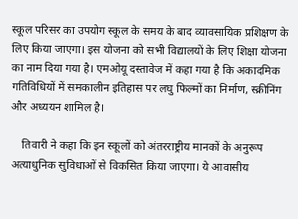स्कूल परिसर का उपयोग स्कूल के समय के बाद व्यावसायिक प्रशिक्षण के लिए किया जाएगा। इस योजना को सभी विद्यालयों के लिए शिक्षा योजना का नाम दिया गया है। एमओयू दस्तावेज में कहा गया है कि अकादमिक गतिविधियों में समकालीन इतिहास पर लघु फिल्मों का निर्माण, स्क्रीनिंग और अध्ययन शामिल है।

    तिवारी ने कहा कि इन स्कूलों को अंतरराष्ट्रीय मानकों के अनुरूप अत्याधुनिक सुविधाओं से विकसित किया जाएगा। ये आवासीय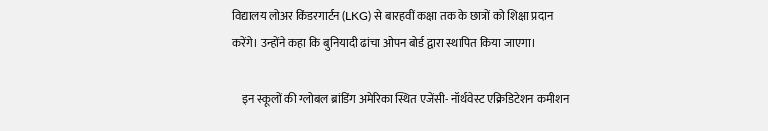विद्यालय लोअर किंडरगार्टन (LKG) से बारहवीं कक्षा तक के छात्रों को शिक्षा प्रदान करेंगे। उन्होंने कहा कि बुनियादी ढांचा ओपन बोर्ड द्वारा स्थापित किया जाएगा।

    इन स्कूलों की ग्लोबल ब्रांडिंग अमेरिका स्थित एजेंसी- नॉर्थवेस्ट एक्रिडिटेशन कमीशन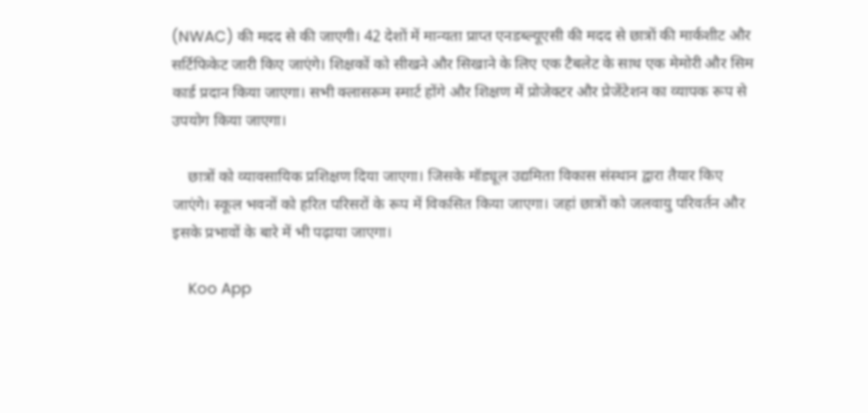(NWAC) की मदद से की जाएगी। 42 देशों में मान्यता प्राप्त एनडब्ल्यूएसी की मदद से छात्रों की मार्कशीट और सर्टिफिकेट जारी किए जाएंगे। शिक्षकों को सीखने और सिखाने के लिए एक टैबलेट के साथ एक मेमोरी और सिम कार्ड प्रदान किया जाएगा। सभी क्लासरूम स्मार्ट होंगे और शिक्षण में प्रोजेक्टर और प्रेजेंटेशन का व्यापक रूप से उपयोग किया जाएगा।

    छात्रों को व्यावसायिक प्रशिक्षण दिया जाएगा। जिसके मॉड्यूल उद्यमिता विकास संस्थान द्वारा तैयार किए जाएंगे। स्कूल भवनों को हरित परिसरों के रूप में विकसित किया जाएगा। जहां छात्रों को जलवायु परिवर्तन और इसके प्रभावों के बारे में भी पढ़ाया जाएगा।

    Koo App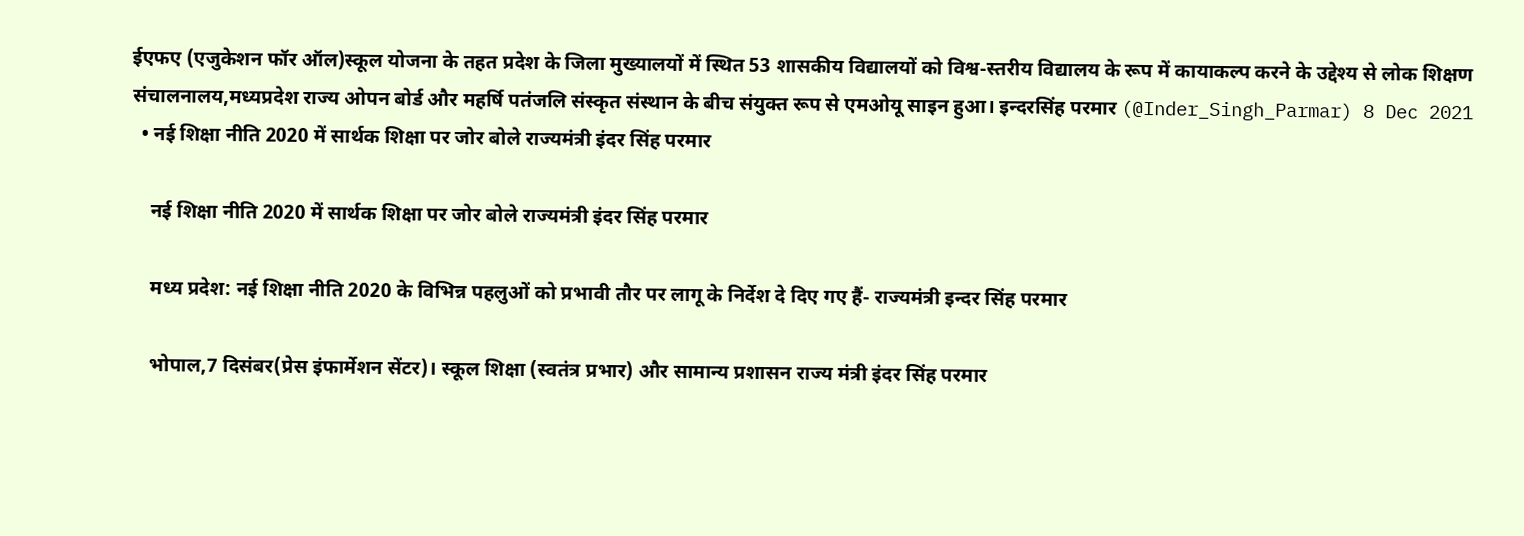ईएफए (एजुकेशन फॉर ऑल)स्कूल योजना के तहत प्रदेश के जिला मुख्यालयों में स्थित 53 शासकीय विद्यालयों को विश्व-स्तरीय विद्यालय के रूप में कायाकल्प करने के उद्देश्य से लोक शिक्षण संचालनालय,मध्यप्रदेश राज्य ओपन बोर्ड और महर्षि पतंजलि संस्कृत संस्थान के बीच संयुक्त रूप से एमओयू साइन हुआ। इन्दरसिंह परमार (@Inder_Singh_Parmar) 8 Dec 2021
  • नई शिक्षा नीति 2020 में सार्थक शिक्षा पर जोर बोले राज्यमंत्री इंदर सिंह परमार

    नई शिक्षा नीति 2020 में सार्थक शिक्षा पर जोर बोले राज्यमंत्री इंदर सिंह परमार

    मध्य प्रदेश: नई शिक्षा नीति 2020 के विभिन्न पहलुओं को प्रभावी तौर पर लागू के निर्देश दे दिए गए हैं- राज्यमंत्री इन्दर सिंह परमार

    भोपाल,7 दिसंबर(प्रेस इंफार्मेशन सेंटर)। स्कूल शिक्षा (स्वतंत्र प्रभार) और सामान्य प्रशासन राज्य मंत्री इंदर सिंह परमार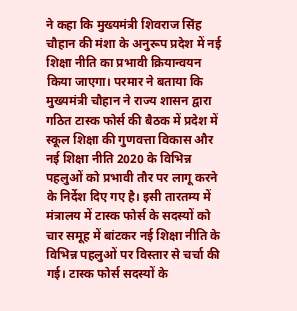ने कहा कि मुख्यमंत्री शिवराज सिंह चौहान की मंशा के अनुरूप प्रदेश में नई शिक्षा नीति का प्रभावी क्रियान्वयन किया जाएगा। परमार ने बताया कि मुख्यमंत्री चौहान ने राज्य शासन द्वारा गठित टास्क फोर्स की बैठक में प्रदेश में स्कूल शिक्षा की गुणवत्ता विकास और नई शिक्षा नीति 2020 के विभिन्न पहलुओं को प्रभावी तौर पर लागू करने के निर्देश दिए गए है। इसी तारतम्य में मंत्रालय में टास्क फोर्स के सदस्यों को चार समूह में बांटकर नई शिक्षा नीति के विभिन्न पहलुओं पर विस्तार से चर्चा की गई। टास्क फोर्स सदस्यों के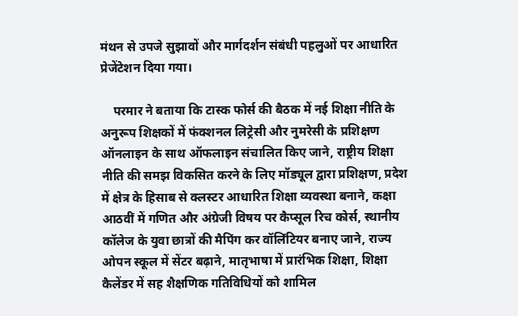मंथन से उपजे सुझावों और मार्गदर्शन संबंधी पहलुओं पर आधारित प्रेजेंटेशन दिया गया।

    परमार ने बताया कि टास्क फोर्स की बैठक में नई शिक्षा नीति के अनुरूप शिक्षकों में फंक्शनल लिट्रेसी और नुमरेसी के प्रशिक्षण ऑनलाइन के साथ ऑफलाइन संचालित किए जाने, राष्ट्रीय शिक्षा नीति की समझ विकसित करने के लिए मॉड्यूल द्वारा प्रशिक्षण, प्रदेश में क्षेत्र के हिसाब से क्लस्टर आधारित शिक्षा व्यवस्था बनाने, कक्षा आठवीं में गणित और अंग्रेजी विषय पर कैप्सूल रिच कोर्स, स्थानीय कॉलेज के युवा छात्रों की मैपिंग कर वॉलिंटियर बनाए जाने, राज्य ओपन स्कूल में सेंटर बढ़ाने, मातृभाषा में प्रारंभिक शिक्षा, शिक्षा कैलेंडर में सह शैक्षणिक गतिविधियों को शामिल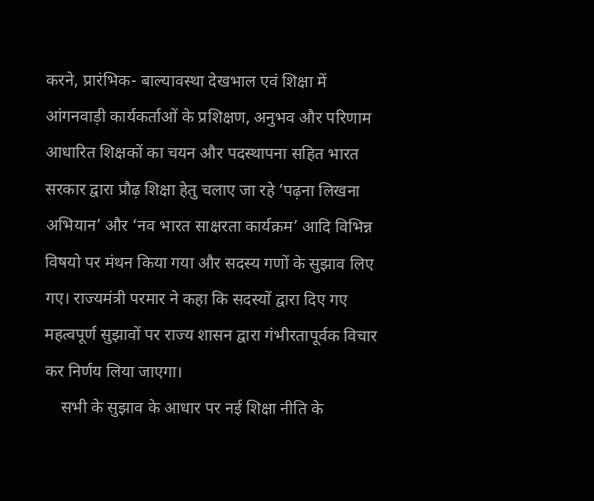करने, प्रारंभिक- बाल्यावस्था देखभाल एवं शिक्षा में आंगनवाड़ी कार्यकर्ताओं के प्रशिक्षण, अनुभव और परिणाम आधारित शिक्षकों का चयन और पदस्थापना सहित भारत सरकार द्वारा प्रौढ़ शिक्षा हेतु चलाए जा रहे ‘पढ़ना लिखना अभियान’ और ‘नव भारत साक्षरता कार्यक्रम’ आदि विभिन्न विषयो पर मंथन किया गया और सदस्य गणों के सुझाव लिए गए। राज्यमंत्री परमार ने कहा कि सदस्यों द्वारा दिए गए महत्वपूर्ण सुझावों पर राज्य शासन द्वारा गंभीरतापूर्वक विचार कर निर्णय लिया जाएगा।
    सभी के सुझाव के आधार पर नई शिक्षा नीति के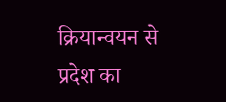क्रियान्वयन से प्रदेश का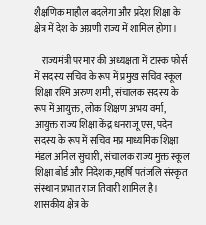शैक्षणिक माहौल बदलेगा और प्रदेश शिक्षा के क्षेत्र में देश के अग्रणी राज्य में शामिल होगा।

    राज्यमंत्री परमार की अध्यक्षता में टास्क फोर्स में सदस्य सचिव के रूप में प्रमुख सचिव स्कूल शिक्षा रश्मि अरुण शमी, संचालक सदस्य के रूप में आयुक्त, लोक शिक्षण अभय वर्मा, आयुक्त राज्य शिक्षा केंद्र धनराजू एस, पदेन सदस्य के रूप में सचिव मप्र माध्यमिक शिक्षा मंडल अनिल सुचारी, संचालक राज्य मुक्त स्कूल शिक्षा बोर्ड और निदेशक,महर्षि पतंजलि संस्कृत संस्थान प्रभात राज तिवारी शामिल है। शासकीय क्षेत्र के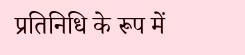प्रतिनिधि के रूप में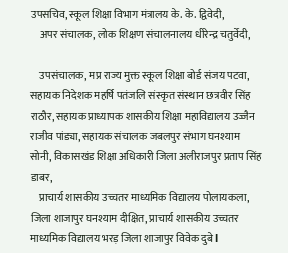उपसचिव, स्कूल शिक्षा विभाग मंत्रालय के. के. द्विवेदी,
    अपर संचालक, लोक शिक्षण संचालनालय धीरेन्द्र चतुर्वेदी,

    उपसंचालक, मप्र राज्य मुक्त स्कूल शिक्षा बोर्ड संजय पटवा, सहायक निदेशक महर्षि पतंजलि संस्कृत संस्थान छत्रवीर सिंह राठौर, सहायक प्राध्यापक शासकीय शिक्षा महाविद्यालय उज्जैन राजीव पांड्या, सहायक संचालक जबलपुर संभाग घनश्याम सोनी, विकासखंड शिक्षा अधिकारी जिला अलीराजपुर प्रताप सिंह डाबर,
    प्राचार्य शासकीय उच्चतर माध्यमिक विद्यालय पोलायकला, जिला शाजापुर घनश्याम दीक्षित, प्राचार्य शासकीय उच्चतर माध्यमिक विद्यालय भरड़ जिला शाजापुर विवेक दुबे l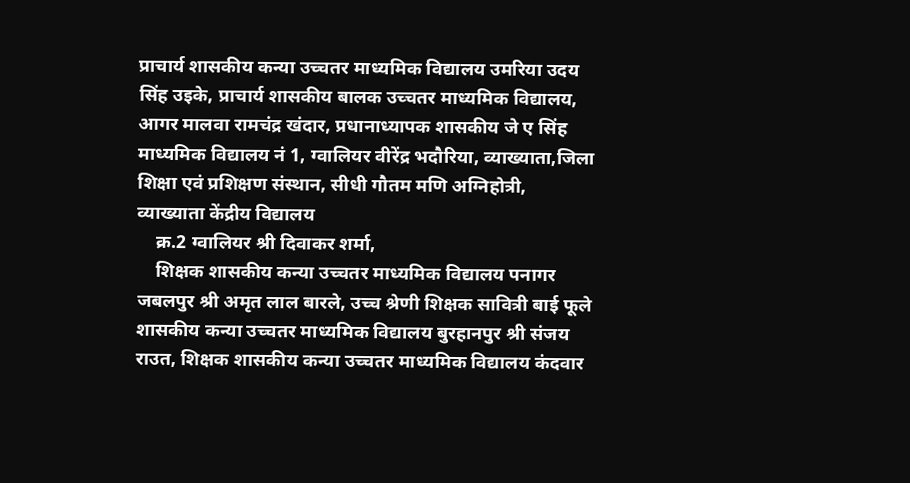प्राचार्य शासकीय कन्या उच्चतर माध्यमिक विद्यालय उमरिया उदय सिंह उइके, प्राचार्य शासकीय बालक उच्चतर माध्यमिक विद्यालय, आगर मालवा रामचंद्र खंदार, प्रधानाध्यापक शासकीय जे ए सिंह माध्यमिक विद्यालय नं 1, ग्वालियर वीरेंद्र भदौरिया, व्याख्याता,जिला शिक्षा एवं प्रशिक्षण संस्थान, सीधी गौतम मणि अग्निहोत्री, व्याख्याता केंद्रीय विद्यालय
    क्र.2 ग्वालियर श्री दिवाकर शर्मा,
    शिक्षक शासकीय कन्या उच्चतर माध्यमिक विद्यालय पनागर जबलपुर श्री अमृत लाल बारले, उच्च श्रेणी शिक्षक सावित्री बाई फूले शासकीय कन्या उच्चतर माध्यमिक विद्यालय बुरहानपुर श्री संजय राउत, शिक्षक शासकीय कन्या उच्चतर माध्यमिक विद्यालय कंदवार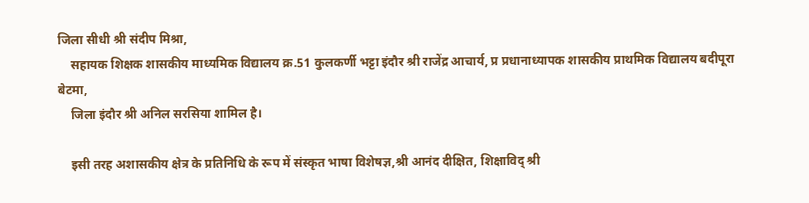जिला सीधी श्री संदीप मिश्रा,
    सहायक शिक्षक शासकीय माध्यमिक विद्यालय क्र.51 कुलकर्णी भट्टा इंदौर श्री राजेंद्र आचार्य, प्र प्रधानाध्यापक शासकीय प्राथमिक विद्यालय बदीपूरा बेटमा,
    जिला इंदौर श्री अनिल सरसिया शामिल है।

    इसी तरह अशासकीय क्षेत्र के प्रतिनिधि के रूप में संस्कृत भाषा विशेषज्ञ,श्री आनंद दीक्षित, शिक्षाविद् श्री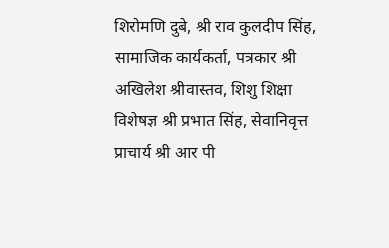शिरोमणि दुबे, श्री राव कुलदीप सिंह, सामाजिक कार्यकर्ता, पत्रकार श्री अखिलेश श्रीवास्तव, शिशु शिक्षा विशेषज्ञ श्री प्रभात सिंह, सेवानिवृत्त प्राचार्य श्री आर पी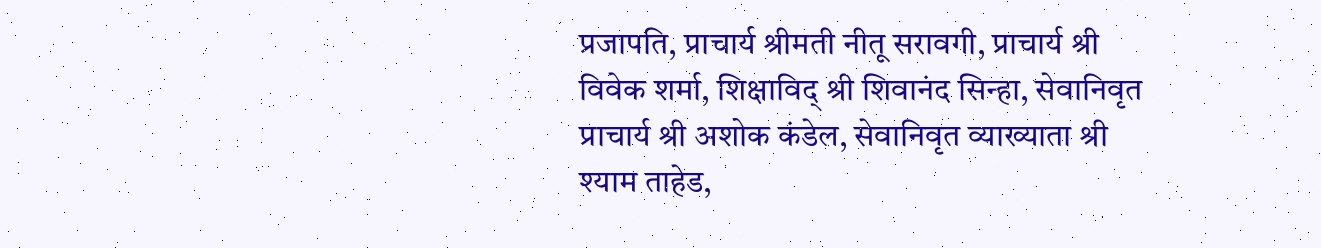प्रजापति, प्राचार्य श्रीमती नीतू सरावगी, प्राचार्य श्री विवेक शर्मा, शिक्षाविद् श्री शिवानंद सिन्हा, सेवानिवृत प्राचार्य श्री अशोक कंडेल, सेवानिवृत व्याख्याता श्री श्याम ताहेड,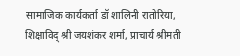सामाजिक कार्यकर्ता डॉ शालिनी रातोरिया, शिक्षाविद् श्री जयशंकर शर्मा, प्राचार्य श्रीमती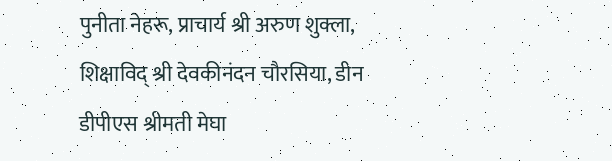पुनीता नेहरू, प्राचार्य श्री अरुण शुक्ला, शिक्षाविद् श्री देवकीनंदन चौरसिया, डीन डीपीएस श्रीमती मेघा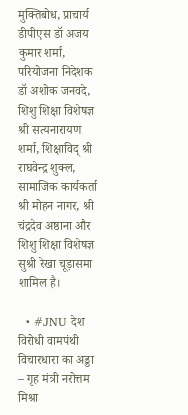मुक्तिबोध, प्राचार्य डीपीएस डॉ अजय कुमार शर्मा, परियोजना निदेशक डॉ अशोक जनवदे, शिशु शिक्षा विशेषज्ञ श्री सत्यनारायण शर्मा, शिक्षाविद् श्री राघवेन्द्र शुक्ल, सामाजिक कार्यकर्ता श्री मोहन नागर, श्री चंद्रदेव अष्ठाना और शिशु शिक्षा विशेषज्ञ सुश्री रेखा चूड़ासमा शामिल है।

  • #JNU देश  विरोधी वामपंथी  विचारधारा का अड्डा – गृह मंत्री नरोत्तम मिश्रा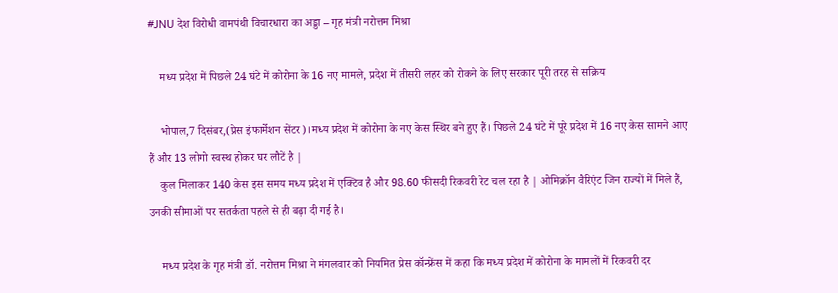#JNU देश विरोधी वामपंथी विचारधारा का अड्डा – गृह मंत्री नरोत्तम मिश्रा

    मध्य प्रदेश में पिछले 24 घंटे में कोरोना के 16 नए मामले, प्रदेश में तीसरी लहर को रोकने के लिए सरकार पूरी तरह से सक्रिय

    भोपाल,7 दिसंबर,(प्रेस इंफार्मेशन सेंटर)।मध्य प्रदेश में कोरोना के नए केस स्थिर बने हुए हैं। पिछले 24 घंटे में पूरे प्रदेश में 16 नए केस सामने आए हैं और 13 लोगो स्वस्थ होकर घर लौटें है |
    कुल मिलाकर 140 केस इस समय मध्य प्रदेश में एक्टिव है और 98.60 फीसदी रिकवरी रेट चल रहा है | ओमिक्रॉन वैरिएंट जिन राज्यों में मिले हैं, उनकी सीमाओं पर सतर्कता पहले से ही बढ़ा दी गई है।

    मध्य प्रदेश के गृह मंत्री डॉ. नरोत्तम मिश्रा ने मंगलवार को नियमित प्रेस कॉन्फ्रेंस में कहा कि मध्य प्रदेश में कोरोना के मामलों में रिकवरी दर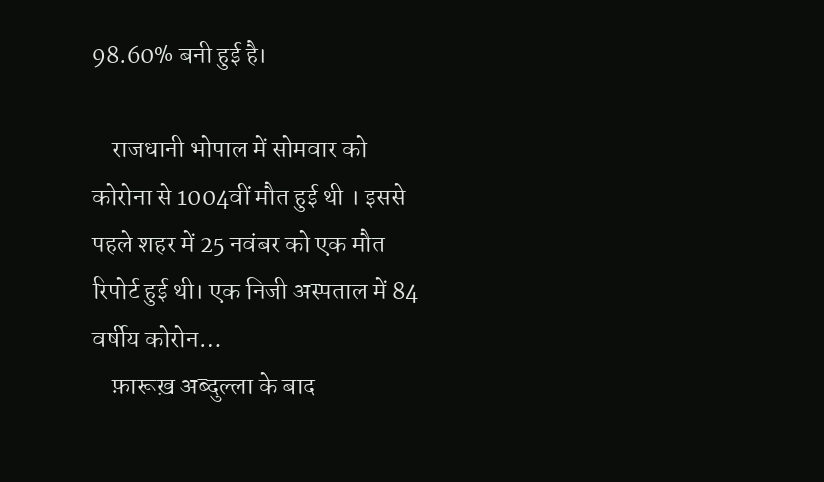98.60% बनी हुई है।

    राजधानी भोपाल में सोमवार को कोरोना से 1004वीं मौत हुई थी । इससे पहले शहर में 25 नवंबर को एक मौत रिपोर्ट हुई थी। एक निजी अस्पताल में 84 वर्षीय कोरोन…
    फ़ारूख़ अब्दुल्ला के बाद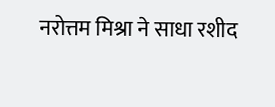नरोत्तम मिश्रा ने साधा रशीद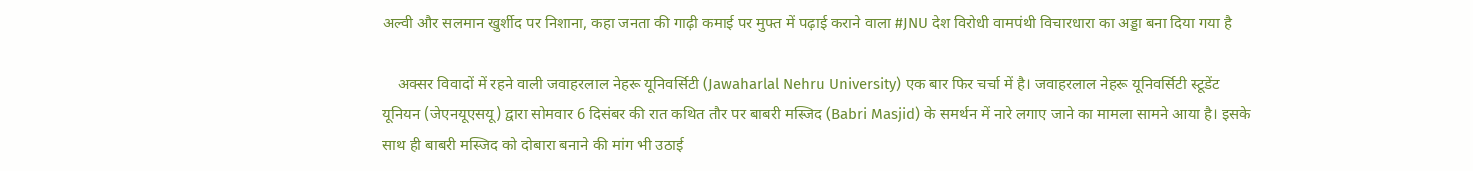अल्वी और सलमान खुर्शीद पर निशाना, कहा जनता की गाढ़ी कमाई पर मुफ्त में पढ़ाई कराने वाला #JNU देश विरोधी वामपंथी विचारधारा का अड्डा बना दिया गया है

    अक्सर विवादों में रहने वाली जवाहरलाल नेहरू यूनिवर्सिटी (Jawaharlal Nehru University) एक बार फिर चर्चा में है। जवाहरलाल नेहरू यूनिवर्सिटी स्टूडेंट यूनियन (जेएनयूएसयू) द्वारा सोमवार 6 दिसंबर की रात कथित तौर पर बाबरी मस्जिद (Babri Masjid) के समर्थन में नारे लगाए जाने का मामला सामने आया है। इसके साथ ही बाबरी मस्जिद को दोबारा बनाने की मांग भी उठाई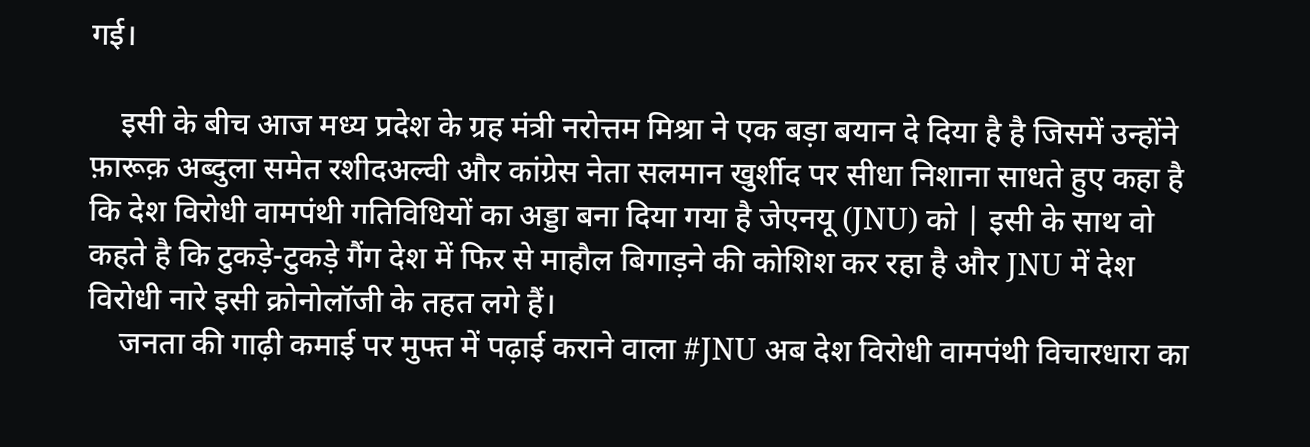गई।

    इसी के बीच आज मध्य प्रदेश के ग्रह मंत्री नरोत्तम मिश्रा ने एक बड़ा बयान दे दिया है है जिसमें उन्होंने फ़ारूक़ अब्दुला समेत रशीदअल्वी और कांग्रेस नेता सलमान खुर्शीद पर सीधा निशाना साधते हुए कहा है कि देश विरोधी वामपंथी गतिविधियों का अड्डा बना दिया गया है जेएनयू (JNU) को | इसी के साथ वो कहते है कि टुकड़े-टुकड़े गैंग देश में फिर से माहौल बिगाड़ने की कोशिश कर रहा है और JNU में देश‌ विरोधी नारे इसी क्रोनोलॉजी के तहत लगे हैं।
    जनता की गाढ़ी कमाई पर मुफ्त में पढ़ाई कराने वाला #JNU अब देश विरोधी वामपंथी विचारधारा का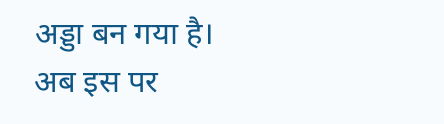अड्डा बन गया है। अब इस पर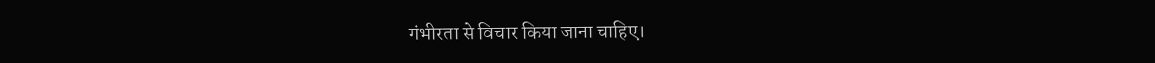गंभीरता से विचार किया जाना चाहिए।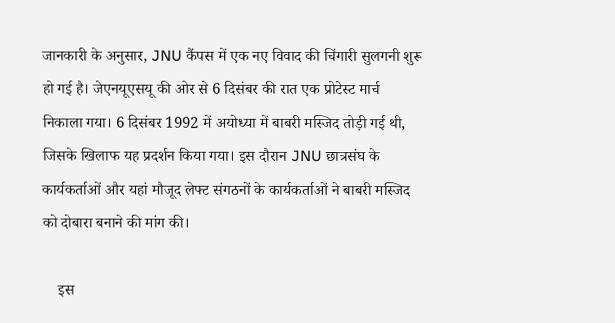जानकारी के अनुसार, JNU कैंपस में एक नए विवाद की चिंगारी सुलगनी शुरू हो गई है। जेएनयूएसयू की ओर से 6 दिसंबर की रात एक प्रोटेस्ट मार्च निकाला गया। 6 दिसंबर 1992 में अयोध्या में बाबरी मस्जिद तोड़ी गई थी, जिसके खिलाफ यह प्रदर्शन किया गया। इस दौरान JNU छात्रसंघ के कार्यकर्ताओं और यहां मौजूद लेफ्ट संगठनों के कार्यकर्ताओं ने बाबरी मस्जिद को दोबारा बनाने की मांग की।

    इस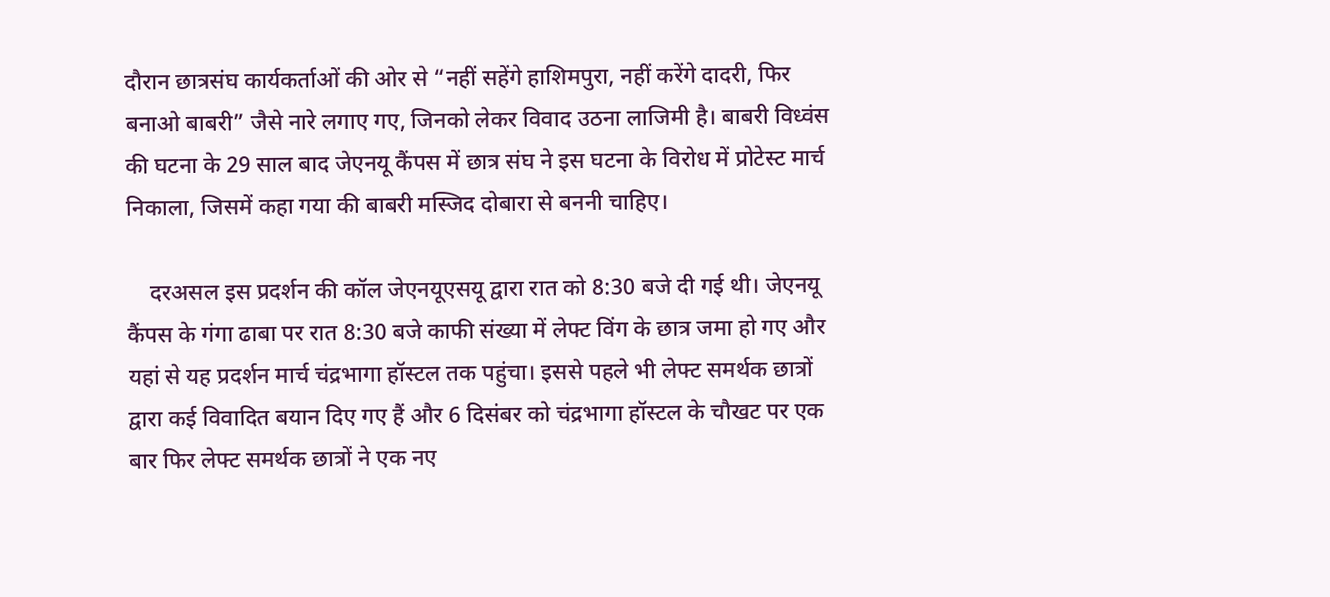दौरान छात्रसंघ कार्यकर्ताओं की ओर से “नहीं सहेंगे हाशिमपुरा, नहीं करेंगे दादरी, फिर बनाओ बाबरी” जैसे नारे लगाए गए, जिनको लेकर विवाद उठना लाजिमी है। बाबरी विध्वंस की घटना के 29 साल बाद जेएनयू कैंपस में छात्र संघ ने इस घटना के विरोध में प्रोटेस्ट मार्च निकाला, जिसमें कहा गया की बाबरी मस्जिद दोबारा से बननी चाहिए।

    दरअसल इस प्रदर्शन की कॉल जेएनयूएसयू द्वारा रात को 8:30 बजे दी गई थी। जेएनयू कैंपस के गंगा ढाबा पर रात 8:30 बजे काफी संख्या में लेफ्ट विंग के छात्र जमा हो गए और यहां से यह प्रदर्शन मार्च चंद्रभागा हॉस्टल तक पहुंचा। इससे पहले भी लेफ्ट समर्थक छात्रों द्वारा कई विवादित बयान दिए गए हैं और 6 दिसंबर को चंद्रभागा हॉस्टल के चौखट पर एक बार फिर लेफ्ट समर्थक छात्रों ने एक नए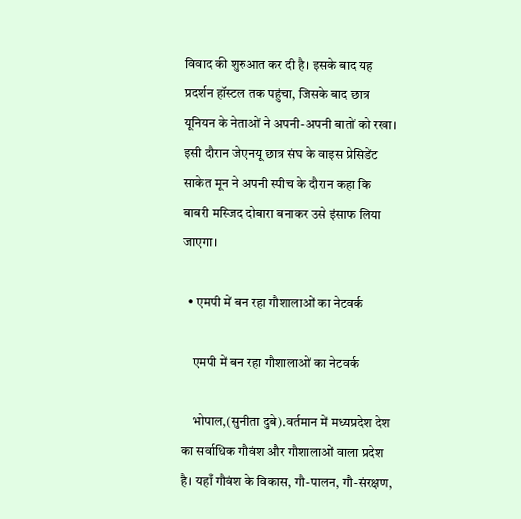विवाद की शुरुआत कर दी है। इसके बाद यह प्रदर्शन हॉस्टल तक पहुंचा, जिसके बाद छात्र यूनियन के नेताओं ने अपनी-अपनी बातों को रखा। इसी दौरान जेएनयू छात्र संघ के वाइस प्रेसिडेंट साकेत मून ने अपनी स्पीच के दौरान कहा कि बाबरी मस्जिद दोबारा बनाकर उसे इंसाफ लिया जाएगा।

  • एमपी में बन रहा गौशालाओं का नेटवर्क

    एमपी में बन रहा गौशालाओं का नेटवर्क

    भोपाल,(सुनीता दुबे).वर्तमान में मध्यप्रदेश देश का सर्वाधिक गौवंश और गौशालाओं वाला प्रदेश है। यहाँ गौवंश के विकास, गौ-पालन, गौ-संरक्षण,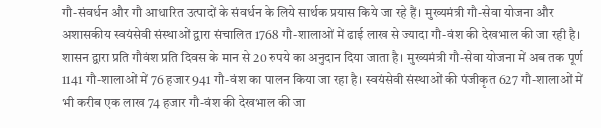गौ-संवर्धन और गौ आधारित उत्पादों के संवर्धन के लिये सार्थक प्रयास किये जा रहे हैं। मुख्यमंत्री गौ-सेवा योजना और अशासकीय स्वयंसेवी संस्थाओं द्वारा संचालित 1768 गौ-शालाओं में ढाई लाख से ज्यादा गौ-वंश की देखभाल की जा रही है। शासन द्वारा प्रति गौवंश प्रति दिवस के मान से 20 रुपये का अनुदान दिया जाता है। मुख्यमंत्री गौ-सेवा योजना में अब तक पूर्ण 1141 गौ-शालाओं में 76 हजार 941 गौ-वंश का पालन किया जा रहा है। स्वयंसेवी संस्थाओं की पंजीकृत 627 गौ-शालाओं में भी करीब एक लाख 74 हजार गौ-वंश की देखभाल की जा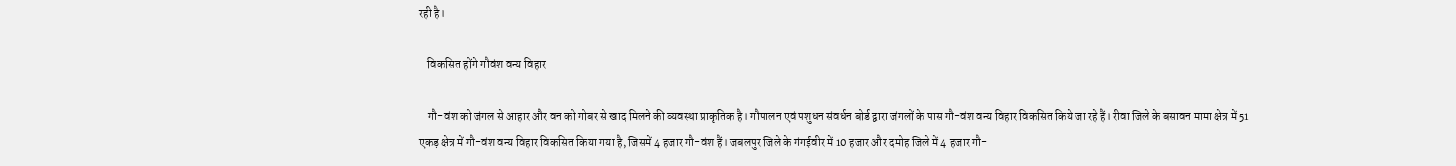रही है।

    विकसित होंगे गौवंश वन्य विहार

    गौ-वंश को जंगल से आहार और वन को गोबर से खाद मिलने की व्यवस्था प्राकृतिक है। गौपालन एवं पशुधन संवर्धन बोर्ड द्वारा जंगलों के पास गौ-वंश वन्य विहार विकसित किये जा रहे हैं। रीवा जिले के बसावन मामा क्षेत्र में 51 एकड़ क्षेत्र में गौ-वंश वन्य विहार विकसित किया गया है, जिसमें 4 हजार गौ-वंश हैं। जबलपुर जिले के गंगईवीर में 10 हजार और दमोह जिले में 4 हजार गौ-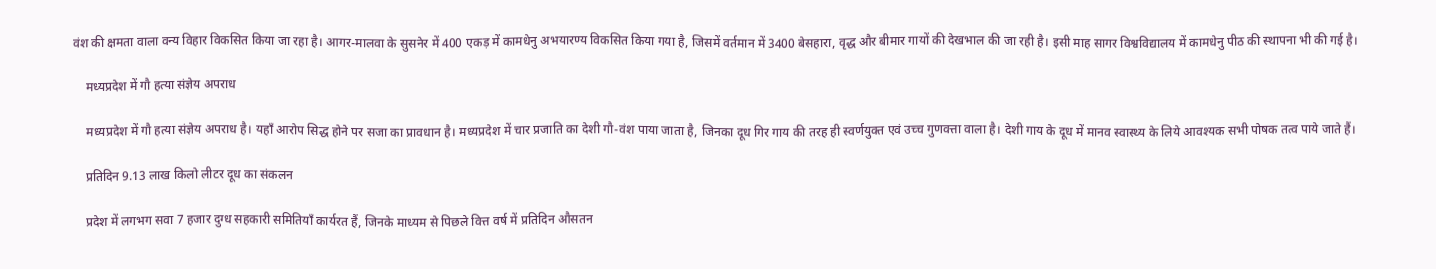वंश की क्षमता वाला वन्य विहार विकसित किया जा रहा है। आगर-मालवा के सुसनेर में 400 एकड़ में कामधेनु अभयारण्य विकसित किया गया है, जिसमें वर्तमान में 3400 बेसहारा, वृद्ध और बीमार गायों की देखभाल की जा रही है। इसी माह सागर विश्वविद्यालय में कामधेनु पीठ की स्थापना भी की गई है।

    मध्यप्रदेश में गौ हत्या संज्ञेय अपराध

    मध्यप्रदेश में गौ हत्या संज्ञेय अपराध है। यहाँ आरोप सिद्ध होने पर सजा का प्रावधान है। मध्यप्रदेश में चार प्रजाति का देशी गौ-वंश पाया जाता है, जिनका दूध गिर गाय की तरह ही स्वर्णयुक्त एवं उच्च गुणवत्ता वाला है। देशी गाय के दूध में मानव स्वास्थ्य के लिये आवश्यक सभी पोषक तत्व पाये जाते हैं।

    प्रतिदिन 9.13 लाख किलो लीटर दूध का संकलन

    प्रदेश में लगभग सवा 7 हजार दुग्ध सहकारी समितियाँ कार्यरत हैं, जिनके माध्यम से पिछले वित्त वर्ष में प्रतिदिन औसतन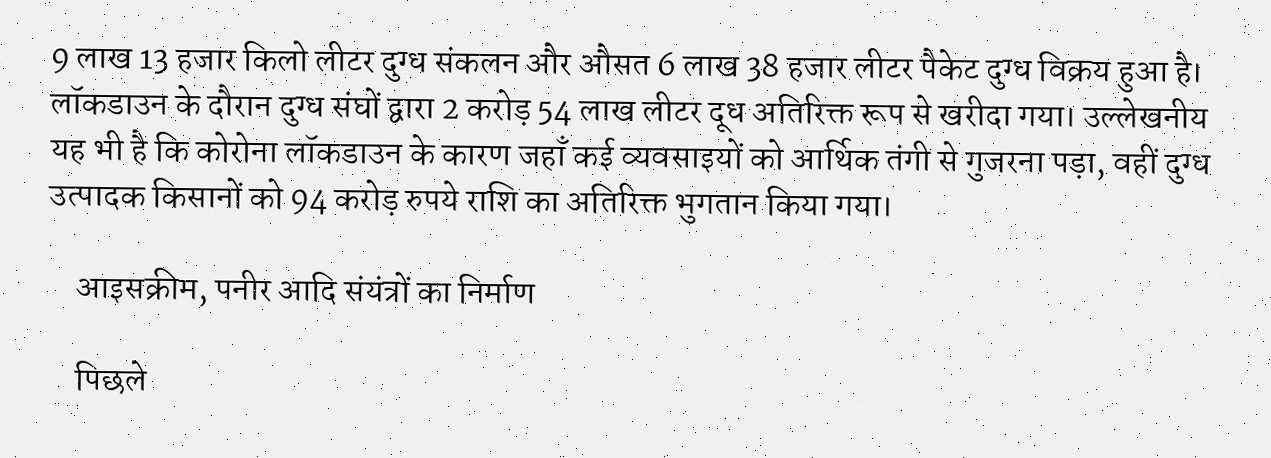9 लाख 13 हजार किलो लीटर दुग्ध संकलन और औसत 6 लाख 38 हजार लीटर पैकेट दुग्ध विक्रय हुआ है। लॉकडाउन के दौरान दुग्ध संघों द्वारा 2 करोड़ 54 लाख लीटर दूध अतिरिक्त रूप से खरीदा गया। उल्लेखनीय यह भी है कि कोरोना लॉकडाउन के कारण जहाँ कई व्यवसाइयों को आर्थिक तंगी से गुजरना पड़ा, वहीं दुग्ध उत्पादक किसानों को 94 करोड़ रुपये राशि का अतिरिक्त भुगतान किया गया।

    आइसक्रीम, पनीर आदि संयंत्रों का निर्माण

    पिछले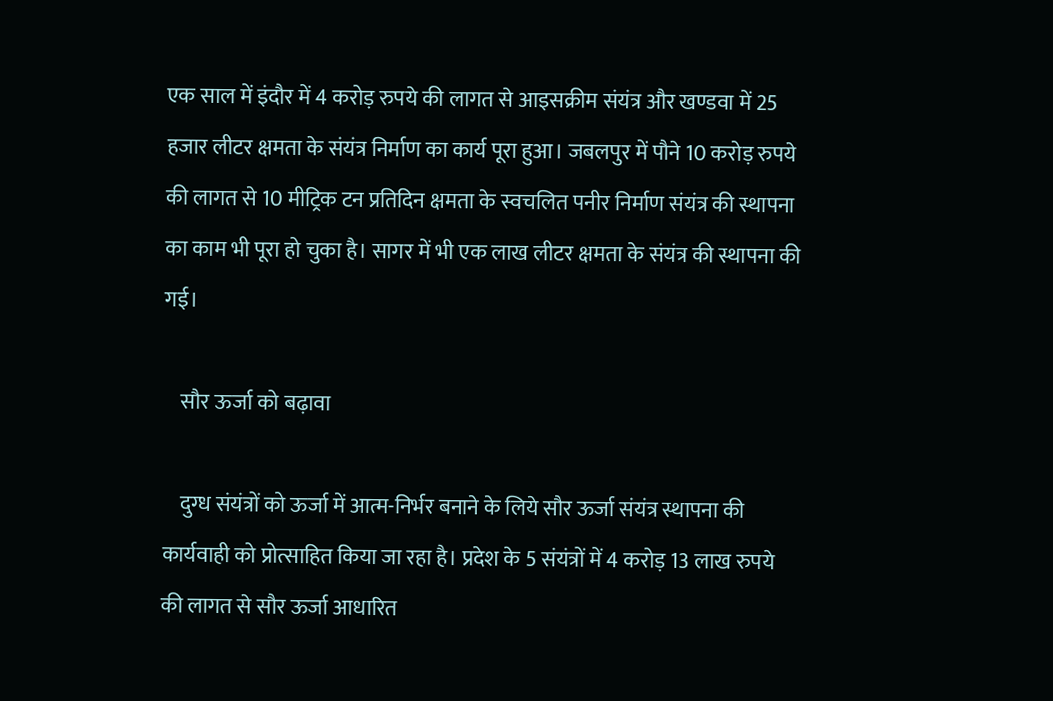एक साल में इंदौर में 4 करोड़ रुपये की लागत से आइसक्रीम संयंत्र और खण्डवा में 25 हजार लीटर क्षमता के संयंत्र निर्माण का कार्य पूरा हुआ। जबलपुर में पौने 10 करोड़ रुपये की लागत से 10 मीट्रिक टन प्रतिदिन क्षमता के स्वचलित पनीर निर्माण संयंत्र की स्थापना का काम भी पूरा हो चुका है। सागर में भी एक लाख लीटर क्षमता के संयंत्र की स्थापना की गई।

    सौर ऊर्जा को बढ़ावा

    दुग्ध संयंत्रों को ऊर्जा में आत्म-निर्भर बनाने के लिये सौर ऊर्जा संयंत्र स्थापना की कार्यवाही को प्रोत्साहित किया जा रहा है। प्रदेश के 5 संयंत्रों में 4 करोड़ 13 लाख रुपये की लागत से सौर ऊर्जा आधारित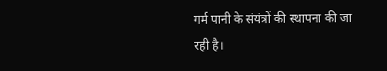गर्म पानी के संयंत्रों की स्थापना की जा रही है।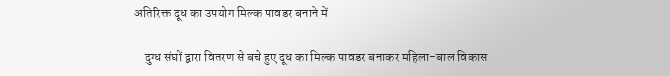अतिरिक्त दूध का उपयोग मिल्क पावडर बनाने में

    दुग्ध संघों द्वारा वितरण से बचे हुए दूध का मिल्क पावडर बनाकर महिला-बाल विकास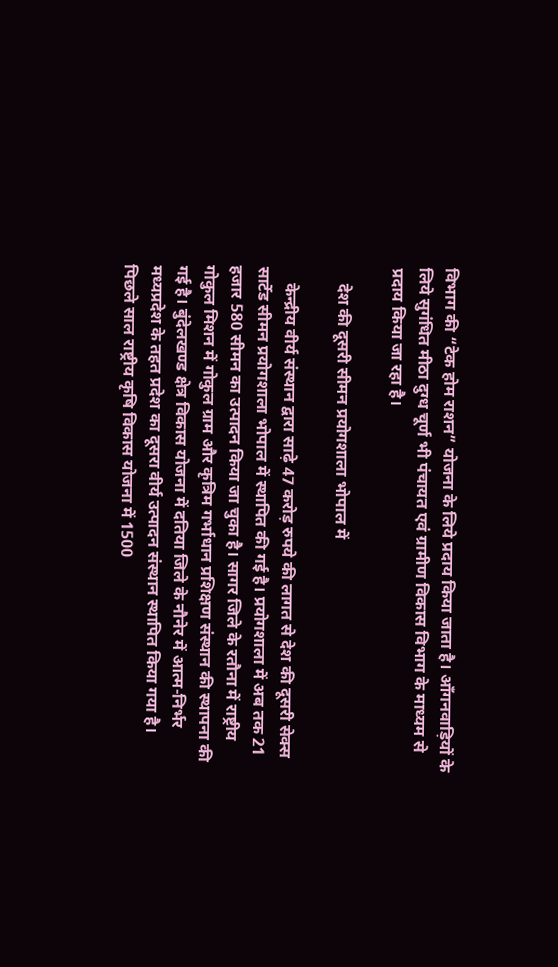विभाग की “टेक होम राशन” योजना के लिये प्रदाय किया जाता है। आँगनवाड़ियों के लिये सुगंधित मीठा दुग्ध चूर्ण भी पंचायत एवं ग्रामीण विकास विभाग के माध्यम से प्रदाय किया जा रहा है।

    देश की दूसरी सीमन प्रयोगशाला भोपाल में

    केन्द्रीय वीर्य संस्थान द्वारा साढ़े 47 करोड़ रुपये की लागत से देश की दूसरी सेक्स सार्टेड सीमन प्रयोगशाला भोपाल में स्थापित की गई है। प्रयोगशाला में अब तक 21 हजार 580 सीमन का उत्पादन किया जा चुका है। सागर जिले के रतौना में राष्ट्रीय गोकुल मिशन में गोकुल ग्राम और कृत्रिम गर्भाधान प्रशिक्षण संस्थान की स्थापना की गई है। बुंदेलखण्ड क्षेत्र विकास योजना में दतिया जिले के नौनेर में आत्म-निर्भर मध्यप्रदेश के तहत प्रदेश का दूसरा वीर्य उत्पादन संस्थान स्थापित किया गया है। पिछले साल राष्ट्रीय कृषि विकास योजना में 1500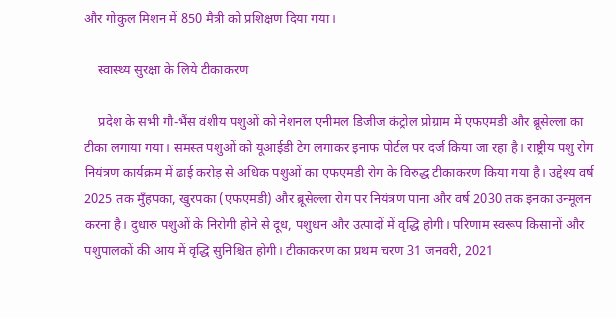और गोकुल मिशन में 850 मैत्री को प्रशिक्षण दिया गया।

    स्वास्थ्य सुरक्षा के लिये टीकाकरण

    प्रदेश के सभी गौ-भैंस वंशीय पशुओं को नेशनल एनीमल डिजीज कंट्रोल प्रोग्राम में एफएमडी और ब्रूसेल्ला का टीका लगाया गया। समस्त पशुओं को यूआईडी टेग लगाकर इनाफ पोर्टल पर दर्ज किया जा रहा है। राष्ट्रीय पशु रोग नियंत्रण कार्यक्रम में ढाई करोड़ से अधिक पशुओं का एफएमडी रोग के विरुद्ध टीकाकरण किया गया है। उद्देश्य वर्ष 2025 तक मुँहपका, खुरपका (एफएमडी) और ब्रूसेल्ला रोग पर नियंत्रण पाना और वर्ष 2030 तक इनका उन्मूलन करना है। दुधारु पशुओं के निरोगी होने से दूध, पशुधन और उत्पादों में वृद्धि होगी। परिणाम स्वरूप किसानों और पशुपालकों की आय में वृद्धि सुनिश्चित होगी। टीकाकरण का प्रथम चरण 31 जनवरी, 2021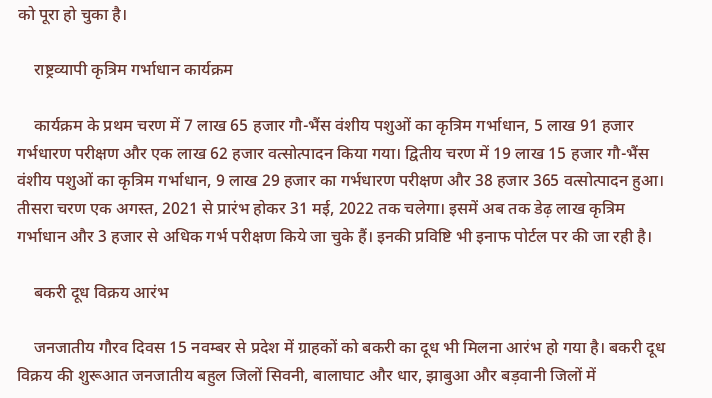को पूरा हो चुका है।

    राष्ट्रव्यापी कृत्रिम गर्भाधान कार्यक्रम

    कार्यक्रम के प्रथम चरण में 7 लाख 65 हजार गौ-भैंस वंशीय पशुओं का कृत्रिम गर्भाधान, 5 लाख 91 हजार गर्भधारण परीक्षण और एक लाख 62 हजार वत्सोत्पादन किया गया। द्वितीय चरण में 19 लाख 15 हजार गौ-भैंस वंशीय पशुओं का कृत्रिम गर्भाधान, 9 लाख 29 हजार का गर्भधारण परीक्षण और 38 हजार 365 वत्सोत्पादन हुआ। तीसरा चरण एक अगस्त, 2021 से प्रारंभ होकर 31 मई, 2022 तक चलेगा। इसमें अब तक डेढ़ लाख कृत्रिम गर्भाधान और 3 हजार से अधिक गर्भ परीक्षण किये जा चुके हैं। इनकी प्रविष्टि भी इनाफ पोर्टल पर की जा रही है।

    बकरी दूध विक्रय आरंभ

    जनजातीय गौरव दिवस 15 नवम्बर से प्रदेश में ग्राहकों को बकरी का दूध भी मिलना आरंभ हो गया है। बकरी दूध विक्रय की शुरूआत जनजातीय बहुल जिलों सिवनी, बालाघाट और धार, झाबुआ और बड़वानी जिलों में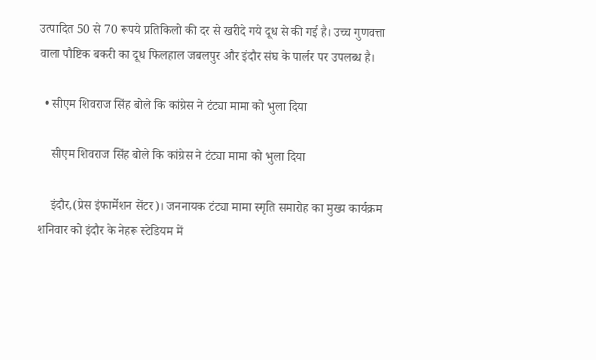उत्पादित 50 से 70 रूपये प्रतिकिलो की दर से खरीदे गये दूध से की गई है। उच्च गुणवत्ता वाला पौष्टिक बकरी का दूध फिलहाल जबलपुर और इंदौर संघ के पार्लर पर उपलब्ध है।

  • सीएम शिवराज सिंह बोले कि कांग्रेस ने टंट्या मामा को भुला दिया

    सीएम शिवराज सिंह बोले कि कांग्रेस ने टंट्या मामा को भुला दिया

    इंदौर,(प्रेस इंफार्मेशन सेंटर)। जननायक टंट्या मामा स्मृति समारोह का मुख्य कार्यक्रम शनिवार को इंदौर के नेहरू स्टेडियम में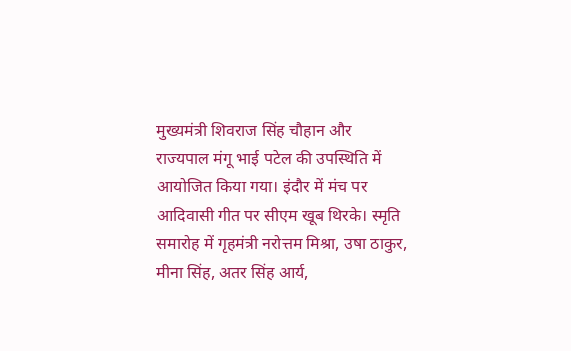मुख्यमंत्री शिवराज सिंह चौहान और राज्यपाल मंगू भाई पटेल की उपस्थिति में आयोजित किया गया। इंदौर में मंच पर आदिवासी गीत पर सीएम खूब थिरके। स्मृति समारोह में गृहमंत्री नरोत्तम मिश्रा, उषा ठाकुर, मीना सिंह, अतर सिंह आर्य,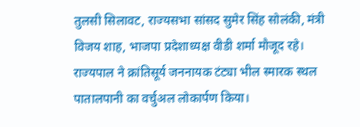तुलसी सिलावट, राज्यसभा सांसद सुमेर सिंह सोलंकी, मंत्री विजय शाह, भाजपा प्रदेशाध्यक्ष वीडी शर्मा मौजूद रहे। राज्यपाल ने क्रांतिसूर्य जननायक टंट्या भील स्मारक स्थल पातालपानी का वर्चुअल लोकार्पण किया।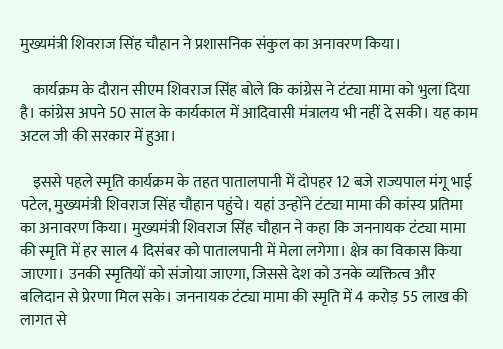मुख्यमंत्री शिवराज सिंह चौहान ने प्रशासनिक संकुल का अनावरण किया।

    कार्यक्रम के दौरान सीएम शिवराज सिंह बोले कि कांग्रेस ने टंट्या मामा को भुला दिया है। कांग्रेस अपने 50 साल के कार्यकाल में आदिवासी मंत्रालय भी नहीं दे सकी। यह काम अटल जी की सरकार में हुआ।

    इससे पहले स्मृति कार्यक्रम के तहत पातालपानी में दोपहर 12 बजे राज्यपाल मंगू भाई पटेल, मुख्यमंत्री शिवराज सिंह चौहान पहुंचे। यहां उन्होंने टंट्या मामा की कांस्य प्रतिमा का अनावरण किया। मुख्यमंत्री शिवराज सिंह चौहान ने कहा कि जननायक टंट्या मामा की स्मृति में हर साल 4 दिसंबर को पातालपानी में मेला लगेगा। क्षेत्र का विकास किया जाएगा। उनकी स्मृतियों को संजोया जाएगा, जिससे देश को उनके व्यक्तित्व और बलिदान से प्रेरणा मिल सके। जननायक टंट्या मामा की स्मृति में 4 करोड़ 55 लाख की लागत से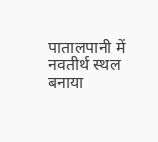पातालपानी में नवतीर्थ स्थल बनाया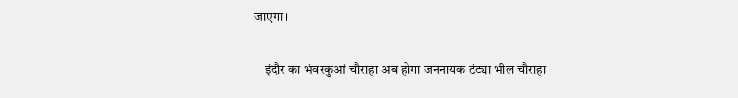जाएगा।

    इंदौर का भंवरकुआं चौराहा अब होगा जननायक टंट्या भील चौराहा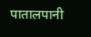पातालपानी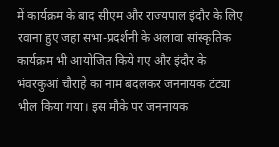में कार्यक्रम के बाद सीएम और राज्यपाल इंदौर के लिए रवाना हुए जहा सभा-प्रदर्शनी के अलावा सांस्कृतिक कार्यक्रम भी आयोजित किये गए और इंदौर के भंवरकुआं चौराहे का नाम बदलकर जननायक टंट्या भील किया गया। इस मौके पर जननायक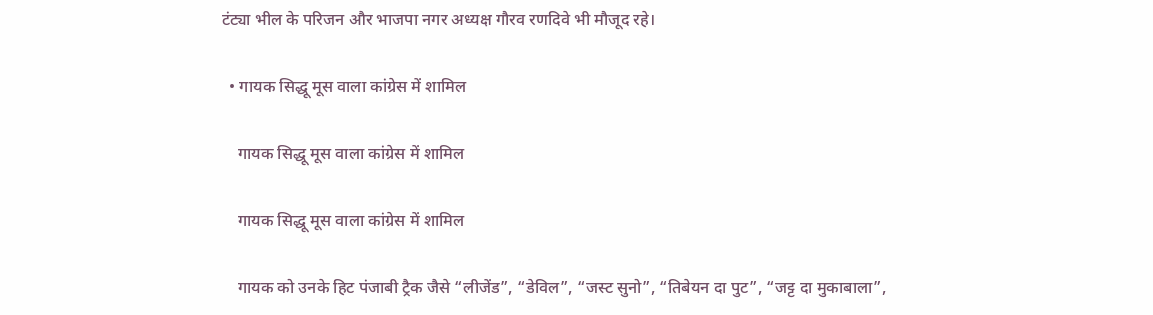टंट्या भील के परिजन और भाजपा नगर अध्यक्ष गौरव रणदिवे भी मौजूद रहे।

  • गायक सिद्धू मूस वाला कांग्रेस में शामिल

    गायक सिद्धू मूस वाला कांग्रेस में शामिल

    गायक सिद्धू मूस वाला कांग्रेस में शामिल

    गायक को उनके हिट पंजाबी ट्रैक जैसे “लीजेंड”, “डेविल”, “जस्ट सुनो”, “तिबेयन दा पुट”, “जट्ट दा मुकाबाला”,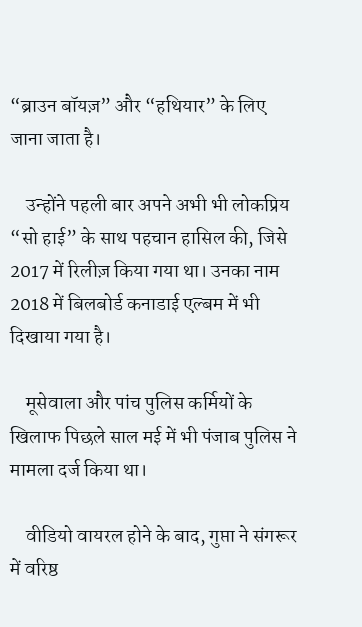“ब्राउन बॉयज़” और “हथियार” के लिए जाना जाता है।

    उन्होंने पहली बार अपने अभी भी लोकप्रिय “सो हाई” के साथ पहचान हासिल की, जिसे 2017 में रिलीज़ किया गया था। उनका नाम 2018 में बिलबोर्ड कनाडाई एल्बम में भी दिखाया गया है।

    मूसेवाला और पांच पुलिस कर्मियों के खिलाफ पिछले साल मई में भी पंजाब पुलिस ने मामला दर्ज किया था।

    वीडियो वायरल होने के बाद, गुप्ता ने संगरूर में वरिष्ठ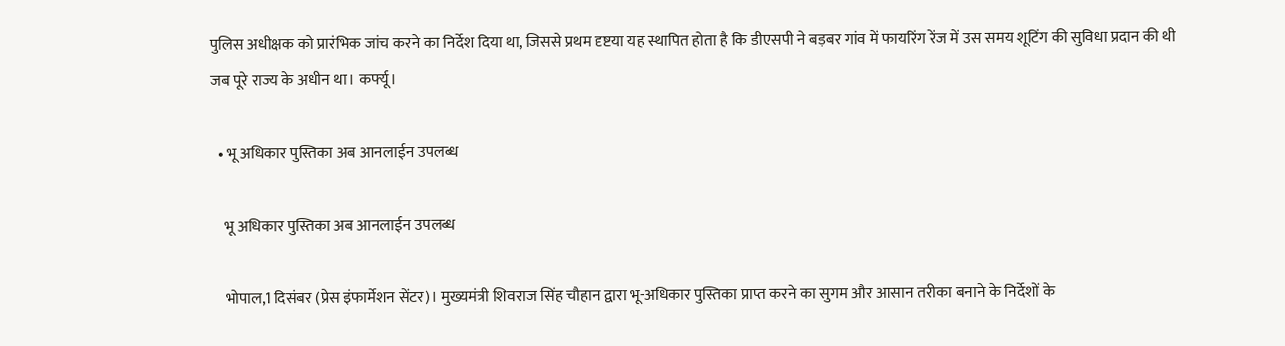पुलिस अधीक्षक को प्रारंभिक जांच करने का निर्देश दिया था, जिससे प्रथम दृष्टया यह स्थापित होता है कि डीएसपी ने बड़बर गांव में फायरिंग रेंज में उस समय शूटिंग की सुविधा प्रदान की थी जब पूरे राज्य के अधीन था। कर्फ्यू।

  • भू अधिकार पुस्तिका अब आनलाईन उपलब्ध

    भू अधिकार पुस्तिका अब आनलाईन उपलब्ध

    भोपाल,1 दिसंबर (प्रेस इंफार्मेशन सेंटर)। मुख्यमंत्री शिवराज सिंह चौहान द्वारा भू-अधिकार पुस्तिका प्राप्त करने का सुगम और आसान तरीका बनाने के निर्देशों के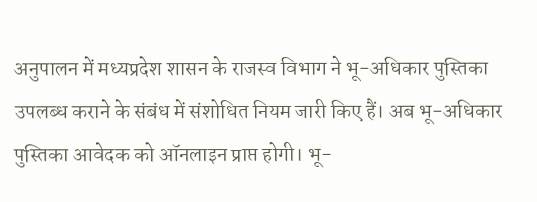अनुपालन में मध्यप्रदेश शासन के राजस्व विभाग ने भू-अधिकार पुस्तिका उपलब्ध कराने के संबंध में संशोधित नियम जारी किए हैं। अब भू-अधिकार पुस्तिका आवेदक को ऑनलाइन प्राप्त होगी। भू-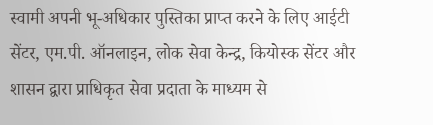स्वामी अपनी भू-अधिकार पुस्तिका प्राप्त करने के लिए आईटी सेंटर, एम.पी. ऑनलाइन, लोक सेवा केन्द्र, कियोस्क सेंटर और शासन द्वारा प्राधिकृत सेवा प्रदाता के माध्यम से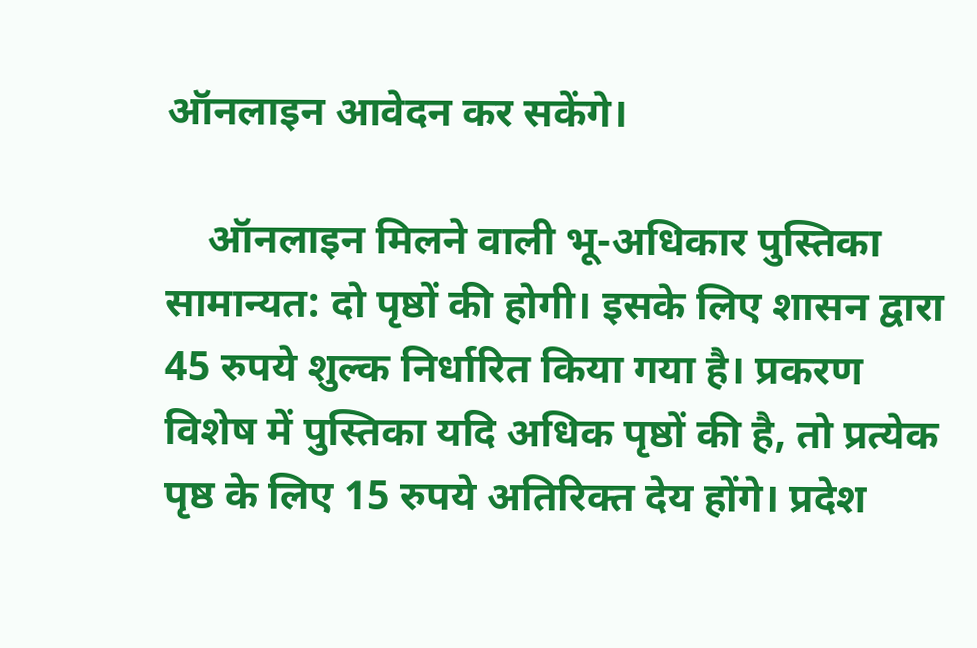ऑनलाइन आवेदन कर सकेंगे।

    ऑनलाइन मिलने वाली भू-अधिकार पुस्तिका सामान्यत: दो पृष्ठों की होगी। इसके लिए शासन द्वारा 45 रुपये शुल्क निर्धारित किया गया है। प्रकरण विशेष में पुस्तिका यदि अधिक पृष्ठों की है, तो प्रत्येक पृष्ठ के लिए 15 रुपये अतिरिक्त देय होंगे। प्रदेश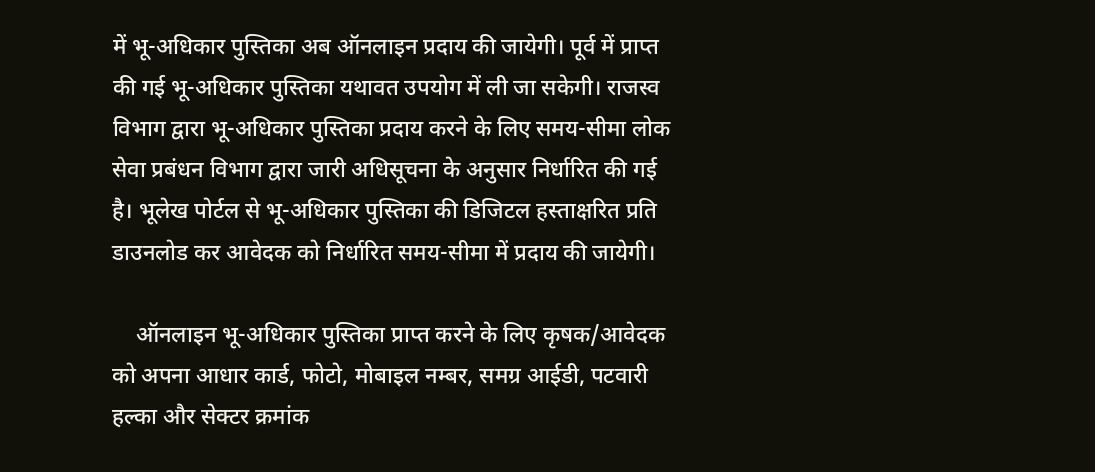में भू-अधिकार पुस्तिका अब ऑनलाइन प्रदाय की जायेगी। पूर्व में प्राप्त की गई भू-अधिकार पुस्तिका यथावत उपयोग में ली जा सकेगी। राजस्व विभाग द्वारा भू-अधिकार पुस्तिका प्रदाय करने के लिए समय-सीमा लोक सेवा प्रबंधन विभाग द्वारा जारी अधिसूचना के अनुसार निर्धारित की गई है। भूलेख पोर्टल से भू-अधिकार पुस्तिका की डिजिटल हस्ताक्षरित प्रति डाउनलोड कर आवेदक को निर्धारित समय-सीमा में प्रदाय की जायेगी।

    ऑनलाइन भू-अधिकार पुस्तिका प्राप्त करने के लिए कृषक/आवेदक को अपना आधार कार्ड, फोटो, मोबाइल नम्बर, समग्र आईडी, पटवारी हल्का और सेक्टर क्रमांक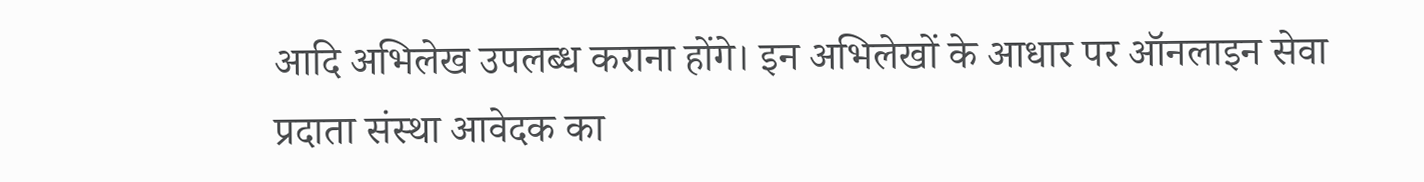आदि अभिलेख उपलब्ध कराना होंगे। इन अभिलेखों के आधार पर ऑनलाइन सेवा प्रदाता संस्था आवेदक का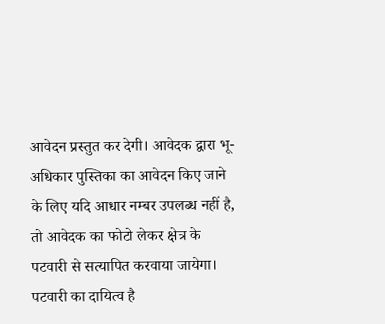आवेदन प्रस्तुत कर देगी। आवेदक द्वारा भू-अधिकार पुस्तिका का आवेदन किए जाने के लिए यदि आधार नम्बर उपलब्ध नहीं है, तो आवेदक का फोटो लेकर क्षेत्र के पटवारी से सत्यापित करवाया जायेगा। पटवारी का दायित्व है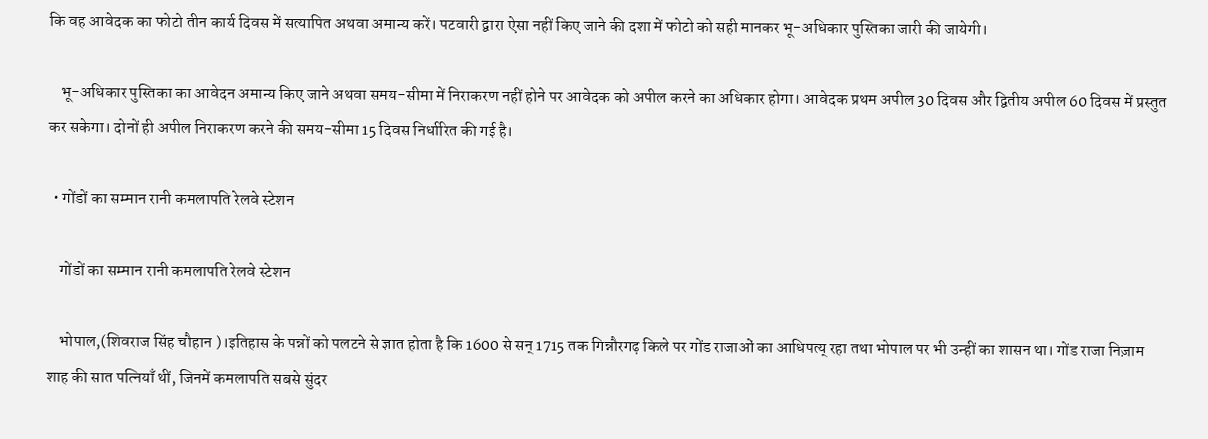कि वह आवेदक का फोटो तीन कार्य दिवस में सत्यापित अथवा अमान्य करें। पटवारी द्वारा ऐसा नहीं किए जाने की दशा में फोटो को सही मानकर भू-अधिकार पुस्तिका जारी की जायेगी।

    भू-अधिकार पुस्तिका का आवेदन अमान्य किए जाने अथवा समय-सीमा में निराकरण नहीं होने पर आवेदक को अपील करने का अधिकार होगा। आवेदक प्रथम अपील 30 दिवस और द्वितीय अपील 60 दिवस में प्रस्तुत कर सकेगा। दोनों ही अपील निराकरण करने की समय-सीमा 15 दिवस निर्धारित की गई है।

  • गोंडों का सम्मान रानी कमलापति रेलवे स्टेशन

    गोंडों का सम्मान रानी कमलापति रेलवे स्टेशन

    भोपाल,(शिवराज सिंह चौहान )।इतिहास के पन्नों को पलटने से ज्ञात होता है कि 1600 से सन् 1715 तक गिन्नौरगढ़ किले पर गोंड राजाओं का आधिपत्य् रहा तथा भोपाल पर भी उन्हीं का शासन था। गोंड राजा निज़ाम शाह की सात पत्नियाँ थीं, जिनमें कमलापति सबसे सुंदर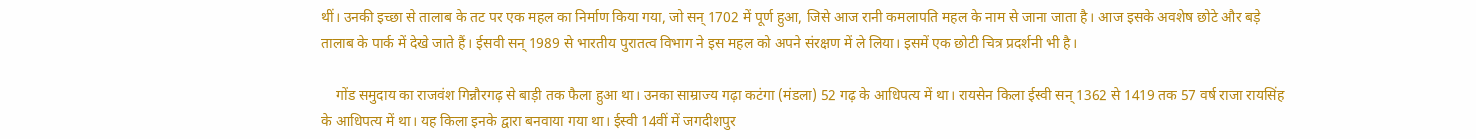थीं। उनकी इच्छा से तालाब के तट पर एक महल का निर्माण किया गया, जो सन् 1702 में पूर्ण हुआ, जिसे आज रानी कमलापति महल के नाम से जाना जाता है। आज इसके अवशेष छोटे और बड़े तालाब के पार्क में देखे जाते हैं। ईसवी सन् 1989 से भारतीय पुरातत्व विभाग ने इस महल को अपने संरक्षण में ले लिया। इसमें एक छोटी चित्र प्रदर्शनी भी है।

    गोंड समुदाय का राजवंश गिन्नौरगढ़ से बाड़ी तक फैला हुआ था। उनका साम्राज्य गढ़ा कटंगा (मंडला) 52 गढ़ के आधिपत्य में था। रायसेन किला ईस्वी सन् 1362 से 1419 तक 57 वर्ष राजा रायसिंह के आधिपत्य में था। यह किला इनके द्वारा बनवाया गया था। ईस्वी 14वीं में जगदीशपुर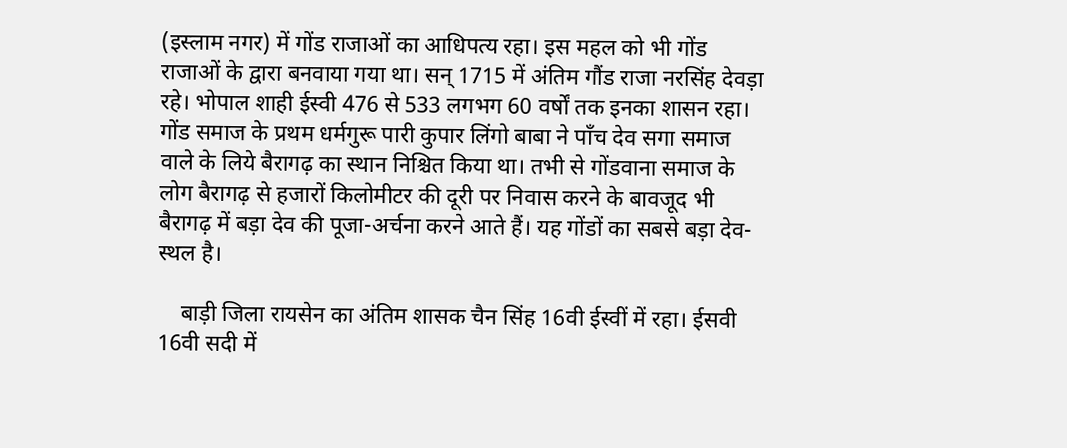(इस्लाम नगर) में गोंड राजाओं का आधिपत्य रहा। इस महल को भी गोंड राजाओं के द्वारा बनवाया गया था। सन् 1715 में अंतिम गौंड राजा नरसिंह देवड़ा रहे। भोपाल शाही ईस्वी 476 से 533 लगभग 60 वर्षों तक इनका शासन रहा। गोंड समाज के प्रथम धर्मगुरू पारी कुपार लिंगो बाबा ने पाँच देव सगा समाज वाले के लिये बैरागढ़ का स्थान निश्चित किया था। तभी से गोंडवाना समाज के लोग बैरागढ़ से हजारों किलोमीटर की दूरी पर निवास करने के बावजूद भी बैरागढ़ में बड़ा देव की पूजा-अर्चना करने आते हैं। यह गोंडों का सबसे बड़ा देव-स्थल है।

    बाड़ी जिला रायसेन का अंतिम शासक चैन सिंह 16वी ईस्वीं में रहा। ईसवी 16वी सदी में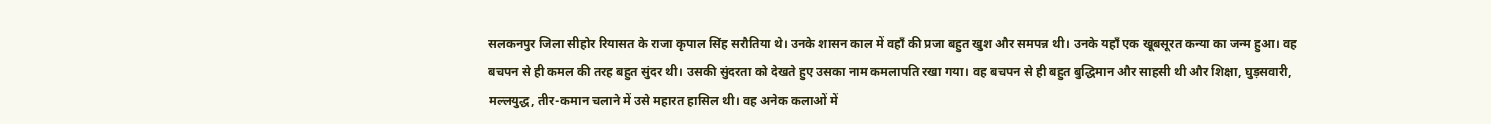सलकनपुर जिला सीहोर रियासत के राजा कृपाल सिंह सरौतिया थे। उनके शासन काल में वहाँ की प्रजा बहुत खुश और समपन्न थी। उनके यहाँ एक खूबसूरत कन्या का जन्म हुआ। वह बचपन से ही कमल की तरह बहुत सुंदर थी। उसकी सुंदरता को देखते हुए उसका नाम कमलापति रखा गया। वह बचपन से ही बहुत बुद्धिमान और साहसी थी और शिक्षा, घुड़सवारी, मल्लयुद्ध, तीर-कमान चलाने में उसे महारत हासिल थी। वह अनेक कलाओं में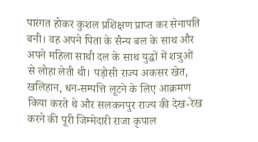पारंगत होकर कुशल प्रशिक्षण प्राप्त कर सेनापति बनी। वह अपने पिता के सैन्य बल के साथ और अपने महिला साथी दल के साथ युद्धों में शत्रुओं से लोहा लेती थी। पड़ोसी राज्य अकसर खेत, खलिहान, धन-सम्पत्ति लूटने के लिए आक्रमण किया करते थे और सलकनपुर राज्य की देख-रेख करने की पूरी जिम्मेदारी राजा कृपाल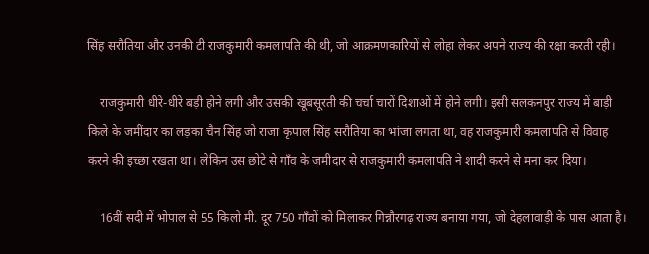सिंह सरौतिया और उनकी टी राजकुमारी कमलापति की थी, जो आक्रमणकारियों से लोहा लेकर अपने राज्य की रक्षा करती रही।

    राजकुमारी धीरे-धीरे बड़ी होने लगी और उसकी खूबसूरती की चर्चा चारों दिशाओं में होने लगी। इसी सलकनपुर राज्य में बाड़ी किले के जमींदार का लड़का चैन सिंह जो राजा कृपाल सिंह सरौतिया का भांजा लगता था, वह राजकुमारी कमलापति से विवाह करने की इच्छा रखता था। लेकिन उस छोटे से गाँव के जमीदार से राजकुमारी कमलापति ने शादी करने से मना कर दिया।

    16वीं सदी में भोपाल से 55 किलो मी. दूर 750 गाँवों को मिलाकर गिन्नौरगढ़ राज्य बनाया गया, जो देहलावाड़ी के पास आता है।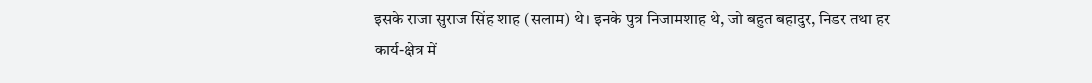इसके राजा सुराज सिंह शाह (सलाम) थे। इनके पुत्र निजामशाह थे, जो बहुत बहादुर, निडर तथा हर कार्य-क्षेत्र में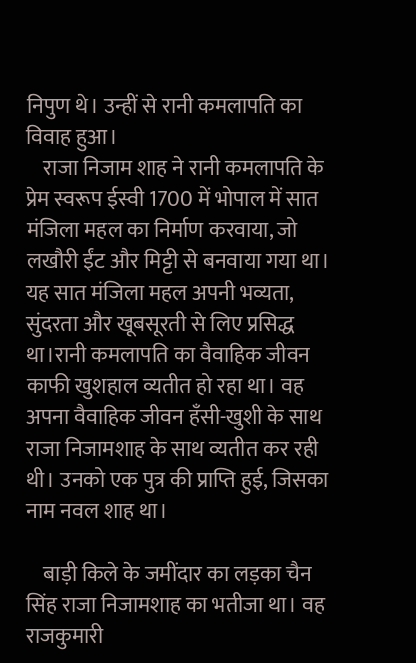निपुण थे। उन्हीं से रानी कमलापति का विवाह हुआ।
    राजा निजाम शाह ने रानी कमलापति के प्रेम स्वरूप ईस्वी 1700 में भोपाल में सात मंजिला महल का निर्माण करवाया, जो लखौरी ईंट और मिट्टी से बनवाया गया था। यह सात मंजिला महल अपनी भव्यता, सुंदरता और खूबसूरती से लिए प्रसिद्ध था।रानी कमलापति का वैवाहिक जीवन काफी खुशहाल व्यतीत हो रहा था। वह अपना वैवाहिक जीवन हँसी-खुशी के साथ राजा निजामशाह के साथ व्यतीत कर रही थी। उनको एक पुत्र की प्राप्ति हुई, जिसका नाम नवल शाह था।

    बाड़ी किले के जमींदार का लड़का चैन सिंह राजा निजामशाह का भतीजा था। वह राजकुमारी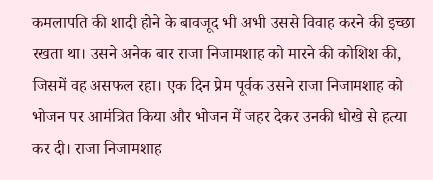कमलापति की शादी होने के बावजूद भी अभी उससे विवाह करने की इच्छा रखता था। उसने अनेक बार राजा निजामशाह को मारने की कोशिश की, जिसमें वह असफल रहा। एक दिन प्रेम पूर्वक उसने राजा निजामशाह को भोजन पर आमंत्रित किया और भोजन में जहर देकर उनकी धोखे से हत्या कर दी। राजा निजामशाह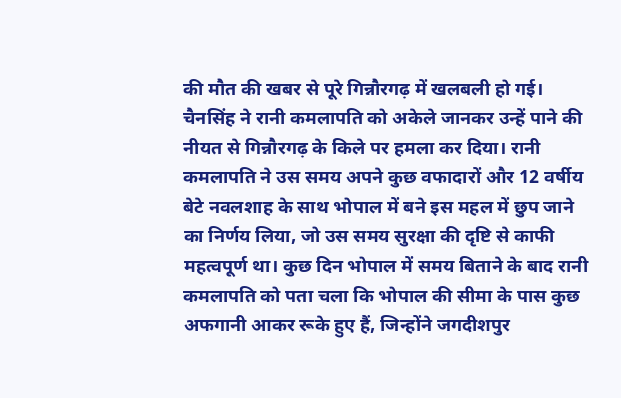की मौत की खबर से पूरे गिन्नौरगढ़ में खलबली हो गई। चैनसिंह ने रानी कमलापति को अकेले जानकर उन्हें पाने की नीयत से गिन्नौरगढ़ के किले पर हमला कर दिया। रानी कमलापति ने उस समय अपने कुछ वफादारों और 12 वर्षीय बेटे नवलशाह के साथ भोपाल में बने इस महल में छुप जाने का निर्णय लिया, जो उस समय सुरक्षा की दृष्टि से काफी महत्वपूर्ण था। कुछ दिन भोपाल में समय बिताने के बाद रानी कमलापति को पता चला कि भोपाल की सीमा के पास कुछ अफगानी आकर रूके हुए हैं, जिन्होंने जगदीशपुर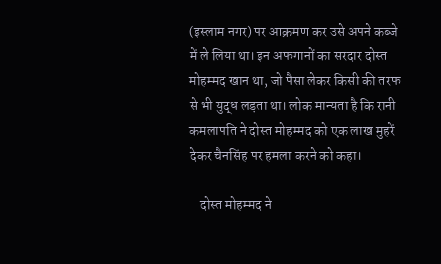(इस्लाम नगर) पर आक्रमण कर उसे अपने कब्जे में ले लिया था। इन अफगानों का सरदार दोस्त मोहम्मद खान था, जो पैसा लेकर किसी की तरफ से भी युद्ध लड़ता था। लोक मान्यता है कि रानी कमलापति ने दोस्त मोहम्मद को एक लाख मुहरें देकर चैनसिंह पर हमला करने को कहा।

    दोस्त मोहम्मद ने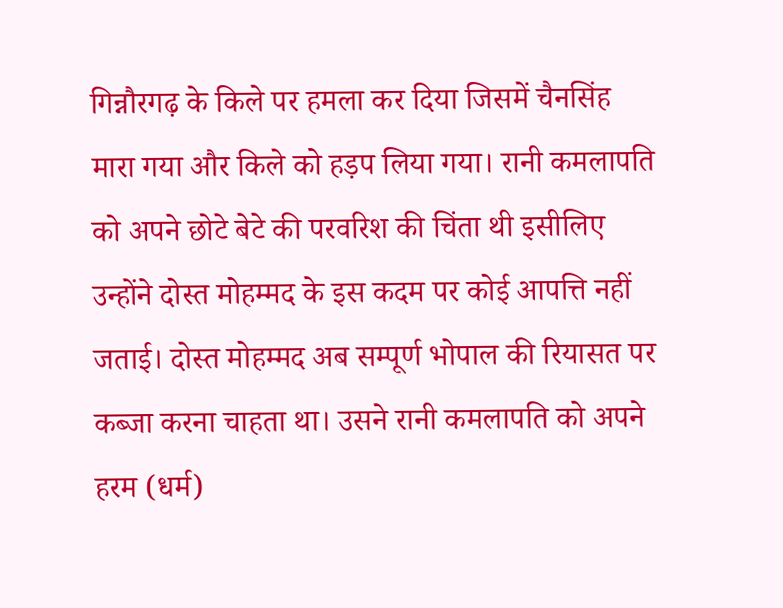गिन्नौरगढ़ के किले पर हमला कर दिया जिसमें चैनसिंह मारा गया और किले को हड़प लिया गया। रानी कमलापति को अपने छोटे बेटे की परवरिश की चिंता थी इसीलिए उन्होंने दोस्त मोहम्मद के इस कदम पर कोई आपत्ति नहीं जताई। दोस्त मोहम्मद अब सम्पूर्ण भोपाल की रियासत पर कब्जा करना चाहता था। उसने रानी कमलापति को अपने हरम (धर्म)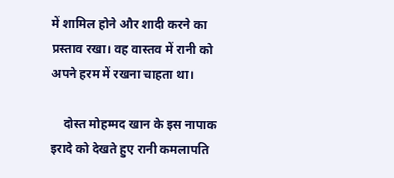में शामिल होने और शादी करने का प्रस्ताव रखा। वह वास्तव में रानी को अपने हरम में रखना चाहता था।

    दोस्त मोहम्मद खान के इस नापाक इरादे को देखते हुए रानी कमलापति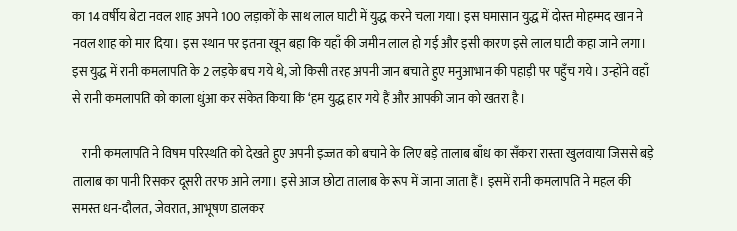का 14 वर्षीय बेटा नवल शाह अपने 100 लड़ाकों के साथ लाल घाटी में युद्ध करने चला गया। इस घमासान युद्ध में दोस्त मोहम्मद खान ने नवल शाह को मार दिया। इस स्थान पर इतना खून बहा कि यहाँ की जमीन लाल हो गई और इसी कारण इसे लाल घाटी कहा जाने लगा। इस युद्ध में रानी कमलापति के 2 लड़के बच गये थे, जो किसी तरह अपनी जान बचाते हुए मनुआभान की पहाड़ी पर पहुँच गये। उन्होंने वहाँ से रानी कमलापति को काला धुंआ कर संकेत किया कि ‘हम युद्ध हार गये हैं और आपकी जान को खतरा है।

    रानी कमलापति ने विषम परिस्थति को देखते हुए अपनी इज्जत को बचाने के लिए बड़े तालाब बाँध का सँकरा रास्ता खुलवाया जिससे बड़े तालाब का पानी रिसकर दूसरी तरफ आने लगा। इसे आज छोटा तालाब के रूप में जाना जाता हैं। इसमें रानी कमलापति ने महल की समस्त धन-दौलत, जेवरात, आभूषण डालकर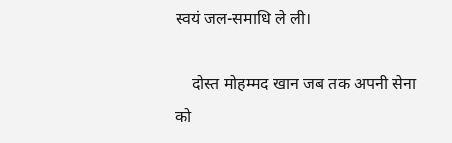स्वयं जल-समाधि ले ली।

    दोस्त मोहम्मद खान जब तक अपनी सेना को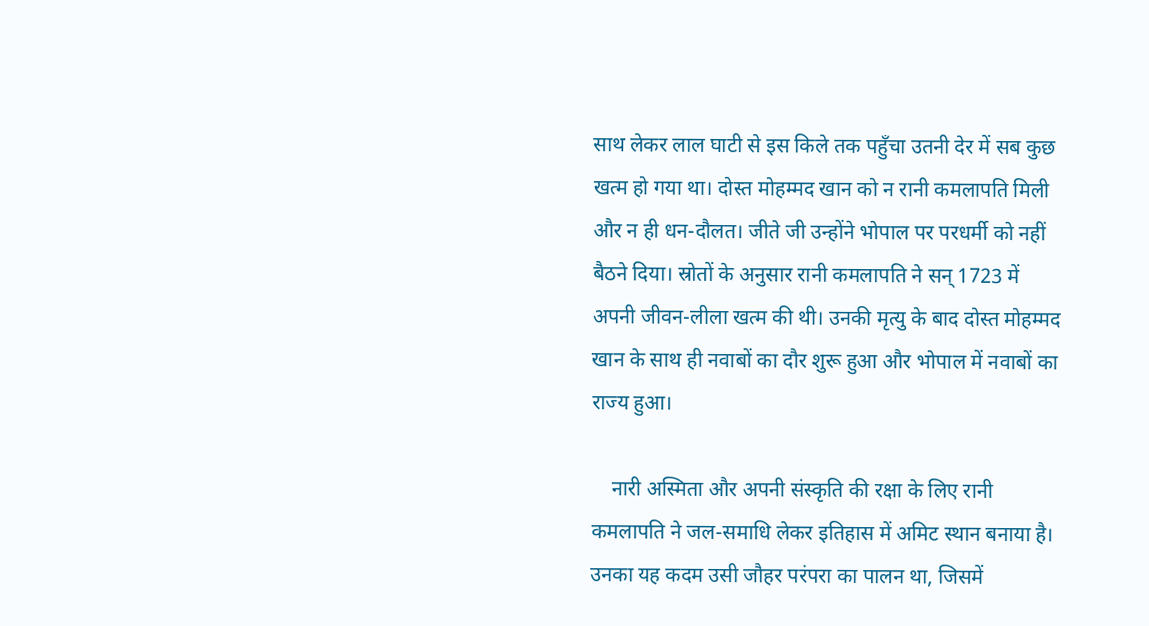साथ लेकर लाल घाटी से इस किले तक पहुँचा उतनी देर में सब कुछ खत्म हो गया था। दोस्त मोहम्मद खान को न रानी कमलापति मिली और न ही धन-दौलत। जीते जी उन्होंने भोपाल पर परधर्मी को नहीं बैठने दिया। स्रोतों के अनुसार रानी कमलापति ने सन् 1723 में अपनी जीवन-लीला खत्म की थी। उनकी मृत्यु के बाद दोस्त मोहम्मद खान के साथ ही नवाबों का दौर शुरू हुआ और भोपाल में नवाबों का राज्य हुआ।

    नारी अस्मिता और अपनी संस्कृति की रक्षा के लिए रानी कमलापति ने जल-समाधि लेकर इतिहास में अमिट स्थान बनाया है। उनका यह कदम उसी जौहर परंपरा का पालन था, जिसमें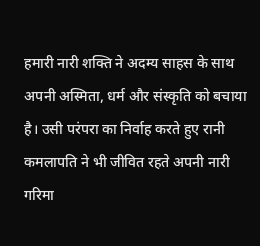हमारी नारी शक्ति ने अदम्य साहस के साथ अपनी अस्मिता, धर्म और संस्कृति को बचाया है। उसी परंपरा का निर्वाह करते हुए रानी कमलापति ने भी जीवित रहते अपनी नारी गरिमा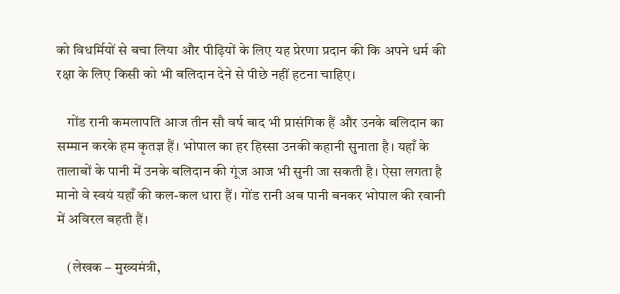को विधर्मियों से बचा लिया और पीढ़ियों के लिए यह प्रेरणा प्रदान की कि अपने धर्म की रक्षा के लिए किसी को भी बलिदान देने से पीछे नहीं हटना चाहिए।

    गोंड रानी कमलापति आज तीन सौ वर्ष बाद भी प्रासंगिक हैं और उनके बलिदान का सम्मान करके हम कृतज्ञ हैं। भोपाल का हर हिस्सा उनकी कहानी सुनाता है। यहाँ के तालाबों के पानी में उनके बलिदान की गूंज आज भी सुनी जा सकती है। ऐसा लगता है मानो वे स्वयं यहाँ की कल-कल धारा हैं। गोंड रानी अब पानी बनकर भोपाल की रवानी में अविरल बहती हैं।

    (लेखक – मुख्यमंत्री,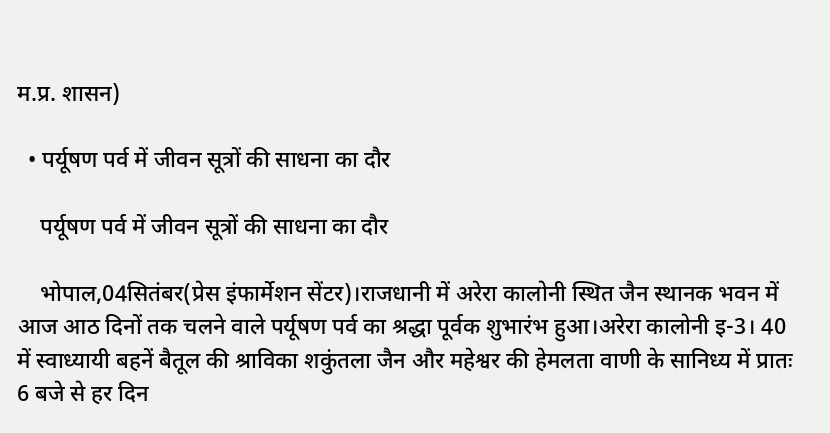म.प्र. शासन)

  • पर्यूषण पर्व में जीवन सूत्रों की साधना का दौर

    पर्यूषण पर्व में जीवन सूत्रों की साधना का दौर

    भोपाल,04सितंबर(प्रेस इंफार्मेशन सेंटर)।राजधानी में अरेरा कालोनी स्थित जैन स्थानक भवन में आज आठ दिनों तक चलने वाले पर्यूषण पर्व का श्रद्धा पूर्वक शुभारंभ हुआ।अरेरा कालोनी इ-3। 40 में स्वाध्यायी बहनें बैतूल की श्राविका शकुंतला जैन और महेश्वर की हेमलता वाणी के सानिध्य में प्रातः 6 बजे से हर दिन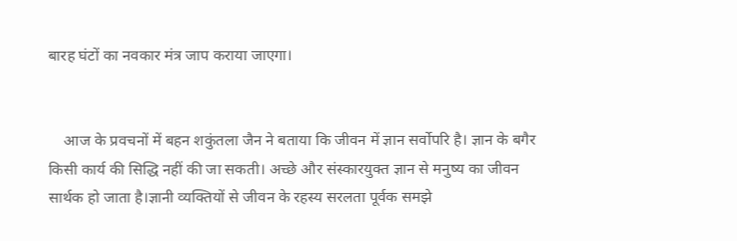बारह घंटों का नवकार मंत्र जाप कराया जाएगा।


    आज के प्रवचनों में बहन शकुंतला जैन ने बताया कि जीवन में ज्ञान सर्वोपरि है। ज्ञान के बगैर किसी कार्य की सिद्धि नहीं की जा सकती। अच्छे और संस्कारयुक्त ज्ञान से मनुष्य का जीवन सार्थक हो जाता है।ज्ञानी व्यक्तियों से जीवन के रहस्य सरलता पूर्वक समझे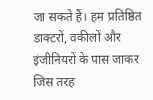जा सकते हैं। हम प्रतिष्ठित डाक्टरों, वकीलों और इंजीनियरों के पास जाकर जिस तरह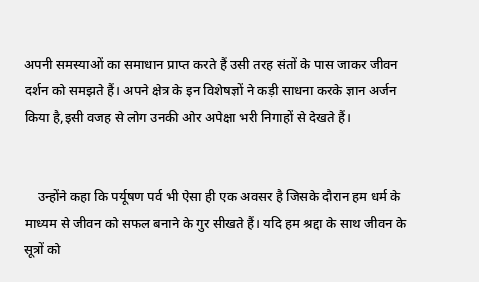अपनी समस्याओं का समाधान प्राप्त करते हैं उसी तरह संतों के पास जाकर जीवन दर्शन को समझते हैं। अपने क्षेत्र के इन विशेषज्ञों ने कड़ी साधना करके ज्ञान अर्जन किया है,इसी वजह से लोग उनकी ओर अपेक्षा भरी निगाहों से देखते हैं।


    उन्होंने कहा कि पर्यूषण पर्व भी ऐसा ही एक अवसर है जिसके दौरान हम धर्म के माध्यम से जीवन को सफल बनाने के गुर सीखते हैं। यदि हम श्रद्दा के साथ जीवन के सूत्रों को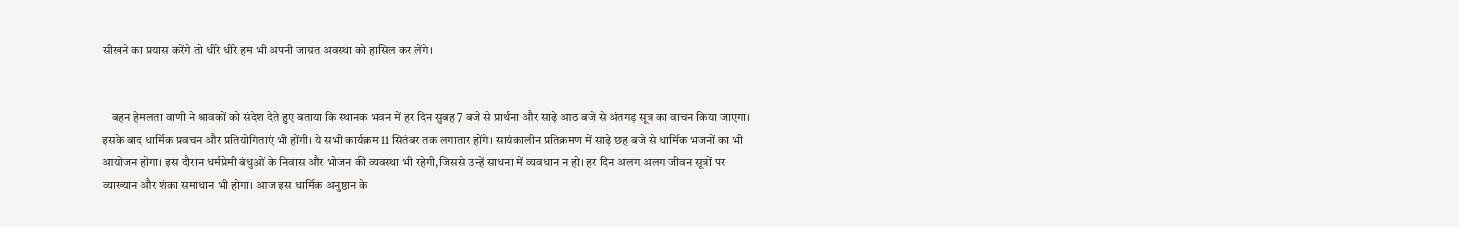सीखने का प्रयास करेंगे तो धीरे धीरे हम भी अपनी जाग्रत अवस्था को हासिल कर लेंगे।


    बहन हेमलता वाणी ने श्रावकों को संदेश देते हुए बताया कि स्थानक भवन में हर दिन सुबह 7 बजे से प्रार्थना और साढ़े आठ बजे से अंतगड़ सूत्र का वाचन किया जाएगा। इसके बाद धार्मिक प्रवचन और प्रतियोगिताएं भी होंगी। ये सभी कार्यक्रम 11 सितंबर तक लगातार होंगे। सायंकालीन प्रतिक्रमण में साढ़े छह बजे से धार्मिक भजनों का भी आयोजन होगा। इस दौरान धर्मप्रेमी बंधुओं के निवास और भोजन की व्यवस्था भी रहेगी,जिससे उन्हें साधना में व्यवधान न हो। हर दिन अलग अलग जीवन सूत्रों पर व्याख्यान और शंका समाधान भी होगा। आज इस धार्मिक अनुष्ठान के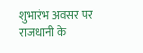शुभारंभ अवसर पर राजधानी के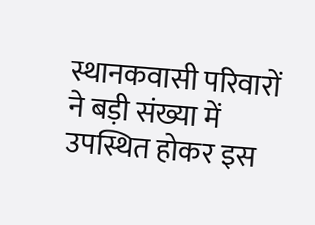स्थानकवासी परिवारों ने बड़ी संख्या में उपस्थित होकर इस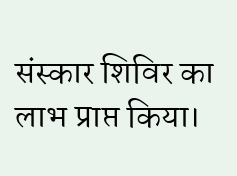संस्कार शिविर का लाभ प्राप्त किया।